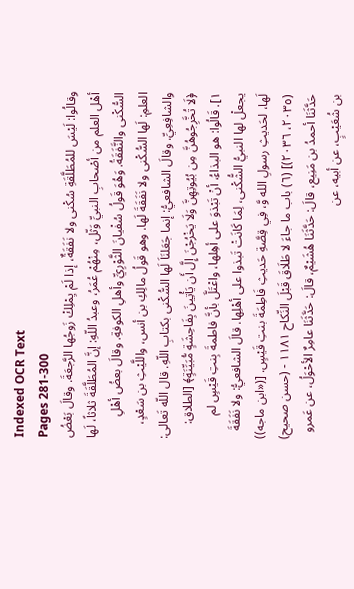Indexed OCR Text
Pages 281-300
وقالُوا: لَيْسَ للمُطَلَّقَةِ سُكْنى ولا نَفَقَةٌ، إذا لَمْ يِمْلِكْ زَوجُها الرَّجعَةَ. وقالَ بَعْضُ أهْل العلم من أصْحابِ النبيِّ وَثّل، مِنْهُمْ عُمَرُ، وعبدُ اللّهِ: إنَّ المُطَلَّقَةَ ثلاثاً، لَها السُّكْنى والنَّفَقَةُ. وَهُوَ قَولُ سُفْيانَ الثَّوْرِيِّ وأهلِ الكوفةِ. وقالَ بعضُ أهْلِ العلمِ: لَها السُّكْنى ولا نَفَقَةَ لَها. وهو قَولُ مالِكِ بن أنس، واللَّيْثِ بن سَعْدٍ، والشافِعِيِّ. وقالَ الشافعيُّ: إنما جَعَلنَاَ لَها السُّكْنى بكتابِ اللّهِ. قال اللّه تَعالى: ﴿لَا تُخَّرِجُوهُنَّ مِن بُيُوتِهِنَّ وَلَا يَخْرُجْنَ إِلَّ أَن يَأْتِينَ بِفَاحِشَةٍ مُّبَيِّنَةٍ﴾ [الطلاق: ١]. قَالُوا: هو البذاءُ، أنْ تَبْذوَ على أهِلها، واعْتَلَّ بأنَّ فاطمةَ بِنتِ قَيْسٍ لم يجعلْ لها النبيُّ الشُّكْنى، لِمَا كَانَتْ تَبذوا على أهْلِها. قالَ الشافعيُّ: ولا نَفَقَةَ لَها، لحَديثِ رسولِ الله وَّ، فِي قِصَّةِ حَديثِ فَاطِمَةَ بنتِ قَيْسٍ. [(«ابن ماجه)) (٢٠٣٥، ٢٠٣٦)] (٦) باب ما جاءَ لا طَلَاقَ قَبْلَ النِّكاح ١١٨١ - (حسن صحيح) حَدَّثَنَا أحمدُ بن مَنِيع، قالَ: حَدَّثَنَا هُشَيْمٌ، قالَ: حَدَّثَنَا عامِرٌ الأحْوَلُ، عن عَمرو بن شُعَيْبٍ، عن أبيه، عن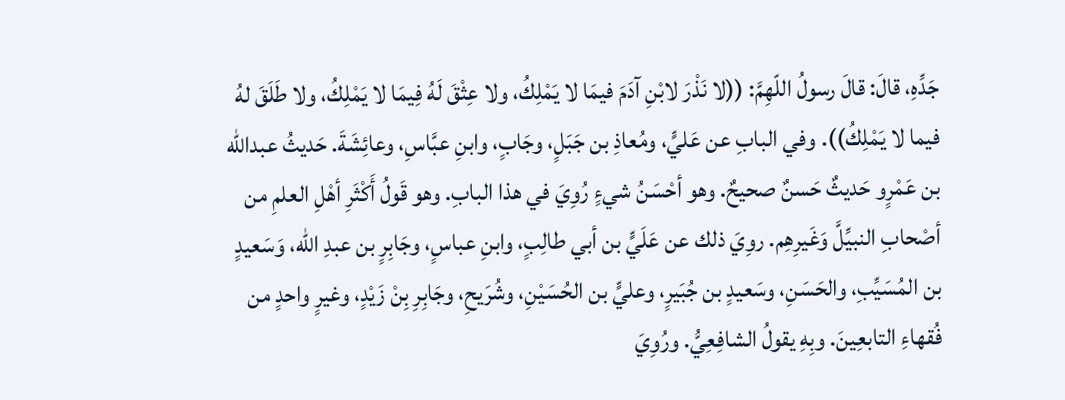جَدِّهِ، قالَ: قالَ رسولُ اللّهِمَّ: ((لا نَذْرَ لابْنِ آدَمَ فيمَا لا يَمْلِكُ، ولا عِثْقَ لَهُ فِيمَا لا يَمْلِكُ، ولا طَلَقَ لهُ فيما لا يَمْلِكُ)). وفي البابِ عن عَليٍّ، ومُعاذِ بن جَبَلٍ، وجَابٍ، وابنِ عبَّاسِ، وعائِشَةَ. حَديثُ عبدالله بن عَمْرٍو حَديثٌ حَسنٌ صحيحٌ. وهو أحْسَنُ شيءٍ رُوِيَ في هذا البابِ. وهو قَولُ أَكْثَرِ أهْلِ العلمِ من أصْحابِ النبيِّلَّ وَغَيرِهِم. روِيَ ذلك عن عَلَيٍّ بن أبي طالِبٍ، وابنِ عباسٍ، وجَابِرٍ بن عبدِ الله، وَسَعيدٍ بن المُسَيِّبِ، والحَسَنِ، وسَعيدٍ بن جُبَيرٍ، وعليٍّ بن الحُسَيْنِ، وشُرَيحِ، وجَابِرِ بِنْ زَيْدٍ، وغيرٍ واحدٍ من فُقهاءِ التابعِينَ. وبِهِ يقولُ الشافِعِيُّ. ورُوِيَ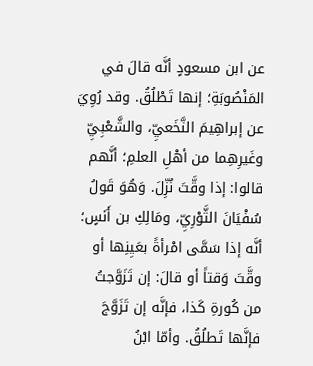عن ابن مسعودٍ أنَّه قالَ في المَنْصُوبَةِ؛ إنها تَطْلُقُ. وقد رُوِيَ عن إبراهِيمَ النَّخَعيِّ، والشَّعْبِيِّ وغَيرِهِما من أهْلِ العلمِ؛ أنَّهم قالوا: إذا وقَّتَ نُزِّلَ. وَهُوَ قَولُ سُفْيَانَ الثَّوْرِيِّ، ومَالِكِ بن أَنَسٍ؛ أنَّه إذا سَمَّى امْرأةً بعَيِنِها أو وقَّتَ وَقتاً أو قالَ: إن تَزَوَّجتُ من كُورةِ كَذا، فإنَّه إن تَزَوَّجَ فإنَّها تَطلُقُ. وأمّا ابْنُ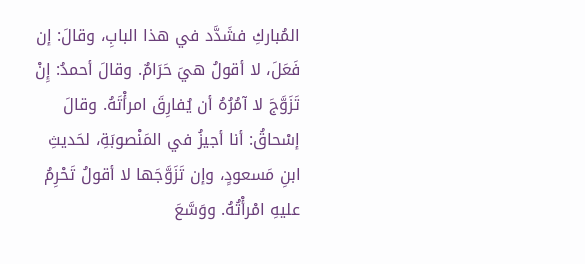المُباركِ فشَدَّد في هذا البابِ، وقالَ: إن فَعَلَ، لا أقولُ هيَ حَرَامٌ. وقالَ أحمدُ: إِنْ تَزَوَّجَ لا آمُرُهُ أن يُفارِقَ امرأْتَهُ. وقالَ إسْحاقُ: أنا أجيزُ في المَنْصوبَةِ، لحَديثِ ابنِ مَسعودٍ، وإن تَزَوَّجَها لا أقولُ تَحْرِمُ عليهِ امْرأْتُهُ. ووَسَّعَ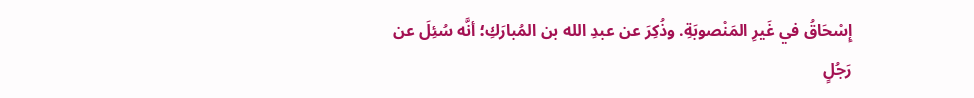إِسْحَاقُ في غَيرِ المَنْصوبَةِ. وذُكِرَ عن عبدِ الله بن المُبارَكِ؛ أنَّه سُئِلَ عن رَجُلٍ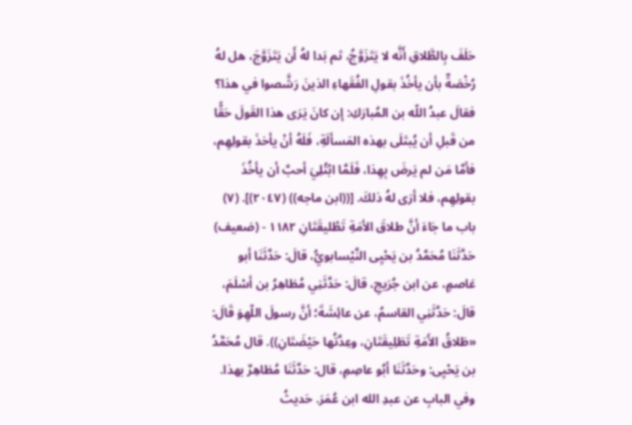حَلَفَ بِالطَّلاقِ أَنَّه لا يَتَزَوَّجُ، ثم بَدا لهُ أَن يَتَزَوَّجَ، هل لهُ رُخْصَةٌ بأن يأخُذَ بقولِ الفُقَهاءِ الذينَ رَشَّصوا في هذا؟ فقالَ عبدُ اللّه بن المُبارَكِ: إن كانَ يَرَى هذا القَولَ حَقًّا من قَبلِ أن يُبتَلَى بهذه المَسألَةِ، فَلَهُ أنْ يأخذَ بقولِهِم، فأمَّا مَن لم يَرضَ بِهِذا، فَلَمَّا ابْتُلِيَ أحبَّ أن يأخُذَ بقولِهِم، فلا أرَى لهُ ذلكَ. [((ابن ماجه)) (٢٠٤٧)]. (٧) باب ما جَاءَ أنَّ طلاقَ الأمَةِ تَطْليقَتَانِ ١١٨٢ - (ضعيف) حَدَّثَنَا مُحَمَّدُ بن يَحْيِى النَّيْسابويُّ، قالَ: حَدَّثَنَا أبو عَاصمٍ، عن ابن جُرَيجِ، قالَ: حَدَّثَنِي مُظاهِرُ بن أسْلَمَ، قالَ: حَدَّثَنِي القاسمُ، عن عائِشَةَ؛ أنَّ رسولَ اللّهِوَ قَالَ: «طَلاقُ الأَمَةِ تَطَلِيقَتَانِ، وعِدَّتُها حَيْضَتَانِ)). قال مُحَمَّدُ بن يَحْيِى: وحَدَّثَنَا أبُو عاصِمِ، قال: حَدَّثَنَا مُظاهِرٌ بهذا. وفي البابِ عن عبدِ الله ابن عُمَرَ. حَديثُ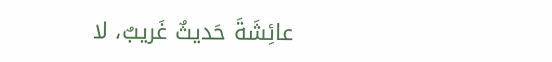عائِشَةَ حَديثٌ غَريبٌ، لا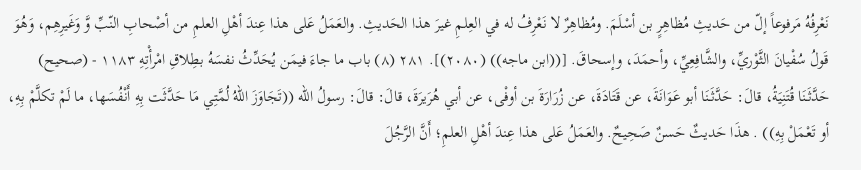نَعْرِفُهُ مَرفوعاً إلّ من حَديثِ مُظاهِرٍ بن أسْلَمَ. ومُظاهِرٌ لا نَعْرِفُ له في العِلمِ غيرَ هذا الحَديثِ. والعَمَلُ عَلى هذا عِندَ أهْلِ العلمِ من أصْحابِ النّبِّ وَّ وَغَيرِهِم، وَهُوَ قَولُ سُفْيانَ الثَّوْريِّ، والشَّافِعِيِّ، وأحمَدَ، وإسحاقَ. [((ابن ماجه)) (٢٠٨٠)]. ٢٨١ (٨) باب ما جاءَ فيمَن يُحَدِّثُ نفسَهُ بطِلاقِ امْرأْتِهِ ١١٨٣ - (صحيح) حَدَّثَنَا قُتَنِيَةُ، قالَ: حَدَّثَنَا أبو عَوَانَةَ، عن قَتَادَةَ، عن زُرَارَةَ بن أوفْى، عن أبي هُرَيرَةَ، قالَ: قالَ: رسولُ اللّه ((تَجَاوَزَ اللّهُ لُمَّتِي مَا حَدَّثَت بِهِ أَنْفُسَها، ما لَمْ تكلَّمْ بِهِ، أو تَعْمَلْ بِهِ)) . هذَا حَديثٌ حَسنٌ صَحِيحٌ. والعَمَلُ عَلى هذا عِندَ أهْلِ العلمِ؛ أَنَّ الرَّجُلَ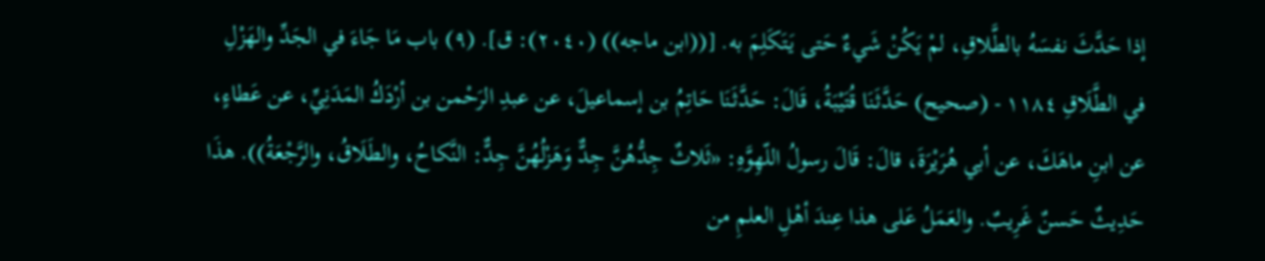إذا حَدَّثَ نفسَهُ بالطَّلاقِ، لمْ يَكُنْ شَيءٌ حَتى يَتَكَلِمَ به. [((ابن ماجه)) (٢٠٤٠): ق]. (٩) باب مَا جَاءَ في الجَدِّ والهَزْلِ في الطَّلَاقِ ١١٨٤ - (صحيح) حَدَّثَنَا قُتَيْبَةُ، قَالَ: حَدَّثَنَا حَاتِمُ بن إسماعيلَ، عن عبدِ الرَحْمن بن أرْدَكُ المَدَنِيِّ، عن عَطاءٍ، عن ابنِ ماهَكَ، عن أبي هُرَيْرَةَ، قالَ: قَالَ رسولُ اللّهِوَّهِ: «ثَلاثٌ جِدُّهُنَّ جِدٌّ وَهَزْلُهُنَّ جِدٌّ: النَّكاحُ، والطَلَاقُ، والرَّجْعَةُ)). هذَا حَدِيثٌ حَسنٌ غَرِيبٌ. والعَمَلُ عَلى هذا عِندَ أهْلِ العلمِ من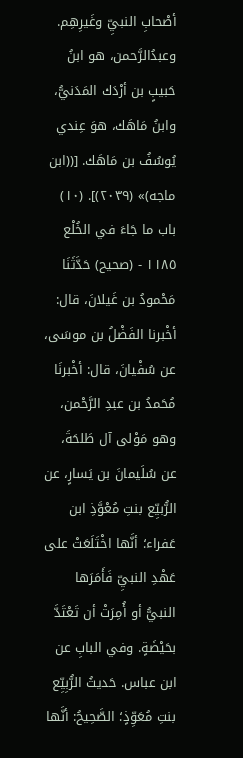أصْحابِ النبيِّ وغَيرِهِم. وعبدُالرَّحمن، هو ابنُ حَبيبٍ بن أرْدَك المَدَنيُّ، وابنُ مَاهَك، هوَ عِندي يُوسُفُ بن مَاهَك. [((ابن ماجه)» (٢٠٣٩)]. (١٠) باب ما جَاءَ في الخُلْع ١١٨٥ - (صحيح) حَدَّثَنَا مَحْمودُ بن غَيلانَ، قال: أخْبرنا الفَضْلُ بن موسَى، عن سُفْيانَ، قال: أخْبرنَا مُحَمدُ بن عبدِ الرَّحْمن، وهو مَوْلى آل طَلحَةَ، عن سُلَيمانَ بن يَسارٍ، عن الرُّبيِّع بنتِ مُعْوَّذِ ابن عَفراء؛ أنَّها اخْتَلَعَتْ على عَهْدِ النبيِّ فَأَمَرَها النبيُّ أو أُمِرَتْ أن تَعْتَدَّ بحَيْضَةٍ. وفي البابِ عن ابن عباس. حَديثُ الرُّبِيِّع بنتِ مُعَوِّذٍ؛ الصَّحِيحُ: أنَّها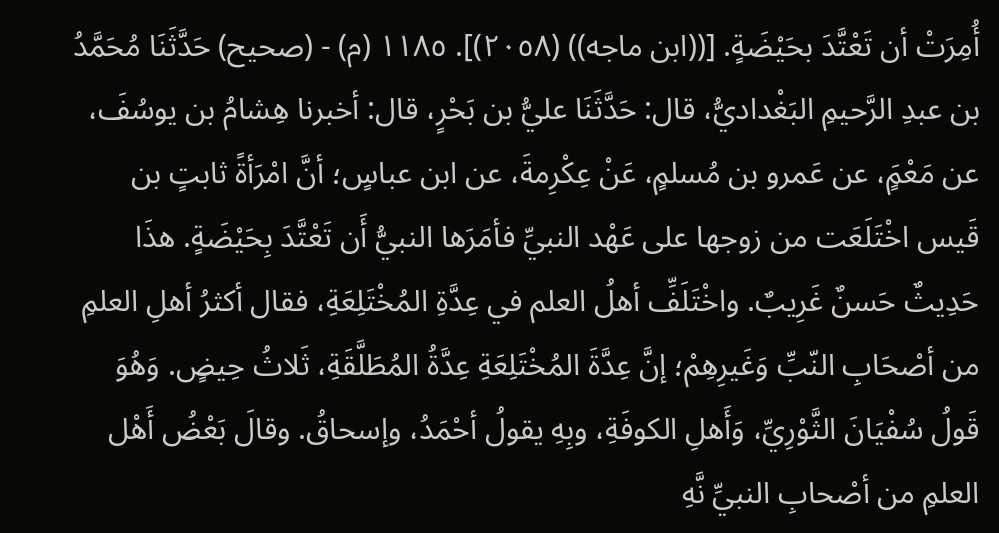أُمِرَتْ أن تَعْتَّدَ بحَيْضَةٍ. [((ابن ماجه)) (٢٠٥٨)]. ١١٨٥ (م) - (صحيح) حَدَّثَنَا مُحَمَّدُ بن عبدِ الرَّحيمِ البَغْداديُّ، قال: حَدَّثَنَا عليُّ بن بَحْرٍ، قال: أخبرنا هِشامُ بن يوسُفَ، عن مَعْمٍَ، عن عَمرو بن مُسلمٍ، عَنْ عِكْرِمةَ، عن ابن عباسٍ؛ أنَّ امْرَأةً ثابتٍ بن قَيس اخْتَلَعَت من زوجها على عَهْد النبيِّ فأمَرَها النبيُّ أَن تَعْتَّدَ بِحَيْضَةٍ. هذَا حَدِيثٌ حَسنٌ غَرِيبٌ. واخْتَلَفِّ أهلُ العلم في عِدَّةِ المُخْتَلِعَةِ، فقال أكثرُ أهلِ العلمِ من أصْحَابِ النّبِّ وَغَيرِهِمْ؛ إنَّ عِدَّةَ المُخْتَلِعَةِ عِدَّةُ المُطَلَّقَةِ، ثَلاثُ حِيضٍ. وَهُوَ قَولُ سُفْيَانَ الثَّوْرِيِّ، وَأَهلِ الكوفَةِ، وبِهِ يقولُ أحْمَدُ، وإسحاقُ. وقالَ بَعْضُ أَهْل العلمِ من أصْحابِ النبيِّ نَّهِ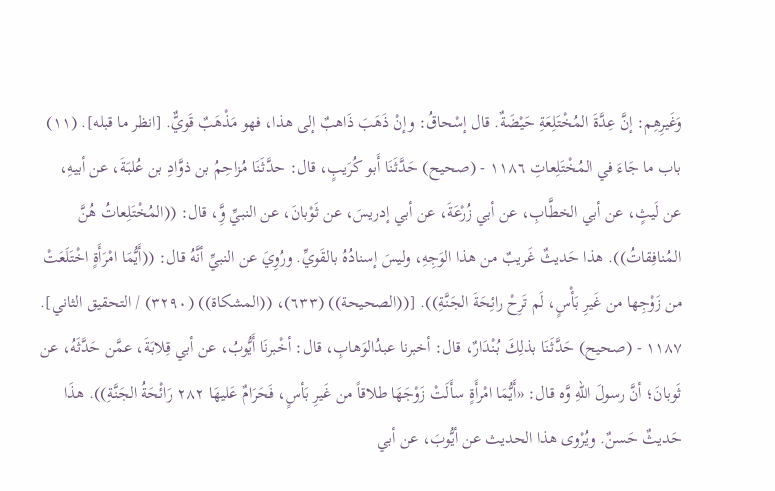وَغَيرِهِم: إنَّ عِدَّةَ المُخْتَلِعَةِ حَيْضَةٌ. قال إسْحاقُ: وإنْ ذَهَبَ ذَاهبٌ إلى هذا، فهو مَذْهَبٌ قَويٌّ. [انظر ما قبله]. (١١) باب ما جَاءَ في المُخْتَلِعاتِ ١١٨٦ - (صحيح) حَدَّثَنَا أَبو كُرَيبٍ، قال: حدَّثَنَا مُزاحِمُ بن ذوَّادِ بن عُلبَةَ، عن أبيهِ، عن لَيثٍ، عن أبي الخطَّابِ، عن أبي زُرْعَةَ، عن أبي إدريسَ، عن ثَوْبانَ، عن النبيِّ وَِّ، قال: ((المُخْتَلِعاتُ هُنَّ المُنافِقاتُ)). هذا حَديثٌ غَريبٌ من هذا الوَجِهِ، وليسَ إسنادُهُ بالقَويِّ. ورُوِيَ عن النبيِّ أنَّهُ قال: ((أَيُّمَا امْرَأَةٍ اخْتَلَعَتْ من زَوْجِها من غَيرِ بَأْسٍ، لَم تَرِحْ رائِحَةَ الجَنَّةِ)). [((الصحيحة)) (٦٣٣)، ((المشكاة)) (٣٢٩٠) / التحقيق الثاني]. ١١٨٧ - (صحيح) حَدَّثَنَا بذلِكَ بُنْدَارٌ، قال: أخبرنا عبدُالوَهابِ، قال: أخْبرنَا أَيُّوبُ، عن أبي قِلابَةَ، عمَّن حَدَّثَهُ، عن ثَوبانَ؛ أنَّ رسولَ اللّهِ وَّه قال: «أَيُّمَا امْرأَةٍ سأَلَتْ زَوْجَهَا طلاقاً من غَيرِ بَأسٍ، فَحَرَامٌ عَليهَا ٢٨٢ رَائْحَةُ الجَنَّةِ)). هذَا حَديثٌ حَسنٌ. ويُرْوى هذا الحديث عن أيُّوبَ، عن أبي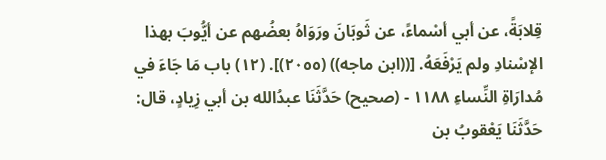قِلابَةً، عن أبي أسْماءً، عن ثَوبَانَ ورَوَاهُ بعضُهم عن أيُّوبَ بهذا الإسْنادِ ولم يَرْفَعَهُ. [((ابن ماجه)) (٢٠٥٥)]. (١٢) باب مَا جَاءَ في مُدارَاةِ النِّساءِ ١١٨٨ - (صحيح) حَدَّثَنَا عبدُالله بن أبي زِيادٍ، قال: حَدَّثَنَا يَعْقوبُ بن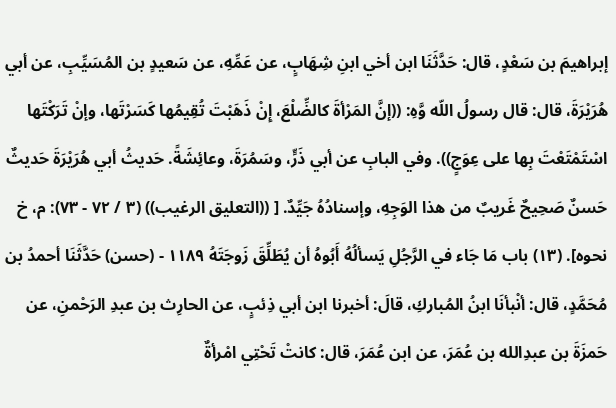إبراهيمَ بن سَعْدٍ، قال: حَدَّثَنَا ابن أخي ابنِ شِهَابٍ، عن عَمِّهِ، عن سَعيدٍ بن المُسَيِّبِ، عن أبي هُرَيْرَةَ، قال: قال رسولُ اللّه وَّهِ: ((إنَّ المَرْأةَ كالضِّلْعَ، إِنْ ذَهَبْتَ تُقِيمُها كَسَرْتَها، وإنْ تَرَكْتَها اسْتَمْتَعْتَ بِها على عِوَجٍ)). وفي البابِ عن أبي ذَرٍّ، وسَمُرَةَ، وعائِشَةً. حَديثُ أبي هُرَيْرَةَ حَديثٌ حَسنٌ صَحِيحٌ غَريبٌ من هذا الوَجِهِ، وإسنادُهُ جَيِّدٌ. [ ((التعليق الرغيب)) (٣ / ٧٢ - ٧٣): م، خ نحوه]. (١٣) باب مَا جَاء في الرَّجُلِ يَسألُهُ أَبُوهُ أن يُطَلِّقَ زَوجَتَهُ ١١٨٩ - (حسن) حَدَّثَنَا أحمدُ بن مُحَمَّدٍ، قال: أنْبأنَا ابنُ المُباركِ، قالَ: أخبرنا ابن أبي ذِئبٍ، عن الحارِث بن عبدِ الرَحْمنِ، عن حَمزَةَ بن عبدِالله بن عُمَرَ، عن ابن عُمَرَ، قال: كانتْ تَحْتِي امْرأةٌ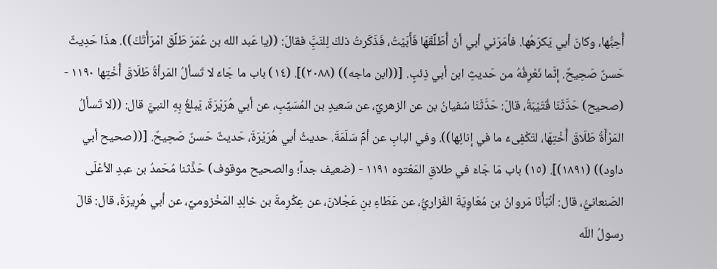أُحِبُّها، وكانَ أبي يَكرَهُها. فأمَرَني أبي أنْ أُطَلِّقَهَا فَأَبَيْتُ، فَذَكَرتُ ذلكَ لِلنَبَِّ فقالَ: ((يا عَبد الله بن عُمَرَ طَلِّقَ امْرَأْتَكَ)). هذَا حَدِيثٌ حَسنٌ صَحِيحٌ. إنَّما نَعْرِفُهُ من حَديثِ ابن أبي ذِئبٍ. [((ابن ماجه)) (٢٠٨٨)]. (١٤) باب ما جَاءَ لا تَسألُ المَرأةُ طَلَاقَ أُخْتِها ١١٩٠ - (صحيح) حَدَّثَنَا قُتَيْبَةُ، قالَ: حَدَّثَنَا سُفيانُ بن عن الزهريِّ، عن سَعيدٍ بن المُسَيِّبِ، عن أبي هُرَيْرَةَ، يَبلغُ بِهِ النبيَّ قال: ((لا تَسألُ المَرْأَةُ طَلَاقَ أُخْتِهَا، لتَكْفِىءَ ما في إنائِها)). وفي البابِ عن أمِّ سَلَمَةَ. حديثُ أبي هُرَيْرَةَ، حَديثٌ حَسنٌ صَحِيحٌ. [((صحيح أبي داود)) (١٨٩١)]. (١٥) باب مَا جَاءَ في طلاقِ المَعْتوه ١١٩١ - (ضعيف جداً؛ والصحيح موقوف) حَذَّثنا مُحَمدُ بن عبدِ الأعْلَى الصَنعانيُّ، قال: أنْبَأْنَا مَروانُ بن مُعَاوِيَةَ الفَزاريُّ، عن عَطَاءِ بنِ عَجْلانَ، عن عِكْرِمةَ بن خالِدِ المَخْزوميِّ، عن أبي هُرِيرَةَ، قال: قالَ رسولُ اللّه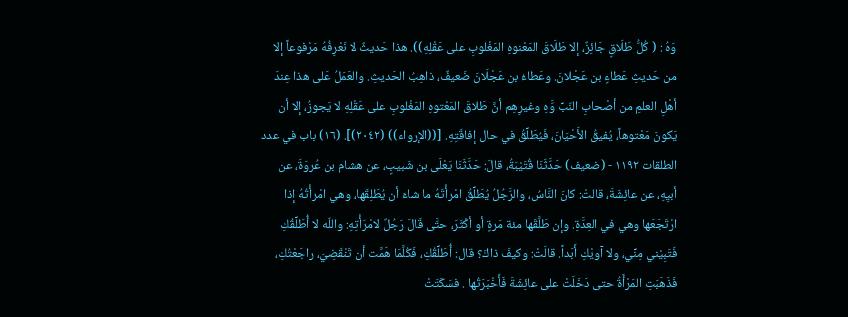وَهُ : ( كُلُّ طَلَاقٍ جَائِزٌ، إلا طَلَاقَ المَعْنوهِ المَغْلوبِ على عَقْلِهِ)). هذا حَديثٌ لا نَعْرِفُهُ مَرْفوعاً إلا من حَديثِ عَطاءٍ بن عَجْلانَ. وعَطاءُ بن عَجْلَانَ ضَعيفٌ، ذاهِبُ الحَديثِ. والعَمَلُ عَلى هذا عِندَ أهْلِ العلمِ من أصْحابِ النّبِّ وَّهِ وغيرِهِم أنَّ طَلاقَ المَعْتوهِ المَغْلوبِ على عَقْلِهِ لا يَجوزُ، إلا أن يَكونَ مَعْتوهاً، يُفيقُ الأَحْيَانَ، فَيُطَلِّقُ في حال إفاقَتِهِ. [((الإرواء)) (٢٠٤٢)]. (١٦) باب في عدد الطلقات ١١٩٢ - (ضعيف) حَدَّثَنَا قُتَيْبَةُ، قالَ: حَدَّثَنَا يَعْلَى بن شَبيبٍ، عن هشام بن عُروَةَ، عن أبيِهِ، عن عائِشَةَ، قالتْ: كانَ النَّاسُ، والرَّجُلُ يُطَلِّقُ امْرأْتَهُ ما شاءَ أن يُطَلِقَها، وهي امْرأْتُهُ إذا ارْتَجَعَها وهي في العِدَّةِ. وإن طَلَّقَها مئة مَرةٍ أو أكْثَرَ، حتَّى قَالَ رَجُلٌ لامْرَأْتِهِ: واللّه لا أُطَلِّقُكِ فَتَبِيْني مِنِّي، ولا آويْكِ أَبَداً. قالَتْ: وكيفَ ذاكَ؟ قال: أُطَلِّقُكِ، فَكُلَّمَا هَمَّت أن تَنْقَضِيَ، راجَعْتُكِ، فَذَهَبَتِ المَرْأَةُ حتى دَخَلَتْ على عائِشَةَ فَأَخْبَرَتُها . فسَكَتَتْ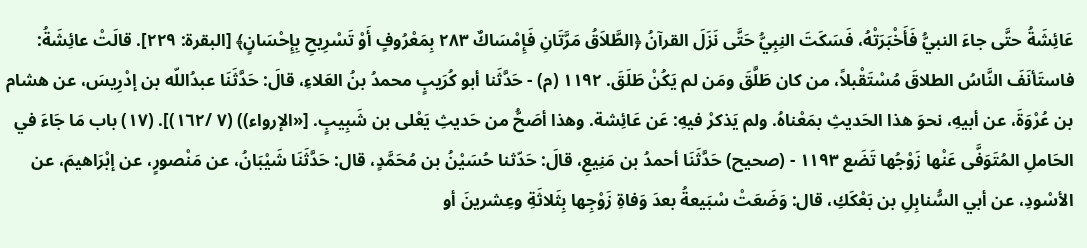عَائِشَةُ حتَّى جاءَ النبيُّ فَأَخْبَرَتْهُ، فَسَكَتَ النِبِيُّ حَتَّى نَزَلَ القرآنُ ﴿الطَّلاَقُ مَرَّتَانِ فَإِمْسَاكٌ ٢٨٣ بِمَعْرُوفٍ أَوْ تَسْرِيحِ بِإِحْسَانٍ﴾ [البقرة: ٢٢٩]. قالَتْ عائِشَةُ: فاستَأنَفَ النَّاسُ الطلاقَ مُسْتَقْبلاً، من كان طَلَّقَ ومَن لم يَكُنْ طَلَقَ. ١١٩٢ (م) - حَدَّثَنا أبو كُرَيبٍ محمدُ بنُ العَلاءِ، قالَ: حَدَّثَنَا عبدُاللّه بن إدْرِيسَ، عن هشام بن عُرْوَةَ، عن أبيهِ، نحوَ هذا الحَديثِ بمَعْناهُ. ولم يَذكرْ فيهِ: عَن عَائِشة. وهذا أصَحُّ من حَديثِ يَعْلى بن شَبِيبٍ. [«الإرواء)) (٧ /١٦٢)]. (١٧) باب مَا جَاءَ في الحَاملِ المُتَوَفَّى عَنْها زَوْجُها تَضَع ١١٩٣ - (صحيح) حَدَّثَنَا أحمدُ بن مَنِيعِ، قالَ: حَدّثنا حُسَيْنُ بن مُحَمَّدٍ، قال: حَدَّثَنَا شَيْبَانُ، عن مَنْصورٍ، عن إبْرَاهيمَ، عن الأسْودِ، عن أبي السُّنابِلِ بن بَعْكَكِ، قال: وَضَعَتْ سْبَيعةُ بعدَ وَفاةِ زَوْجِها بِثَلاثَةِ وعِشرينَ أو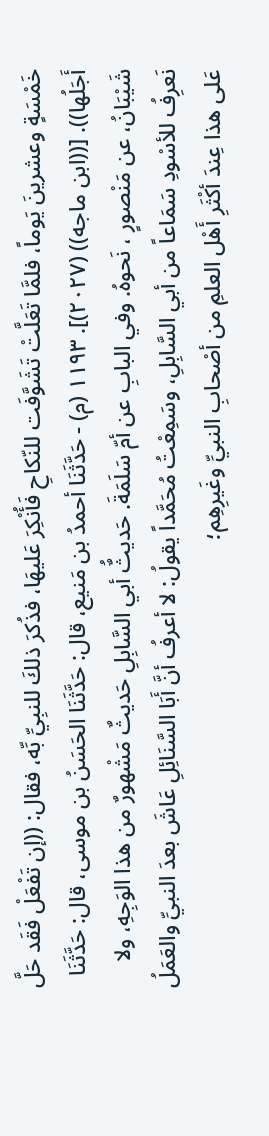خَمْسَةٍ وعشرينَ يَوماً، فلمَّا تَعَلَّتْ تَشَوَّفَت للنّكاحِ فَأُنْكِرَ عَليهَا، فذُكرَ ذلكَ للنبِيِّ بِّه، فقال: ((إن تَفْعَلْ فَقَد حَلَّ أَجَلُها)). [((ابن ماجه)) (٢٠٢٧)]. ١١٩٣ (م) - حَدَّثَنَا أحمدُ بن مَنيع، قال: حَدَّثَنَا الحَسَنُ بن موسى، قال: حَدَّثَنَا شَيْبَانُ، عن مَنْصورٍ ، نَحوهُ. وفي البابِ عن أمّ سَلَمَةَ. حَديثٌُ أبي السَّابِلِ حَديثٌ مَشْهورٌ من هذا الوَجِهِ، ولا نَعرِفُ للأسْودِ سَمَاعاً من أبي السَّابِلِ، وسَمِعْتُ مُحَمَّداً يقولُ: لا أعرفُ أنَّ أَبَا السَّنَائِلِ عَاشَ بعدَ النبيِّ والعَمَلُ عَلى هذا عِندَ أكْثَرِ أَهْل العلمِ من أصْحابِ النبيِّ وغَيرِهِم؛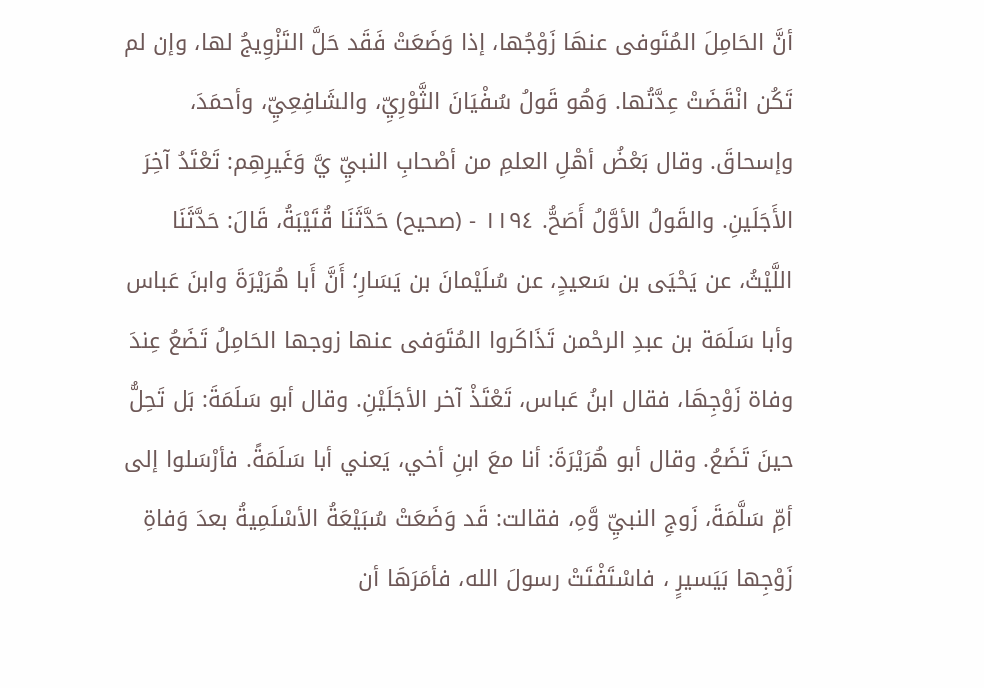أنَّ الحَامِلَ المُتَوفى عنهَا زَوْجُها، إذا وَضَعَتْ فَقَد حَلَّ التَزْوِيجُ لها، وإن لم تَكُن انْقَضَتْ عِدَّتُها. وَهُو قَولُ سُفْيَانَ الثَّوْرِيِّ، والشَافِعِيِّ، وأحمَدَ، وإسحاقَ. وقال بَعْضُ أهْلِ العلمِ من أصْحابِ النبيِّ يَّ وَغَيرِهِم: تَعْتَدُ آخِرَ الأَجَلَينِ. والقَولُ الأوَّلُ أَصَحُّ. ١١٩٤ - (صحيح) حَدَّثَنَا قُتَيْبَةُ، قَالَ: حَدَّثَنَا اللَّيْثُ، عن يَحْيَى بن سَعيدٍ، عن سُلَيْمانَ بن يَسَارِ؛ أَنَّ أَبا هُرَيْرَةَ وابنَ عَباس وأبا سَلَمَة بن عبدِ الرحْمن تَذَاكَروا المُتَوَفى عنها زوجها الحَامِلُ تَضَعُ عِندَ وفاة زَوْجِهَا، فقال ابنُ عَباس، تَعْتَذْ آخر الأجَلَيْنِ. وقال أبو سَلَمَةَ: بَل تَحِلُّ حينَ تَضَعُ. وقال أبو هُرَيْرَةَ: أنا معَ ابنِ أخي، يَعني أبا سَلَمَةً. فأرْسَلوا إلى أمِّ سَلَّمَةَ، زَوجِ النبيِّ وَّهِ، فقالت: قَد وَضَعَتْ سُبَيْعَةُ الأسْلَمِيةُ بعدَ وَفاةِ زَوْجِها بَيَسيرٍ ، فاسْتَفْتَتْ رسولَ الله، فأمَرَهَا أن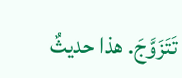تَتَزَوَّجَ. هذا حديثٌ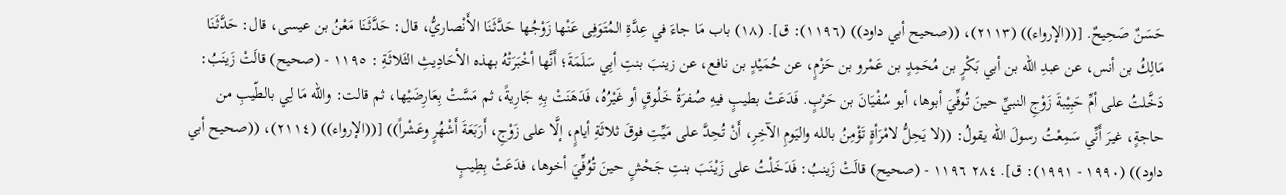حَسَنٌ صَحِيحٌ. [((الإرواء)) (٢١١٣)، ((صحيح أبي داود)) (١١٩٦): ق]. (١٨) باب مَا جاءَ في عِدَّةِ المُتَوَفِى عَنْها زَوْجُها حَدَّثَنَا الأَنْصاريُّ، قال: حَدَّثَنَا مَعْنُ بن عيسى، قال: حَدَّثَنَا مَالِكُ بن أنس، عن عبدِ الله بن أبي بَكْرٍ بن مُحَمِدٍ بن عَمْرو بن حَزْمٍ، عن حُمَيْدٍ بن نافع، عن زينبَ بنتِ أبِي سَلَمَةَ؛ أَنَّها أخْبَرَتْهُ بهذه الأحَادِيثِ الثَلاثَةِ : ١١٩٥ - (صحيح) قالَتْ زَينَبُ: دَخَّلتُ على أمِّ حَبِيْبةَ زَوْجِ النبيِّ حينَ تُوفِّيَ أبوها، أبو سُفْيَانَ بن حَرْبٍ. فَدَعَتْ بطيبٍ فيهِ صُفرَةُ خَلُوقٍ أو غَيْرُهُ، فَدَهَنَتْ بِهِ جَارِيةً، ثم مَسَّتْ بِعَارِضَيْها، ثم قالت: واللّه مَا لِي بالطّيبِ من حاجةٍ، غيرَ أَنِّي سَمِعْتُ رسولَ اللّه يقولُ: ((لا يَحِلُّ لامْرَأةٍ تَؤْمِنُ بالله واليَومِ الآخِرِ، أَنْ تُحِدَّ على مَيِّتِ فوقَ ثلاثَةِ أيامٍ، إلَّا على زَوْجِ، أَرَبَعَةَ أَشْهُرٍ وعَشْراً)) [((الإرواء)) (٢١١٤)، ((صحيح أبي داود)) (١٩٩٠ - ١٩٩١): ق]. ٢٨٤ ١١٩٦ - (صحيح) قالَتْ زَينبُ: فَدَخَلْتُ على زَيْنَبَ بنتِ جَحْشٍ حينَ تُوُفِّيَ أخوها، فدَعَتْ بِطِيبٍ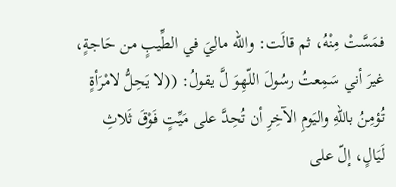فمَسَّتْ مِنْهُ، ثم قالَت: والله مالِيَ في الطِّيبٍ من حَاجةٍ، غيرَ أني سَمِعتُ رسُولَ اللّهِوَ لَّ يقولُ: ((لا يَحِلُّ لامْرَأةٍ تُؤمِنُ باللّهِ واليَومِ الآخِرِ أن تُحِدَّ على مَيِّتٍ فَوْقَ ثَلاثِ لَيَالٍ، إلّ على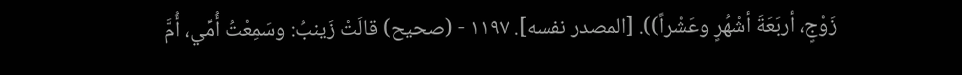زَوْجٍ، أربَعَةَ أشْهُرٍ وعَشْراً)). [المصدر نفسه]. ١١٩٧ - (صحيح) قالَتْ زَينبُ: وسَمِعْتُ أُمِّي، أُمَّ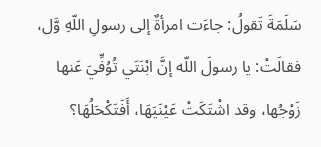سَلَمَةَ تَقولُ: جاءَت امرأةٌ إلى رسولِ اللّهِ وَّل، فقالَتْ: يا رسولَ اللّه إنَّ ابْنَتَي تُوُفِّيَ عَنها زَوْجُها، وقد اشْتَكَتْ عَيْنَيَهَا، أَفَتَكْحَلُهَا؟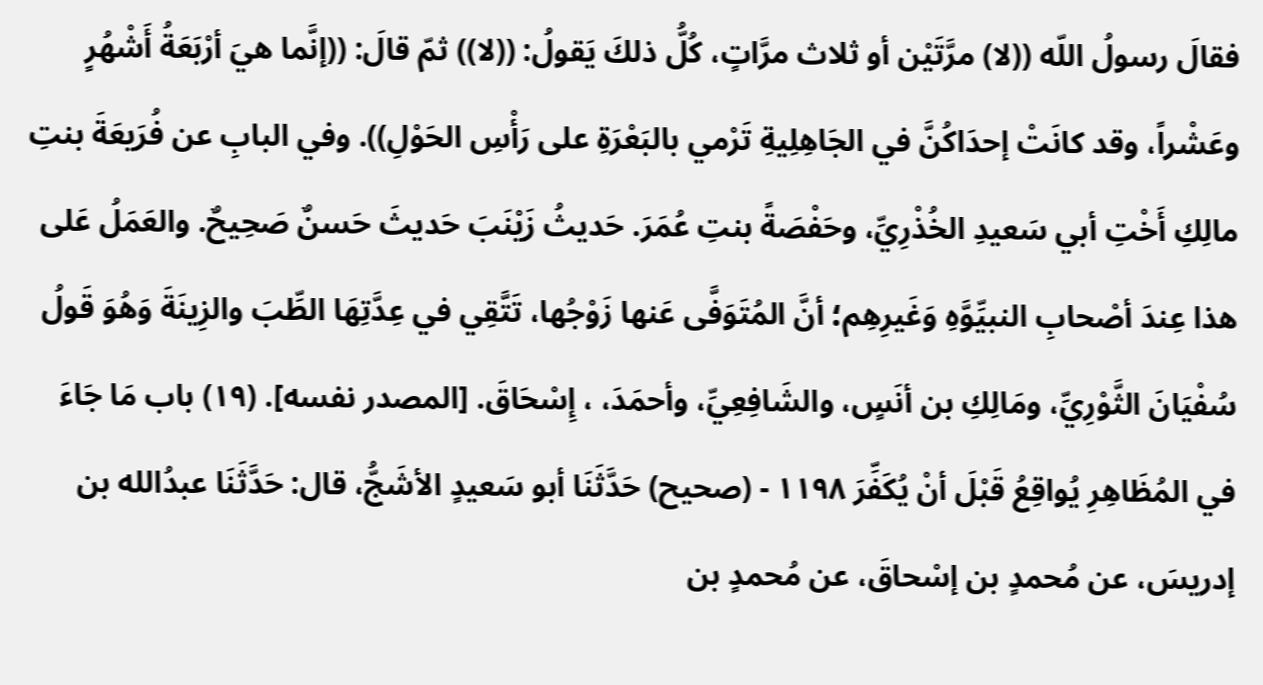فقالَ رسولُ اللّه ((لا) مرَّتَيْن أو ثلاث مرَّاتٍ، كُلُّ ذلكَ يَقولُ: ((لا)) ثمّ قالَ: ((إنَّما هيَ أرْبَعَةُ أَشْهُرٍ وعَشْراً، وقد كانَتْ إحدَاكُنَّ في الجَاهِلِيةِ تَرْمي بالبَعْرَةِ على رَأْسِ الحَوْلِ)). وفي البابِ عن فُرَيعَةَ بنتِ مالِكِ أَخْتِ أبي سَعيدِ الخُذْرِيِّ، وحَفْصَةً بنتِ عُمَرَ. حَديثُ زَيْنَبَ حَديثَ حَسنٌ صَحِيحٌ. والعَمَلُ عَلى هذا عِندَ أصْحابِ النبيِّوَّهِ وَغَيرِهِم؛ أنَّ المُتَوَفَّى عَنها زَوْجُها، تَتَّقِي في عِدَّتِهَا الطِّبَ والزِينَةَ وَهُوَ قَولُ سُفْيَانَ الثَّوْرِيِّ، ومَالِكِ بن أنَسٍ، والشَافِعِيِّ، وأحمَدَ، ، إِسْحَاقَ. [المصدر نفسه]. (١٩) باب مَا جَاءَ في المُظَاهِرِ يُواقِعُ قَبْلَ أنْ يُكَفِّرَ ١١٩٨ - (صحيح) حَدَّثَنَا أبو سَعيدٍ الأشَجُّ، قال: حَدَّثَنَا عبدُالله بن إدريسَ، عن مُحمدٍ بن إسْحاقَ، عن مُحمدٍ بن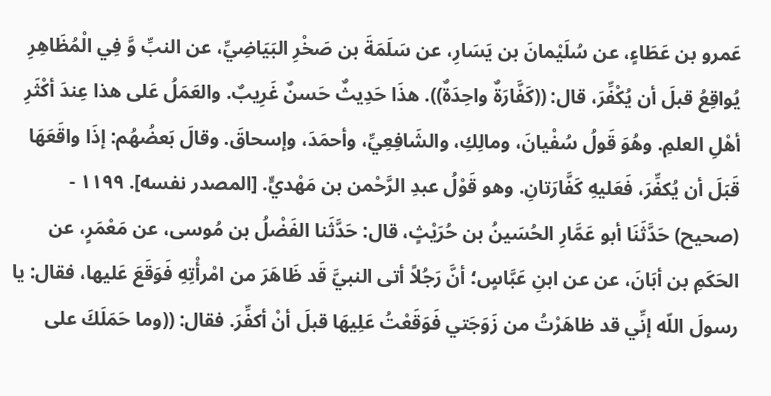عَمرو بن عَطَاءٍ، عن سُلَيْمانَ بن يَسَارِ، عن سَلَمَةَ بن صَخْرِ البَيَاضِيِّ، عن النبِّ وَّ فِي الْمُظَاهِرِ يُواقِعُ قبلَ أن يُكْفِّرَ، قال: ((كَفَّارَةٌ واحِدَةٌ)). هذَا حَدِيثٌ حَسنٌ غَرِيبٌ. والعَمَلُ عَلى هذا عِندَ أكْثَرِ أهْلِ العلمِ. وهُوَ قَولُ سُفْيانَ، ومالِكِ، والشَافِعِيِّ، وأحمَدَ، وإسحاقَ. وقالَ بَعضُهُم: إذَا واقَعَهَا قَبَلَ أن يُكفِّرَ، فَعَليهِ كَفَّارَتانِ. وهو قَوْلُ عبدِ الرَّحْمن بن مَهْديٍّ. [المصدر نفسه]. ١١٩٩ - (صحيح) حَدَّثَنَا أبو عَمَّارِ الحُسَينُ بن حُرَيْثٍ، قال: حَدَّثَنا الفَضْلُ بن مُوسى، عن مَعْمَرٍ، عن الحَكَمِ بن أبَانَ، عن عن ابنِ عَبَّاسٍ؛ أنَّ رَجُلاً أتى النبيَّ قَد ظَاهَرَ من امْرأْتِهِ فَوَقَعَ عَليها، فقال: يا رسولَ اللّه إنِّي قد ظاهَرْتُ من زَوَجَتي فَوَقَعْتُ عَلِيهَا قبلَ أنْ أكفِّرَ. فقال: ((وما حَمَلَكَ على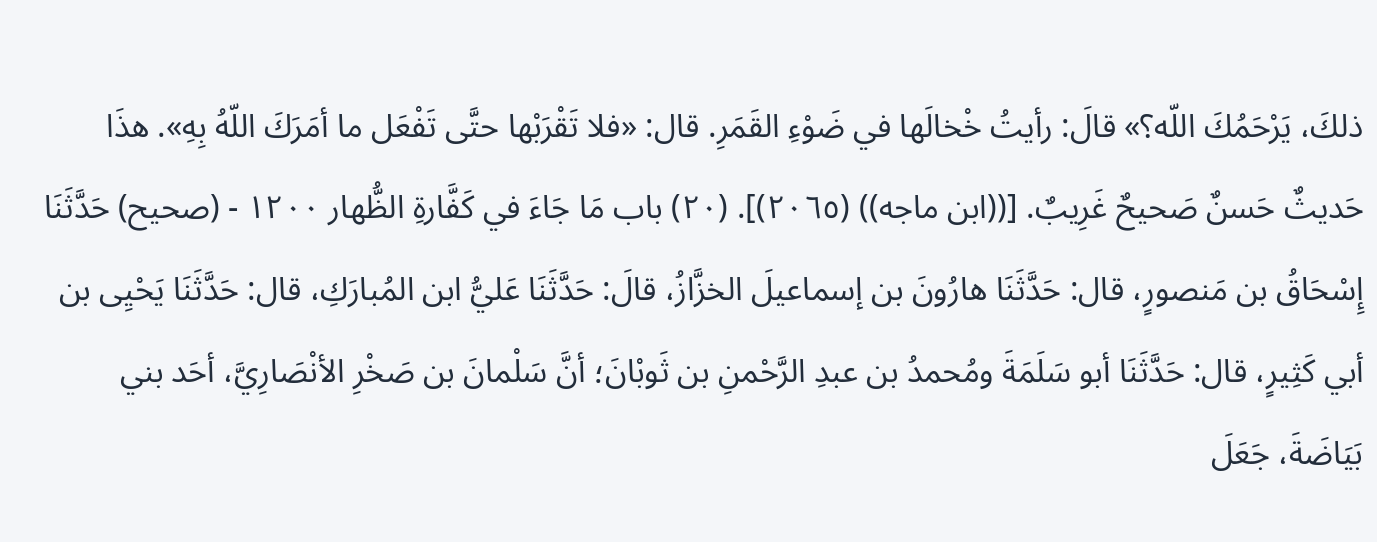ذلكَ، يَرْحَمُكَ اللّه؟» قالَ: رأيتُ خْخالَها في ضَوْءِ القَمَرِ. قال: «فلا تَقْرَبْها حتَّى تَفْعَل ما أمَرَكَ اللّهُ بِهِ». هذَا حَديثٌ حَسنٌ صَحيحٌ غَرِيبٌ. [((ابن ماجه)) (٢٠٦٥)]. (٢٠) باب مَا جَاءَ في كَفَّارةِ الظُّهار ١٢٠٠ - (صحيح) حَدَّثَنَا إِسْحَاقُ بن مَنصورٍ، قال: حَدَّثَنَا هارُونَ بن إسماعيلَ الخزَّازُ، قالَ: حَدَّثَنَا عَليُّ ابن المُبارَكِ، قال: حَدَّثَنَا يَحْيِى بن أبي كَثِيرٍ، قال: حَدَّثَنَا أبو سَلَمَةَ ومُحمدُ بن عبدِ الرَّحْمنِ بن ثَوبْانَ؛ أنَّ سَلْمانَ بن صَخْرِ الأنْصَارِيَّ، أحَد بني بَيَاضَةَ، جَعَلَ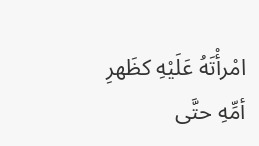امْرأْتَهُ عَلَيْهِ كظَهرِ أمِّهِ حتَّى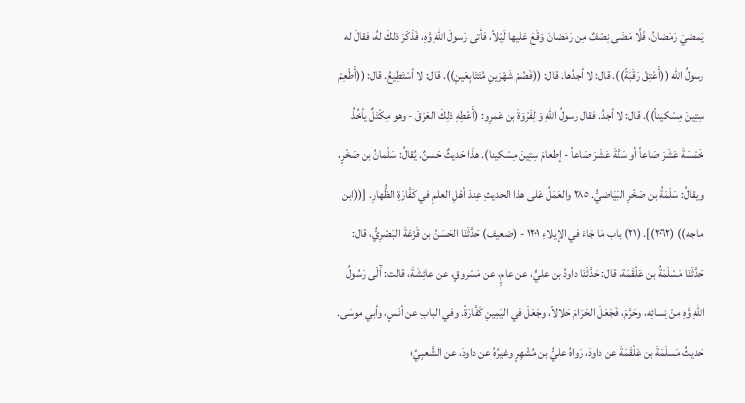يَمضيَ رَمَضانُ، فَلَّا مَضَى نِصْفٌ مِن رَمَضانَ وَقَعَ عَليها لَيْلاً، فأتى رَسولَ اللّهِ وَّهِ، فَذَكَرَ ذلكَ لهُ، فقالَ له رسولُ اللّه ((أَعْتِقْ رَقَبَةً)). قال: لا أجدُها. قال: ((فَصُمْ شَهْرَينِ مُتَتَابِعَينِ)). قال: لا أسْتَطِيعُ. قال: ((أَطْعِمْ سِتِينَ مِسْكيناً)). قال: لا أجدُ. فقال رسولُ اللّهِ وَ لِفَرْوَةَ بن عَمرِو: (أَعْطِهِ ذلِكَ العَرَقَ - وهو مِكْتَلٌ يأخُذُ خَمْسَةَ عَشَرَ صَاعاً أو سَنَّةَ عَشَرَ صَاعاً - إطعامَ سِتِينَ مِسْكينا). هذَا حَديثٌ حَسنٌ. يُقالُ: سَلْمانُ بن صَخْرٍ، ويقالُ: سَلَمَةُ بن صَخْرِ البَيَاضيُّ. ٢٨٥ والعَمَلُ عَلى هذا الحديثِ عِندَ أهْلِ العلمِ في كَفَّارَةِ الظُّهارِ. [((ابن ماجه)) (٢٠٦٢)]. (٢١) باب مَا جَاءَ في الإيلاءِ ١٢٠١ - (ضعيف) حَدَّثَنَا الحَسَنُ بن قَزَعَةَ البَصْرِيُّ، قال: حَدَّثَنَا مَسْلَمَةُ بن عَلْقَمَة، قال: حَدَّثَنَا داودُ بن عليٍّ، عن عامٍِ، عن مَسْروقٍ، عن عائِشَةَ، قالت: آَلَى رَسُولُ اللّهِ وَّهِ منْ نِسائِه، وحَرَّمَ، فَجَعَلَ الحَرَامَ حَلالاً، وجَعَلَ في اليَمِينِ كَفَّارَةً. وفي البابِ عن أنَسٍ، وأبي موسَى. حَديثُ مَسلَمَةَ بن عَلْقَمَةَ عن داودَ، رَواهُ عليُّ بن مُشْهِرٍ وغيرُهُ عن داودَ، عن الشَّعبِيِّ؛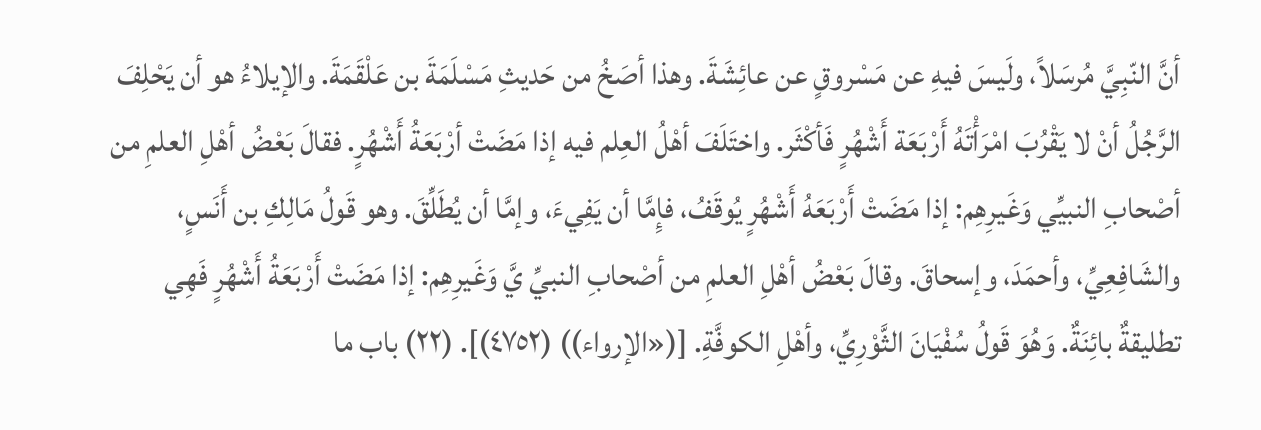أنَّ النّبِيَّ مُرسَلاً، ولَيسَ فيهِ عن مَسْروقٍ عن عائِشَةَ. وهذا أصَخُ من حَديثِ مَسْلَمَةَ بن عَلْقَمَةَ. والإيلاءُ هو أن يَحْلِفَ الرَّجُلُ أنْ لا يَقْرُبَ امْرَأْتَهُ أَرْبَعَة أَشْهُرٍ فَأكْثَر. واختَلَفَ أهْلُ العِلم فيه إذا مَضَتْ أرْبَعَةُ أَشْهُرٍ. فقالَ بَعْضُ أهْلِ العلمِ من أصْحابِ النبيِّي وَغَيرِهِم: إذا مَضَتْ أَرْبَعَهُ أَشْهُرٍ يُوقَفُ، فإِمَّا أن يَفِيءَ، وإمَّا أن يُطَلِّقَ. وهو قَولُ مَالِكِ بن أَنَسٍ، والشَافِعِيِّ، وأحمَدَ، وإسحاقَ. وقالَ بَعْضُ أهْلِ العلمِ من أصْحابِ النبيِّ يَّ وَغَيرِهِم: إذا مَضَتْ أَرْبَعَةُ أَشْهُرٍ فَهِي تطليقةٌ بائِنَةٌ. وَهُوَ قَولُ سُفْيَانَ الثَّوْرِيِّ، وأهْلِ الكوفَّةِ. [(«الإرواء)) (٤٧٥٢)]. (٢٢) باب ما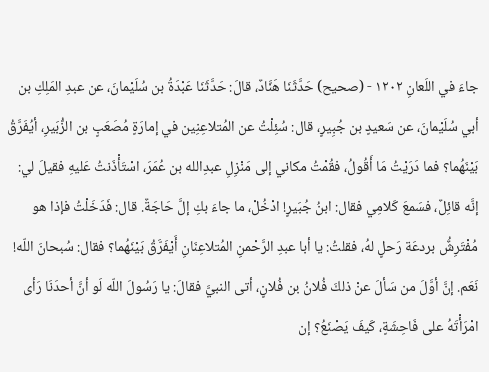جاءَ في اللَعانِ ١٢٠٢ - (صحيح) حَدَّثَنَا هَنَّادٌ، قالَ: حَدَّثَنَا عَبْدَةُ بن سُلَيْمانَ، عن عبدِ المَلِكِ بن أبي سُلَيْمانَ، عن سَعيدٍ بن جُبِيرٍ، قال: سُئِلْتُ عن المُتلاعِنِين في إمارَةٍ مُصَعَبٍ بن الزُّبَيرِ، أيُفَرَّقُ بَيْنَهُما؟ فما دَرَيْتُ مَا أَقُولُ، فقُمْتُ مكاني إلى مَنْزِلِ عبدِالله بن عُمَرَ، اسْتَأْذَنتُ عَليهِ فقيلَ لي: إنَّه قائِلٌ، فسَمعَ كَلامِي فقال: ابنُ جُبَيرٍ! ادْخُلْ، ما جاءَ بكِ إلَّ حَاجَةٌ. قال: فَدَخَلْتُ فإذا هو مُفْتَرِشٌُ بردعَة رَحلٍ لهُ، فقلتُ: يا أبا عبدِ الرَّحْمنِ المُتلاعِنَانِ أَيْفَرَّقُ بَيْنَهُما؟ فقال: سُبحانَ اللّه! نَعَم. إنَّ أوَّلَ من سَألَ عنْ ذلكَ فُلانُ بن فُلانٍ، أتى النبيَّ فقالَ: يا رَسُولَ اللّه لَو أنَّ أحدَنَا رَأى امْرَأْتَهُ على فَاحِشَةٍ، كَيفَ يَصْنَعُ؟ إن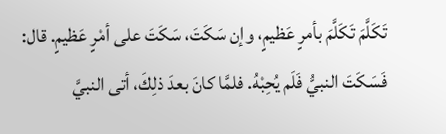تَكَلَّمَ تَكَلَّمَ بأمرٍ عَظيمٍ، وإن سَكَتَ، سَكَتَ على أمْرٍ عَظيمٍ. قال: فَسَكَتَ النبيُّ فَلَم يُحِبْهُ. فلمَّا كانَ بعدَ ذلِكَ، أتى النبيَّ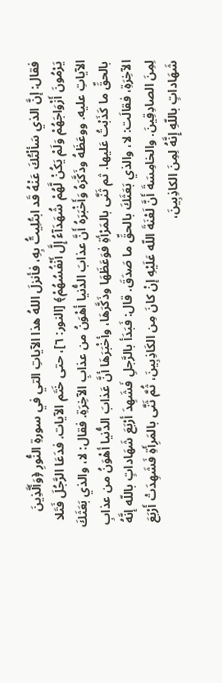فقال: إنَّ الذي سَألْتُكَ عَنْهُ قَد ابتُلِيتُّ بِهِ، فأنزلَ اللهُ هذا الآياتِ التي في سورةِ النُّورِ ﴿وَأَلَّذِينَ يَرْمُونَ أَزْوَاجَهُمْ وَلَمْ يَكُنْ لَّهُمْ شُهَدَآءُ إِلَّ أَنْفُسُهُمْ﴾ [النور: ٦]، حتى خَتَم الآيات. فدَعَا الرَّجُلَ فَتَلا الآياتِ عليه. ووعَظَهُ وذَكَّرَهُ وَأَخْبَرَهُ أَنَّ عذابَ الدُّنيا أهْوَنُ من عذابِ الآخِرَةِ. فقال: لا، والذي بَعَثَكَ بالحقِّ ما كَذَبْتُ عَليها. ثم ثَنَّى بالمَرْأةِ فوَعَظَهَا وذَكَّرَهَا، وأخْبَرَهَا أنَّ عَذابَ الدُّنيا أهْوَنُ من عذابِ الآخِرَةِ، فقالَت: لا، والذي بَعَثَكَ بالحقِّ ما صَدَقَ. قال: فَبَدَأ بالرَّجلِ فَشَهِدَ أرْبَعَ شَهَاداتٍ باللّه إنَّهُ لِمِنَ الصادِقِينَ. والخامِسَةَ أَنَّ لَعْنَةَ اللّه عَلَيْهِ إنْ كانَ مِن الكَاذِبِينَ، ثُمَّ ثَنَّى بالمَرِأَةِ فَشَهِدَتْ أَرْبَعَ شَهَاداتٍ باللّهِ إِنَّهُ لِمِنَ الكاذِبِينَ،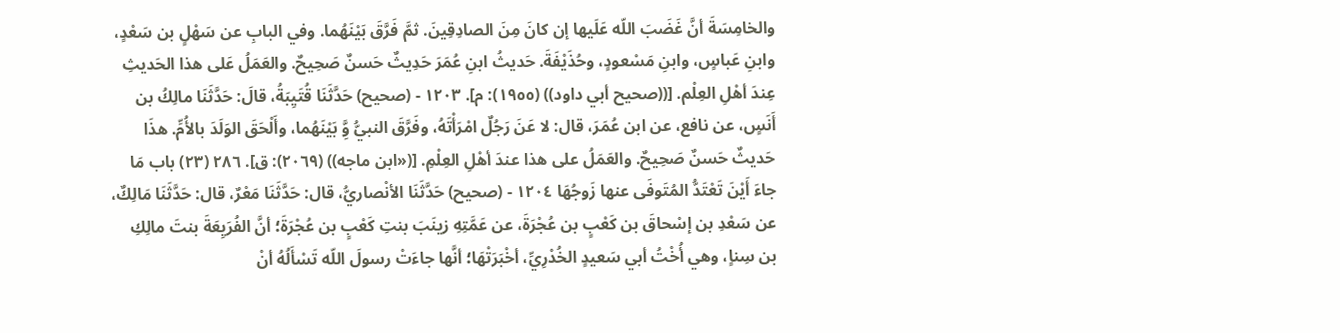والخامِسَةَ أنَّ غَضَبَ اللّه عَلَيها إن كانَ مِنَ الصادِقِينَ. ثمَّ فَرَّقَ بَيْنَهُما. وفي البابِ عن سَهْلٍ بن سَعْدٍ، وابنِ عَباسٍ، وابنِ مَسْعودٍ، وحُذَيْفَةَ. حَديثُ ابنِ عُمَرَ حَدِيثٌ حَسنٌ صَحِيحٌ. والعَمَلُ عَلى هذا الحَديثِ عِندَ أهْلِ العِلْم. [((صحيح أبي داود)) (١٩٥٥): م]. ١٢٠٣ - (صحيح) حَدَّثَنَا قُتَيِبَةُ، قالَ: حَدَّثَنَا مالِكُ بن أَنَسٍ، عن نافع، عن ابن عُمَرَ، قال: لا عَنَ رَجُلٌ امْرَأْتَهُ، وفَرَّقَ النبيُّ وَِّ بَيْنَهُما، وأَلْحَقَ الوَلَدَ بالأُمِّ. هذَا حَديثٌ حَسنٌ صَحِيحٌ. والعَمَلُ على هذا عندَ أهْلِ العِلْمِ. [(«ابن ماجه)) (٢٠٦٩): ق]. ٢٨٦ (٢٣) باب مَا جاءَ أَيْنَ تَعْتَدُّ المُتَوفَى عنها زَوجُهَا ١٢٠٤ - (صحيح) حَدَّثَنَا الأنْصاريُّ، قال: حَدَّثَنَا مَعْرٌ، قال: حَدَّثَنَا مَالِكٌ، عن سَعْدِ بن إسْحاقَ بن كَعْبٍ بن عُجْرَةَ، عن عَمَّتِهِ زينَبَ بنتِ كَعْبٍ بن عُجْرَةَ؛ أنَّ الفُرَيِعَةَ بنتَ مالِكِ بن سِناٍ، وهي أُخْتُ أبي سَعيدٍ الخُدْرِيِّ، أخْبَرَتْهَا؛ أنَّها جاءَتْ رسولَ اللّه تَسْأَلُهُ أنْ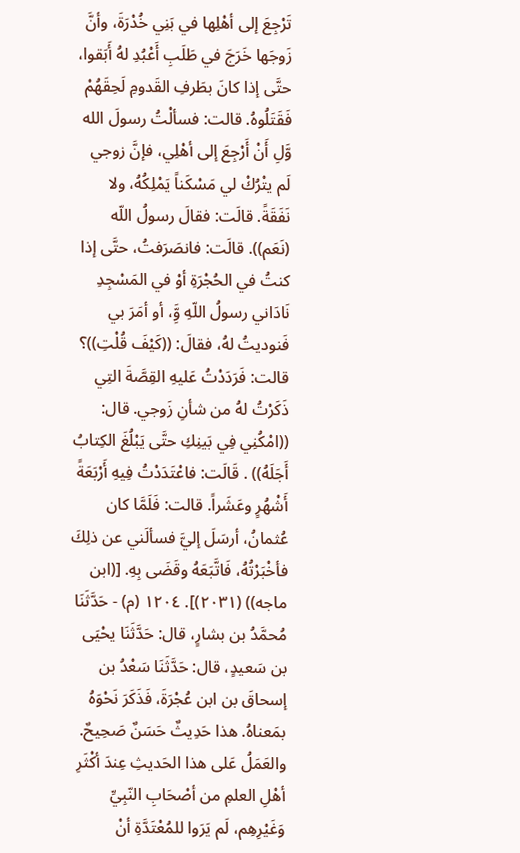تَرْجِعَ إلى أهْلِها في بَنِي خُدْرَةَ، وأنَّ زَوجَها خَرَجَ في طَلَبِ أَعْبُدِ لهُ أَبَقوا، حتَّى إذا كانَ بطَرفِ القَدومِ لَحِقَهُمْ فَقَتَلُوهُ. قالت: فسألْتُ رسولَ الله وَّلِ أَنْ أَرْجِعَ إلى أهْلِي، فإنَّ زوجي لَم يتْرُكْ لي مَسْكَناً يَمْلِكُهُ، ولا نَفَقَةً. قالَت: فقالَ رسولُ اللّه (نَعَم)). قالَت: فانصَرَفتُ، حتَّى إذا كنتُ في الحُجْرَةِ أوْ في المَسْجِدِ نَادَاني رسولُ اللّهِ وَِّ، أو أمَرَ بي فَنوديتُ لهُ، فقالَ: ((كَيْفَ قُلْتِ))؟ قالت: فَرَدَدْتُ عَليهِ القِصَّةَ التِي ذَكَرْتُ لهُ من شأنِ زَوجي. قال: ((امْكُنِي فِي بَينِكِ حتَّى يَبْلُغَ الكِتابُ أَجَلَهُ)) . قَالَت: فاعْتَدَدْتُ فِيهِ أَرْبَعَةً أَشْهُرٍ وعَشَراً. قالت: فَلَمَّا كان عُثمانُ، أرسَلَ إليَّ فسألَني عن ذلِكَ فأخْبَرْتُهُ، فَاتَّبَعَهُ وقَضَى بِهِ. [(ابن ماجه)) (٢٠٣١)]. ١٢٠٤ (م) - حَدَّثَنَا مُحمَّدُ بن بشارٍ، قال: حَدَّثَنَا يحْيَى بن سَعيدٍ، قال: حَدَّثَنَا سَعْدُ بن إسحاقَ بن ابن عُجْرَةَ، فَذَكَرَ نَحْوَهُ بمَعناهُ. هذا حَدِيثٌ حَسَنٌ صَحِيحٌ. والعَمَلُ عَلى هذا الحَديثِ عِندَ أكْثَرِ أهْلِ العلمِ من أصْحَابِ النّبِيِّ وَغَيْرِهِم، لَم يَرَوا للمُعْتَدَّةِ أنْ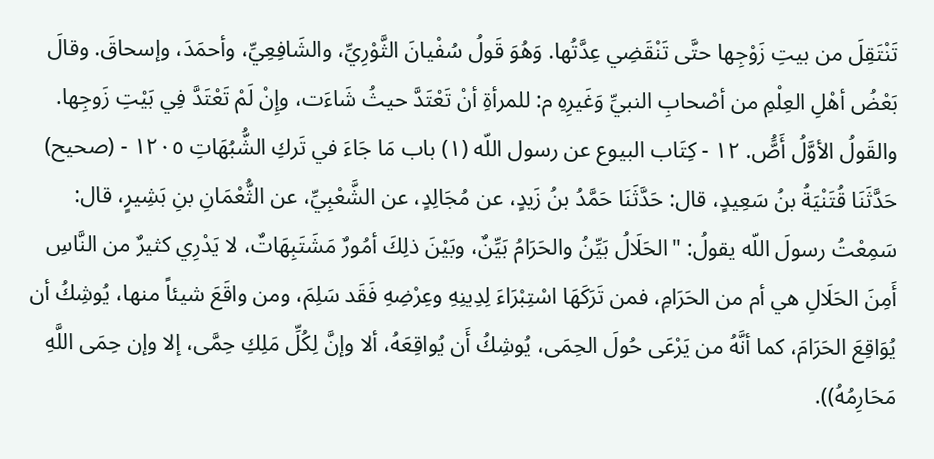تَنْتَقِلَ من بيتِ زَوْجِها حتَّى تَنْقَضِي عِدَّتُها. وَهُوَ قَولُ سُفْيانَ الثَّوْرِيِّ، والشَافِعِيِّ، وأحمَدَ، وإسحاقَ. وقالَ بَعْضُ أهْلِ العِلْمِ من أصْحابِ النبيِّ وَغَيرِهِ م: للمرأةِ أنْ تَعْتَدَّ حيثُ شَاءَت، وإِنْ لَمْ تَعْتَدَّ فِي بَيْتِ زَوجِها. والقَولُ الأوَّلُ أَصَُّ. ١٢ - كِتَاب البيوع عن رسول اللّه (١) باب مَا جَاءَ في تَركِ الشُّبُهَاتِ ١٢٠٥ - (صحيح) حَدَّثَنَا قُتَنْيَةُ بنُ سَعِيدٍ، قال: حَدَّثَنَا حَمَّدُ بنُ زَيدٍ، عن مُجَالِدٍ، عن الشَّعْبِيِّ، عن الثُّعْمَانِ بنِ بَشِيرٍ، قال: سَمِعْتُ رسولَ اللّه يقولُ: "الحَلَالُ بَيِّنُ والحَرَامُ بَيِّنٌ، وبَيْنَ ذلِكَ أمُورٌ مَشَتَبِهَاتٌ، لا يَدْرِي كثيرٌ من النَّاسِ أَمِنَ الحَلَالِ هي أم من الحَرَامِ، فمن تَرَكَهَا اسْتِبْرَاءَ لِدِينِهِ وعِرْضِهِ فَقَد سَلِمَ، ومن واقَعَ شيئاً منها، يُوشِكُ أن يُوَاقِعَ الحَرَامَ، كما أنَّهُ من يَرْعَى حُولَ الحِمَى، يُوشِكُ أَن يُواقِعَهُ، ألا وإنَّ لِكُلِّ مَلِكِ حِمَّى، إلا وإن حِمَى اللَّهِ مَحَارِمُهُ)).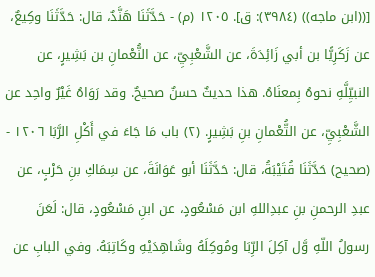[((ابن ماجه)) (٣٩٨٤): ق]. ١٢٠٥ (م) - حَدَّثَنَا هَنَّدٌ، قال: حَدَّثَنَا وكِيعٌ، عن زَكَرِيًّا بن أبي زَائِدَةَ، عن الشَّعْبِيِّ، عن النُّعْمانِ بن بَشِيرٍ، عن النبيِّلَّهِ نحوهُ بِمعنَاهُ. هذا حديثٌ حسنٌ صحيحٌ. وقد رَوَاهُ غَيْرٌ واحِد عن الشَّعْبِيِّ، عن التُّعْمانِ بنِ بَشِيرٍ. (٢) باب مَا جَاءَ في أَكْلِ الرَّبَا ١٢٠٦ - (صحيح) حَدَّثَنَا قُتَيْبَةُ، قال: حَدَّثَنَا أبو عَوَانَةَ، عن سِمَاكِ بنِ حَرْبٍ، عن عبدِ الرحمنِ بنِ عبدِاللهِ ابن مَسْعُودٍ، عن ابنِ مَسْعُودٍ، قال: لَعَنَ رسولُ اللّهِ وَّل آكِلَ الرِّبَا ومُوكِلَهُ وشَاهِدَيْهِ وكَاتِبَهُ. وفي البابِ عن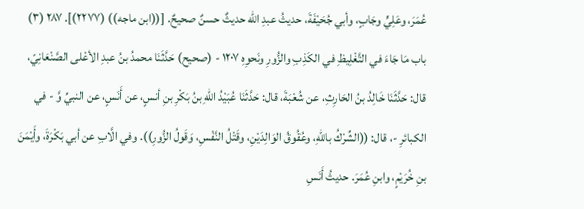عُمَرَ، وعَلِيٍّ وجَابٍ، وأبي جُحَيْفَةَ، حديثُ عبدِ الله حديثٌ حسنٌ صحيحٌ. [((ابن ماجه)) (٢٢٧٧)]. ٢٨٧ (٣) باب مَا جَاءَ في التَّغْلِيظِ في الكَذِبِ والزُّورِ ونَحوِهِ ١٢٠٧ - (صحيح) حَدَّثَنَا محمدُ بنُ عبدِ الأعْلى الصَّنْعَانِيّ، قال: حَدَّثَنَا خَالِدُ بنُ الحَارِثِ، عن شُعْبَةَ، قال: حَدَّثَنَا عُبَيْدُ اللّهِ بنُ بَكْرِ بنِ أنسٍ، عن أَنَسٍ، عن النبيِّ وَّ - في الكبائرِ -، قال: ((الشِّرْكُ باللّهِ، وعُقُوقُ الوَالِدَيْنِ، وقَتْلُ النَّفْسِ، وَقَولُ الزُّورِ)). وفي الَّابِ عن أبي بَكْرَةَ، وأَيْمَنَ بنِ خُرَيْمٍ، وابنِ عُمَرَ. حديثُ أَنَسِ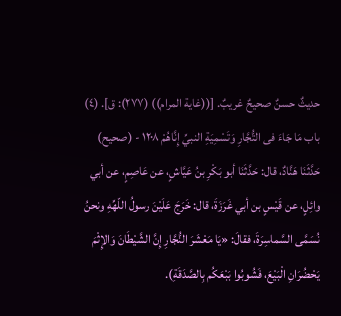حديثٌ حسنٌ صحيحٌ غريبٌ. [((غاية المرام)) (٢٧٧): ق]. (٤) باب مَا جَاءَ فى التُّجَّارِ وَتَسْمِيَةِ النبيِّ إِنَّاهُمْ ١٢٠٨ - (صحيح) حَدَّثَنَا هَنَّادٌ، قال: حَدَّثَنَا أبو بَكْرِ بنُ عَيَّاشٍ، عن عَاصِمٍ، عن أبي وائِلٍ، عن قَيْسٍ بن أبي غَرَزَةَ، قال: خَرَجَ عَلَيْنَ رسولُ اللّهِّهِ ونحنُ نُسَمَّى السَّماسِرَةَ، فقالَ: «يَا مَعْشَرَ النُّجَّارِ إِنَّ الشَّيْطَانَ وَالإِثْمَ يَحْضُرَانِ الْبَيْعَ، فَشُوبُوا بَبْعَكُم بِالصَّدَقَةِ).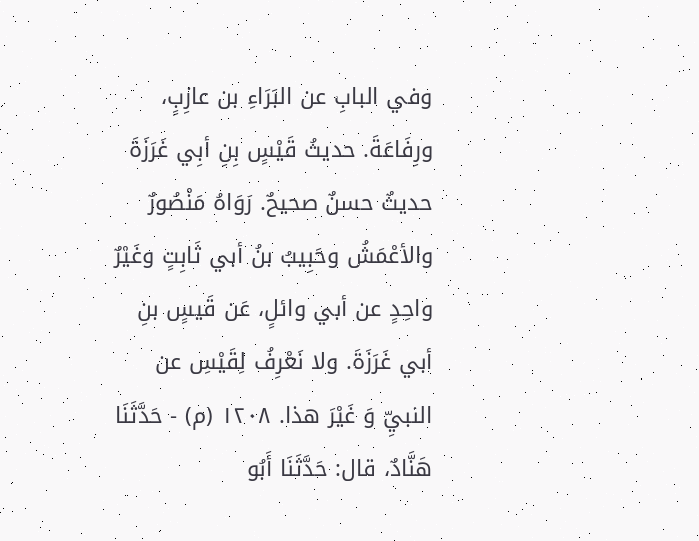وفي البابِ عن البَرَاءِ بن عازِبٍ، ورِفَاعَةَ. حديثُ قَيْسٍ بِنِ أبِي غَرَزَةَ حديثٌ حسنٌ صحيحٌ. رَوَاهُ مَنْصُورٌ والأعْمَشُ وحَبِيبُ بنُ أبي ثَابِتٍ وغَيْرٌ واحِدٍ عن أبي وائلٍ، عَن قَيسٍ بنِ أبي غَرَزَةَ. ولا نَعْرِفُ لِقَيْسِ عن النبيِّ وَ غَيْرَ هذا. ١٢٠٨ (م) - حَدَّثَنَا هَنَّادٌ، قال: حَدَّثَنَا أَبُو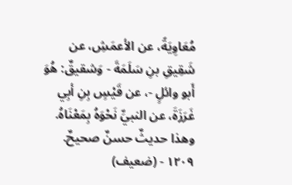مُعَاوِيَةً، عن الأعمَشِ، عن شَقِيقِ بنِ سَلَمَةَ - وَشقيقٌ: هُوَ أَبو وائلٍ -، عن قَيْسٍ بِنِ أبِي غَرَزَةَ، عن النبيِّ نَحْوَهُ بِمَعْنَاهُ. وهذا حديثٌ حسنٌ صحيحٌ. ١٢٠٩ - (ضعيف)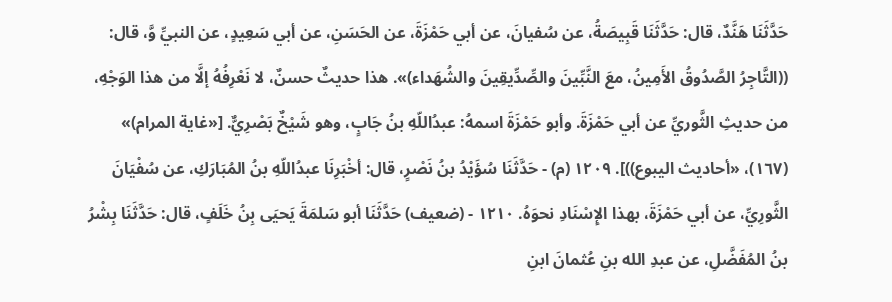حَدَّثَنَا هَنَّدٌ، قال: حَدَّثَنَا قَبِيصَةُ، عن سُفيانَ، عن أبي حَمْزَةَ، عن الحَسَنِ، عن أبي سَعِيدٍ، عن النبيِّ وَّ، قال: ((التَّاجِرُ الصَّدُوقُ الأَمِينُ، معَ النَّبِّينَ والصِّدِّيقِينَ والشُهَداء)». هذا حديثٌ حسنٌ، لا نَعْرِفُهُ إلَّا من هذا الوَجْهِ، من حديثِ الثَّوريِّ عن أبي حَمْزَةَ. وأبو حَمْزَةَ اسمهُ: عبدُاللّهِ بنُ جَابٍ، وهو شَيْخٌ بَصْرِيٌّ. [«غاية المرام)» (١٦٧)، «أحاديث اليبوع))]. ١٢٠٩ (م) - حَدَّثَنَا سُؤَيْدُ بنُ نَصْرٍ، قال: أخْبَرِنَا عبدُاللّهِ بنُ المُبَارَكِ، عن سُفْيَانَ الثَّورِيِّ، عن أبي حَمْزَةَ، بهذا الإِسْنَادِ نحوَهُ. ١٢١٠ - (ضعيف) حَدَّثَنَا أبو سَلمَةَ يَحيَى بِنُ خَلَفٍ، قال: حَدَّثَنَا بِشْرُ بنُ المُفَضَّلِ، عن عبدِ الله بنِ عُثمانَ ابنِ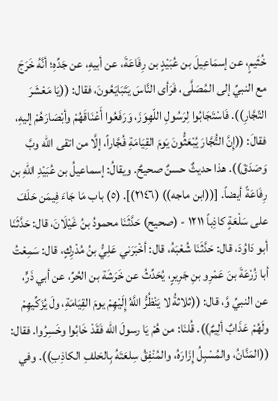خُثَيمٍ، عن إسمَاعِيلَ بن عُبَيْدٍ بن رِفَاعَةَ، عن أبيهِ، عن جَدِّهِ؛ أنَّهُ خَرَجَ مع النبيِّ إلى المُصَلَّى، فَرَأى النَّاسَ يَتَبَايَعُونَ، فقال: ((يَا مَعْشَرَ التّجَّارِ)). فَاسْتَجَابُوا لِرَسُولِ اللّهِوَزَ، وَرَفَعُوا أَعْنَاقَهُمْ وأبْصَارَهُمْ إليهِ، فقالَ: ((إِنَّ التُّجَّارَ يُبْعَثُّونَ يَومَ القِيَامَةِ فُجَّاراً، إلَّا من اتقى الله وبَّ وَصَدَقَ)). هذا حديثٌ حسنٌ صحيحٌ. ويقالُ: إسماعيلُ بن عُبَيْدِ اللّهِ بن رِفَاعَةً أيضاً. [((ابن ماجه)) (٢١٤٦)]. (٥) باب مَا جَاءَ فِيمَن حَلَفَ على سَلْعَةٍ كاذِباً ١٢١١ - (صحيح) حَدَّثَنَا محمودُ بنُ غَيْلَانَ، قال: حَدَّثَنَا أبو دَاوُدَ، قال: حَدَّثَنَا شُعْبَهُ، قال: أخْبَرَني عَلِيُّ بنُ مُدْرِكٍ، قال: سَمِعْتُ أبا زُرْعَةَ بنَ عَمْرِو بنِ جَرِيرٍ، يُحَدِّثُ عن خَرَشَة بن الحُرِّ، عن أبي ذَرٍّ، عن النبيِّ وَّ، قال: ((ثلاثةُ لا يَنْظُرُّ اللَّهُ إِلَيْهِمْ يومَ القِيَامَةِ، ولَ يُزَكِّيهِمْ ولَهُمْ عَذَابٌ ألِيمٌ)). قُلنَا: من هُمْ يَا رسولَ اللّه فَقَدْ خَابُوا وخَسِرُوا. فقال: ((المَنَّانُ، والمُسْبِلُ إِزَارَهُ، والمُنْفِقُ سِلعَتَهُ بِالحَلفِ الكاذِبِ)). وفي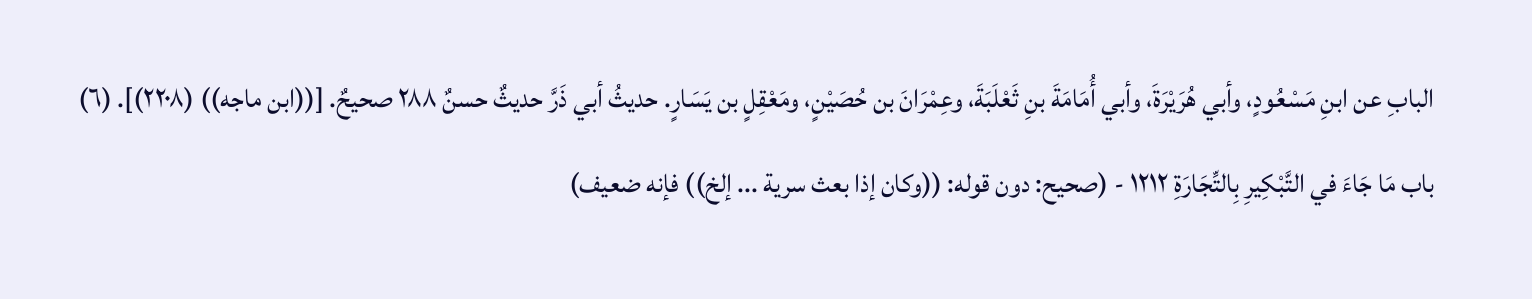البابِ عن ابنِ مَسْعُودٍ، وأبي هُرَيْرَةَ، وأبي أُمَامَةَ بنِ ثَعْلَبَةَ، وعِمْرَانَ بن حُصَيْنٍ، ومَعْقِلٍ بن يَسَارٍ. حديثُ أبي ذَرَّ حديثٌ حسنٌ ٢٨٨ صحيحٌ. [((ابن ماجه)) (٢٢٠٨)]. (٦) باب مَا جَاءَ في التَّبْكِيرِ بِالتِّجَارَةِ ١٢١٢ - (صحيح: دون قوله: ((وكان إذا بعث سرية ... إلخ)) فإنه ضعيف)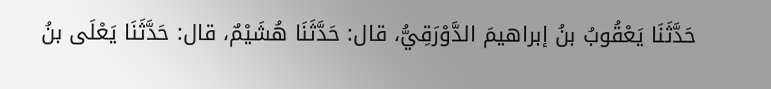حَدَّثَنَا يَعْقُوبُ بنُ إبراهيمَ الدَّوْرَقِيُّ، قال: حَدَّثَنَا هُشَيْمٌ، قال: حَدَّثَنَا يَعْلَى بنُ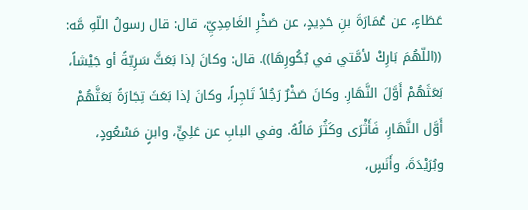عَطَاءٍ، عن عُمَارَةَ بنِ حَدِيدٍ، عن صَخْرِ الغَامِدِيِّ، قال: قال رسولُ اللّهِ مَّه: ((اللّهُمَ بَارِكْ لأمَّتي في بُكُورِهَا)). قال: وكانَ إذا بَعَثَّ سَرِيّةً أو جَيْشاً، بَعَثَهُمْ أَوَّلَ النَّهَارِ. وكانَ صَخْرٌ رَجُلاً تَاجِراً، وكانَ إذا بَعَثَ تِجَارَةً بَعَثَّهُمْ أَوَّل النَّهَارِ، فَأَثْرَى وكَثُرَ مَالُهُ. وفي البابِ عن عَلِيٍّ، وابنٍ مَسْعُودٍ، وبُرَيْدَةَ، وأَنَسٍ،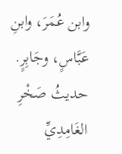وابن عُمَرَ، وابنِ عَبَّاسٍ، وجَابِرٍ. حديثُ صَخْرِ الغَامِدِيِّ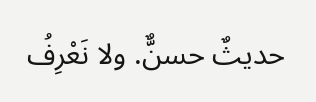حديثٌ حسنٌّ. ولا نَعْرِفُ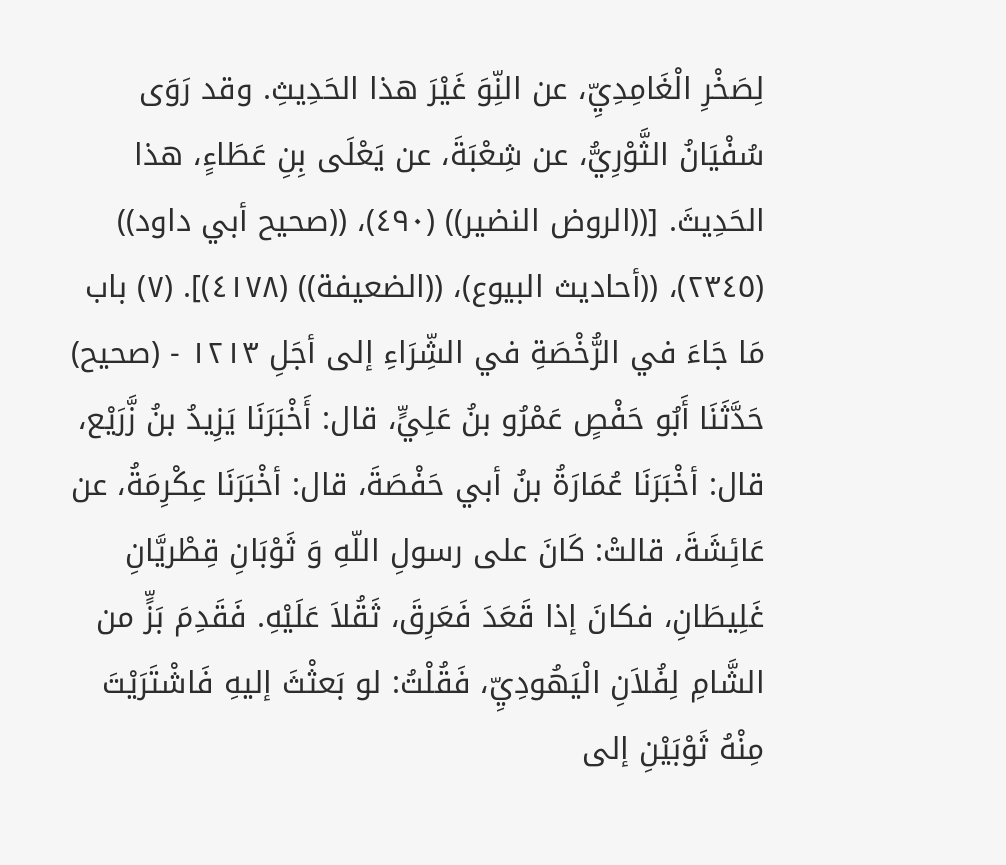لِصَخْرِ الْغَامِدِيِّ، عن النِّوَ غَيْرَ هذا الحَدِيثِ. وقد رَوَى سُفْيَانُ الثَّوْرِيُّ، عن شِعْبَةَ، عن يَعْلَى بِنِ عَطَاءٍ، هذا الحَدِيثَ. [((الروض النضير)) (٤٩٠)، ((صحيح أبي داود)) (٢٣٤٥)، ((أحاديث البيوع)، ((الضعيفة)) (٤١٧٨)]. (٧) باب مَا جَاءَ في الرُّخْصَةِ في الشِّرَاءِ إلى أجَلِ ١٢١٣ - (صحيح) حَدَّثَنَا أَبُو حَفْصٍ عَمْرُو بنُ عَلِيٍّ، قال: أَخْبَرَنَا يَزِيدُ بنُ زَّرَيْع، قال: أخْبَرَنَا عُمَارَةُ بنُ أبي حَفْصَةَ، قال: أخْبَرَنَا عِكْرِمَةُ، عن عَائِشَةَ، قالتْ: كَانَ على رسولِ اللّهِ وَ ثَوْبَانِ قِطْريَّانِ غَلِيطَانِ، فكانَ إذا قَعَدَ فَعَرِقَ، ثَقُلاَ عَلَيْهِ. فَقَدِمَ بَزٍّ من الشَّامِ لِفُلاَنِ الْيَهُودِيِّ، فَقُلْتُ: لو بَعثْثَ إليهِ فَاشْتَرَيْتَ مِنْهُ ثَوْبَيْنِ إلى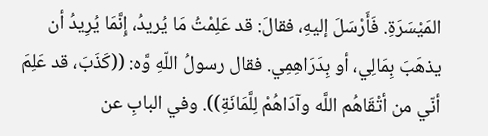المَيْسَرَةِ. فَأَرْسَلَ إليهِ، فقالَ: قد عَلِمْتُ مَا يُريدُ، إِنَّمَا يُرِيدُ أن يذهَبَ بِمَالِي، أو بِدَرَاهِمِي. فقال رسولُ اللّهِ وَّه: ((كَذَبَ، قد عَلِمَ أنّي من أتْقَاهُم اللَّه وآدَاهُمْ لِلَّمَانَةِ)). وفي البابِ عن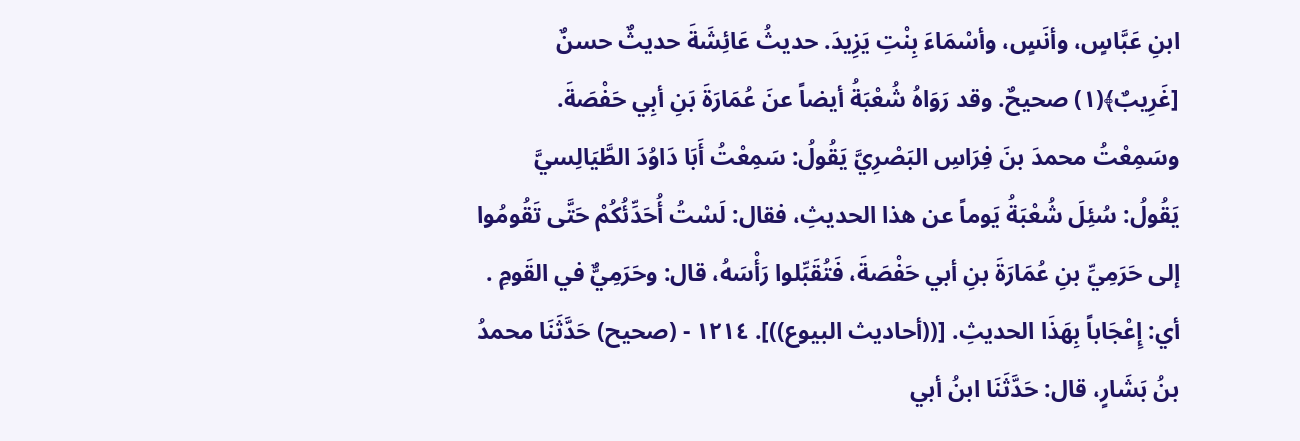ابنِ عَبَّاسٍ، وأنَسٍ، وأسْمَاءَ بِنْتِ يَزِيدَ. حديثُ عَائِشَةَ حديثٌ حسنٌ [غَرِيبٌ﴾(١) صحيحٌ. وقد رَوَاهُ شُعْبَةُ أيضاً عنَ عُمَارَةَ بَنِ أبِي حَفْصَةَ. وسَمِعْتُ محمدَ بنَ فِرَاسِ البَصْرِيَّ يَقُولُ: سَمِعْتُ أَبَا دَاوُدَ الطَّيَالِسيَّ يَقُولُ: سُئِلَ شُعْبَةُ يَوماً عن هذا الحديثِ، فقال: لَسْتُ أُحَدِّئُكُمْ حَتَّى تَقُومُوا إلى حَرَمِيِّ بنِ عُمَارَةَ بنِ أبي حَفْصَةَ، فَتُقَبِّلوا رَأْسَهُ، قال: وحَرَمِيٌّ في القَومِ . أي: إِعْجَاباً بِهَذَا الحديثِ. [((أحاديث البيوع))]. ١٢١٤ - (صحيح) حَدَّثَنَا محمدُ بنُ بَشَارٍ، قال: حَدَّثَنَا ابنُ أبي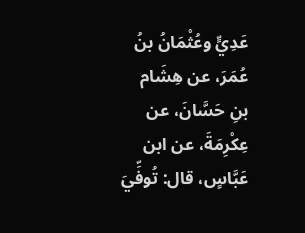عَدِيٍّ وعُثْمَانُ بنُ عُمَرَ، عن هِشَام بنِ حَسَّانَ، عن عِكْرِمَةَ، عن ابن عَبَّاسٍ، قال: تُوفِّيَ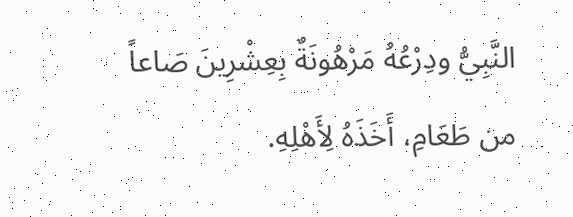النَّبِيُّ ودِرْعُهُ مَرْهُونَةٌ بِعِشْرِينَ صَاعاً من طَعَامِ، أَخَذَهُ لِأَهْلِهِ.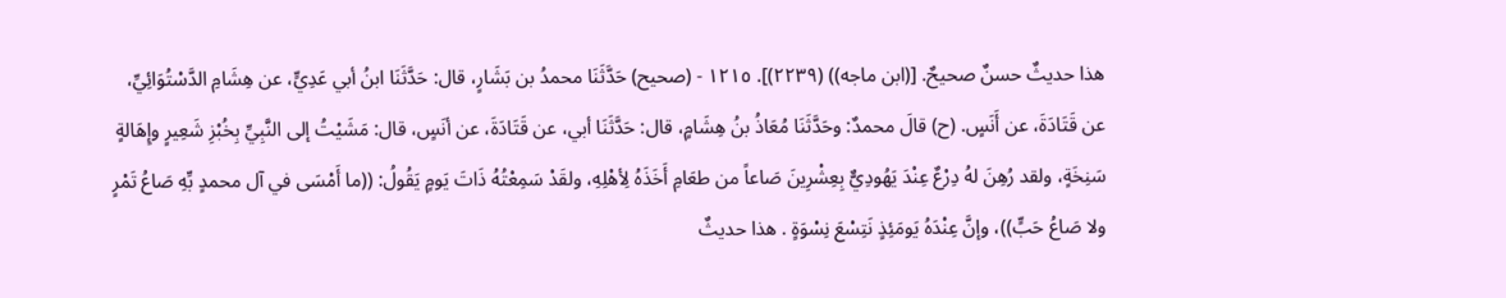هذا حديثٌ حسنٌ صحيحٌ. [(ابن ماجه)) (٢٢٣٩)]. ١٢١٥ - (صحيح) حَدَّثَنَا محمدُ بن بَشَارٍ، قال: حَدَّثَنَا ابنُ أبي عَدِيٍّ، عن هِشَامِ الدَّسْتُوَائِيِّ، عن قَتَادَةَ، عن أَنَسٍ. (ح) قالَ محمدٌ: وحَدَّثَنَا مُعَاذُ بنُ هِشَامٍ، قال: حَدَّثَنَا أبي، عن قَتَادَةَ، عن أنَسٍ، قال: مَشَيْتُ إلى النَّبِيِّ بِخُبْزِ شَعِيرٍ وإِهَالةٍ سَنِخَةٍ، ولقد رُهِنَ لهُ دِرْعٌ عِنْدَ يَهُودِيٌّ بِعِشْرِينَ صَاعاً من طعَامِ أَخَذَهُ لِأهْلِهِ، ولقَدْ سَمِعْتُهُ ذَاتَ يَومٍ يَقُولُ: ((ما أَمْسَى في آل محمدٍ بِّهِ صَاعُ تَمْرٍ ولا صَاعُ حَبٍّ))، وإنَّ عِنْدَهُ يَومَئِذٍ نَتِسْعَ نِسْوَةٍ . هذا حديثٌ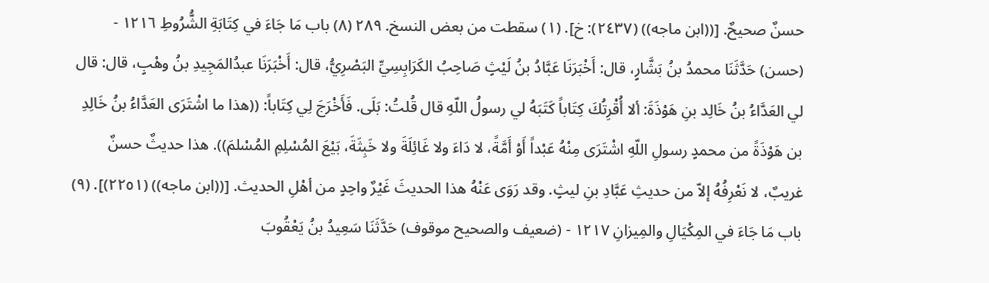حسنٌ صحيحٌ. [((ابن ماجه)) (٢٤٣٧): خ]. (١) سقطت من بعض النسخ. ٢٨٩ (٨) باب مَا جَاءَ في كِتَابَةِ الشُّرُوطِ ١٢١٦ - (حسن) حَدَّثَنَا محمدُ بنُ بَشَّارٍ، قال: أَخْبَرَنَا عَبَّادُ بنُ لَيْثٍ صَاحِبُ الكَرَابِسِيِّ البَصْرِيُّ، قال: أَخْبَرَنَا عبدُالمَجِيدِ بنُ وهْبٍ، قال: قال لي العَدَّاءُ بنُ خَالِد بنِ هَوْذَةَ: ألا أُقْرِتُكَ كِتَاباً كَتَبَهُ لي رسولُ اللّهِ قال قُلتُ: بَلَى. فَأَخْرَجَ لِي كِتَاباً: ((هذا ما اشْتَرَى العَدَّاءُ بنُ خَالِدِ بن هَوْذَةً من محمدٍ رسولِ اللّهِ اشْتَرَى مِنْهُ عَبْداً أَوْ أَمَّةً، لا دَاءَ ولا غَائِلَةَ ولا خَبِثَةَ، بَيْعَ المُسْلِمِ المُسْلمَ)). هذا حديثٌ حسنٌ غريبٌ، لا نَعْرِفُهُ إلاّ من حديثِ عَبَّادِ بنِ ليثٍ. وقد رَوَى عَنْهُ هذا الحديثَ غَيْرٌ واحِدٍ من أهْلِ الحديث. [((ابن ماجه)) (٢٢٥١)]. (٩) باب مَا جَاءَ في المِكْيَالِ والمِیزانِ ١٢١٧ - (ضعيف والصحيح موقوف) حَدَّثَنَا سَعِيدُ بنُ يَعْقُوبَ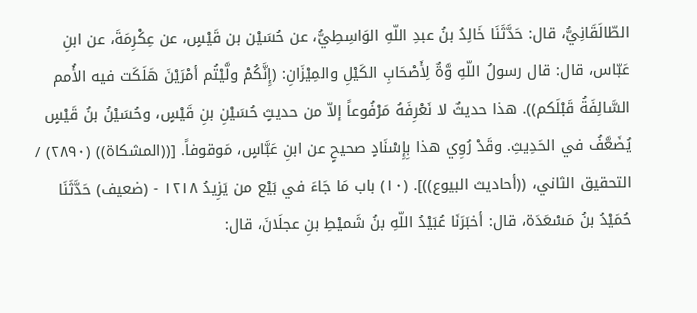الطّالَقَانِيُّ، قال: حَدَّثَنَا خَالِدُ بنُ عبدِ اللّهِ الوَاسِطِيُّ، عن حُسَيْن بن قَيْسٍ، عن عِكْرِمَةَ، عن ابنِ عَبّاس، قال: قال رسولُ اللّهِ وَّةٌ لِأَصْحَابِ الكَيْلِ والمِيْزَانِ: (إِنَّكُمْ ولَّيْتُم أمْرَيْنَ هَلَكَت فيه الأُمم السَّالِفَةُ قَبْلَكم)). هذا حديثٌ لا نَعْرِفَهُ مَرْفُوعاً إلاّ من حديثٍ حُسَيْنِ بنِ قَيْسٍ، وحُسَيْنُ بنُ قَيْسٍ يُضَعَّفُ في الحَدِيثِ. وقَدْ رُوِي هذا بِإِسْنَادٍ صحيحٍ عن ابنِ عَبَّاسٍ، مَوقوفاً. [((المشكاة)) (٢٨٩٠) / التحقيق الثاني، ((أحاديث البيوع))]. (١٠) باب مَا جَاءَ في بَيْع من يَزِيدُ ١٢١٨ - (ضعيف) حَدَّثَنَا حُمَيْدُ بنُ مَسْعَدَة، قال: أخبَرَنَا عُبَيْدُ اللّهِ بنُ شَميْطِ بنِ عجلَانَ، قال: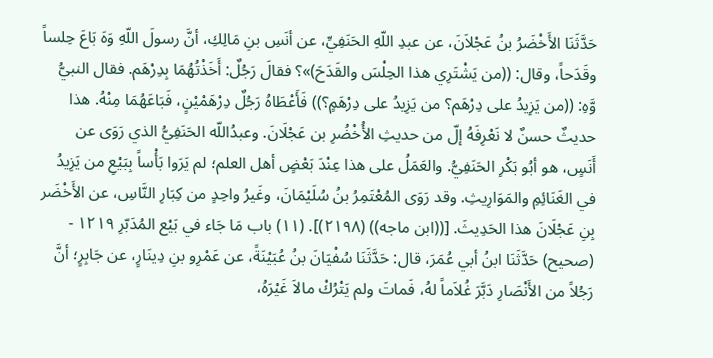حَدَّثَنَا الأَخْضَرُ بنُ عَجْلاَنَ، عن عبدِ اللّهِ الحَنَفِيِّ، عن أنَسِ بنِ مَالِكِ، أنَّ رسولَ اللّهِ وَهَ بَاعَ حِلساً وقَدَحاً، وقال: ((من يَشْتَرِي هذا الحِلْسَ والقَدَحَ)»؟ فقالَ رَجُلٌ: أَخَذْتُهُمَا بِدِرْهَم. فقال النبيُّ وَّهِ: ((من يَزِيدُ على دِرْهَم؟ من يَزِيدُ على دِرْهَمٍ؟)) فَأَعْطَاهُ رَجُلٌ دِرْهَمْيْنٍ، فَبَاعَهُمَا مِنْهُ. هذا حديثٌ حسنٌ لا نَعْرِفَهُ إلّ من حديثِ الأُخْضُرِ بن عَجْلَانَ. وعبدُاللّه الحَنَفِيُّ الذي رَوَى عن أَنَسٍ، هو أبُو بَكْرِ الحَنَفِيُّ. والعَمَلُ على هذا عِنْدَ بَعْضٍ أهل العلم؛ لم يَرَوا بَأْساً بِبَيْعِ من يَزِيدُ في الغَنَائِمِ والمَوَارِيثِ. وقد رَوَى المُعْتَمِرُ بنُ سُلَيْمَانَ، وغَيرُ واحِدٍ من كِبَارِ النَّاسِ، عن الأَخْضَر بِنِ عَجْلَانَ هذا الحَدِيثَ. [((ابن ماجه)) (٢١٩٨)]. (١١) باب مَا جَاء في بَيْع المُدَبّرِ ١٢١٩ - (صحيح) حَدَّثَنَا ابنُ أبي عُمَرَ، قال: حَدَّثَنَا سُفْيَانَ بنُ عُبَيْنَةً، عن عَمْرِو بنِ دِينَارٍ، عن جَابِرٍ؛ أنَّ رَجُلاً من الأَنْصَارِ دَبَّرَ غُلاَماً لهُ، فَماتَ ولم يَتْرُكْ مالاَ غَيْرَهُ،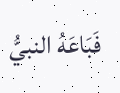فَبَاعَهُ النبيُّ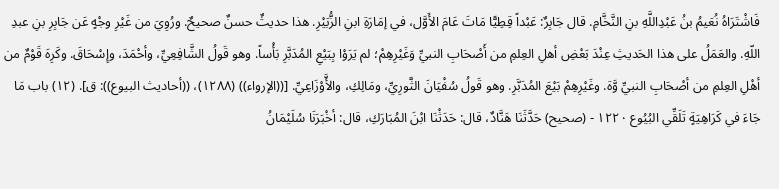فَاشْتَرَاهُ نُعَيمُ بنُ عَبْدِاللَّهِ بنِ النَّخَّامِ. قال جَابِرٌ: عَبْداً قِطِيًّا مَاتَ عَامَ الأَوَّل، في إمَارَةِ ابنِ الزُّبَيْرِ. هذا حديثٌ حسنٌ صحيحٌ. ورُوِيَ من غَيْرِ وجْهٍ عَن جَابِرِ بنِ عبدِ اللّهِ. والعَمَلُ على هذا الحَديثِ عِنْدَ بَعْضِ أهلِ العِلمِ من أَصْحَابِ النبيِّ وَغَيْرِهِمْ؛ لم يَرَوْا بِبَيْعِ المُدَبَّرِ بَأْساً. وهو قَولُ الشَّافِعِيِّ، وأحْمَدَ، وإِسْحَاقَ. وكَرِهَ قَوْمٌ من أهْلِ العِلمِ من أصْحَابِ النبيِّ وَّة. وغَيْرِهِمْ بَيْعَ المُدَبَّرِ. وهو قَولُ سُفْيَانَ الثَّورِيِّ، ومَالِكِ، والأَّوْزَاعِيِّ. [((الإرواء)) (١٢٨٨)، ((أحاديث البيوع)): ق]. (١٢) باب مَا جَاءَ في كَرَاهِيَةٍ تَلَقِّي البُيُوع ١٢٢٠ - (صحيح) حَدَّثَنَا هَنَّادٌ، قال: حَدَثْنَا ابْنَ المُبَارَكِ، قال: أخْبَرَنَا سُلَيْمَانُ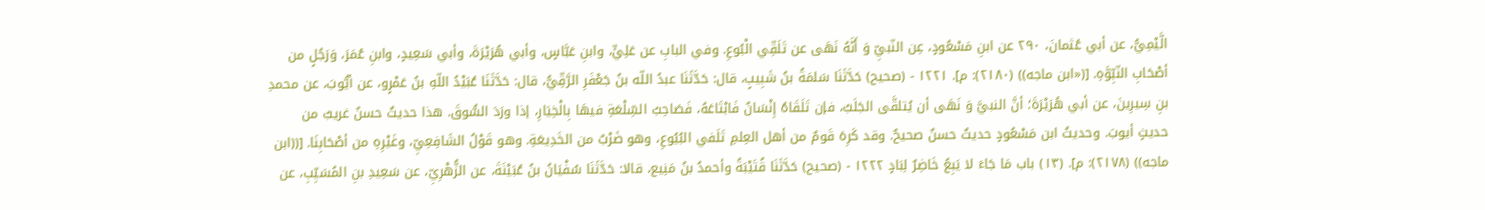الَّيْمِيُّ، عن أبي عُثمانَ، ٢٩٠ عن ابنِ مَسْعُودٍ، عِن النّبيِّ وَ أَنَّهُ نَهَى عن تَلَقِّي الْبُوعِ. وفي البابِ عن عَلِيٍّ، وابنِ عَبَّاسٍ، وأبي هُرَيْرَةَ، وأبي سَعِيدٍ، وابنِ عُمَرَ، وَرَجُلٍ من أصْحَابِ النّبِّوَّهِ. [(«ابن ماجه)) (٢١٨٠): م]. ١٢٢١ - (صحيح) حَدَّثَنَا سَلمَةُ بنُ شَبِيبٍ، قال: حَدَّثَنَا عبدُ اللّه بنُ جَعْفَرِ الرَّقِّيُّ، قال: حَدَّثَنَا عُبَيْدُ اللّهِ بنُ عَمْرٍو، عن أيُّوبَ، عن محمدِ بنِ سِيرِينَ، عن أبي هُرَيْرَةَ؛ أنَّ النبيَّ وَ نَهَى أن يُتلقَّى الجَلَبُ، فإن تَلَقَاهُ إِنْسَانٌ فَابْتَاعَهُ، فَصَاحِبُ السِّلْعَةِ فيهَا بِالْخِيَارِ، إذا ورَدَ السُّوقَ. هذا حديثٌ حسنٌ غريبٌ من حديثٍ أيوبَ. وحديثُ ابن مَسْعُودٍ حديثٌ حسنٌ صحيحٌ. وقد كَرِهَ قَومٌ من أهل العِلمِ تَلَفي البُيُوعِ، وهو ضَرْبٌ من الخَدِيعَةِ. وهو قَوْلُ الشَافِعِيِّ، وغَيْرِهِ من أصْحَابِنَا. [((ابن ماجه)) (٢١٧٨): م]. (١٣) باب مَا جَاءَ لا يَبِعُ خَاضِرٌ لِبَادٍ ١٢٢٢ - (صحيح) حَدَّثَنَا قُتَيْبَةُ وأحمدُ بنُ مَنِيع، قالا: حَدَّثَنَا سُفْيَانُ بنُ عُبَيْنَةَ، عن الزُّهْرِيِّ، عن سَعِيدِ بنِ المُسَيِّبِ، عن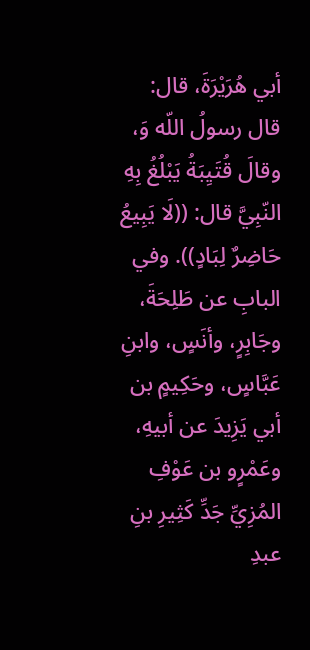أبي هُرَيْرَةَ، قال: قال رسولُ اللّه وَ، وقالَ قُتَيِبَةُ يَبْلُغُ بِهِ النّبِيَّ قال: ((لَا يَبِيعُ حَاضِرٌ لِبَادٍ)). وفي البابِ عن طَلِحَةَ، وجَابِرٍ، وأنَسٍ، وابنِ عَبَّاسٍ، وحَكِيمٍ بن أبي يَزِيدَ عن أبيهِ، وعَمْرٍو بن عَوْفِ المُزِيِّ جَدِّ كَثِيرِ بنِ عبدِ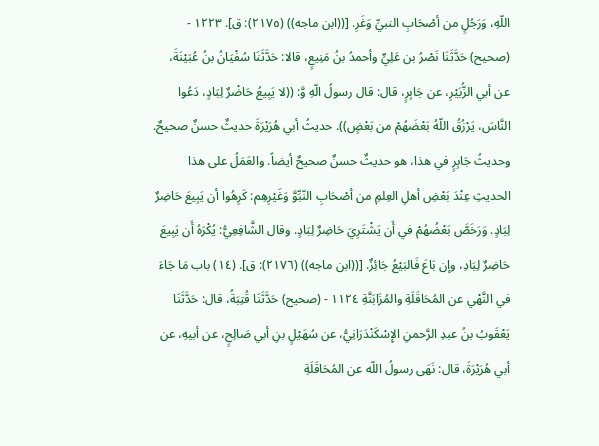اللّهِ، وَرَجُلٍ من أصْحَابِ النبيِّ وَغَرِ. [((ابن ماجه)) (٢١٧٥): ق]. ١٢٢٣ - (صحيح) حَدَّثَنَا نَصْرُ بن عَلِيٍّ وأحمدُ بنُ مَنِيعٍ، قالا: حَدَّثَنَا سُفْيَانُ بنُ عُبَيْنَةَ، عن أبي الزُّبَيْرِ، عن جَابِرٍ، قال: قال رسولُ الّهِ وَّ: ((لا يَبِيعُ حَاضْرٌ لِبَادٍ، دَعُوا النَّاسَ، يَرْزُقُ اللّهُ بَعْضَهُمْ من بَعْضٍ)). حديثُ أبي هُرَيْرَةَ حديثٌ حسنٌ صحيحٌ. وحديثُ جَابِرٍ في هذا، هو حديثٌ حسنٌ صحيحٌ أيضاً. والعَمَلُ على هذا الحديثِ عِنْدَ بَعْضِ أهلِ العِلمِ من أصْحَابِ النّبِّوَّ وَغَيْرِهِم: كَرِهُوا أن يَبِيعَ حَاضِرٌ لِبَادٍ. وَرَخَصَّ بَعْضُهُمْ في أَن يَشْتَرِيَ حَاضِرٌ لِبَادٍ. وقال الشَّافِعِيُّ: يُكْرَهُ أَن يَبِيعَ حَاضِرٌ لِبَادِ، وإن بَاعَ فَالبَيْعُ جَائِزٌ. [((ابن ماجه)) (٢١٧٦): ق]. (١٤) باب مَا جَاءَ في النَّهْي عن المُحَاقَلَةِ والمُزَابَنَّةِ ١١٢٤ - (صحيح) حَدَّثَنَا قُتِبَةُ، قال: حَدَّثَنَا يَعْقَوبُ بنُ عبدِ الرَّحمنِ الإِسْكَنْدَرَانِيُّ، عن سُهَيْلٍ بنِ أبي صَالِحٍ، عن أبيهِ، عن أبي هُرَيْرَةَ، قال: نَهَى رسولُ اللّه عن المُحَاقَلَةِ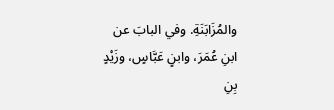والمُزَابَنَةِ. وفي البابَ عن ابنِ عُمَرَ، وابنٍ عَبَّاسٍ، وزَيْدٍ بِنِ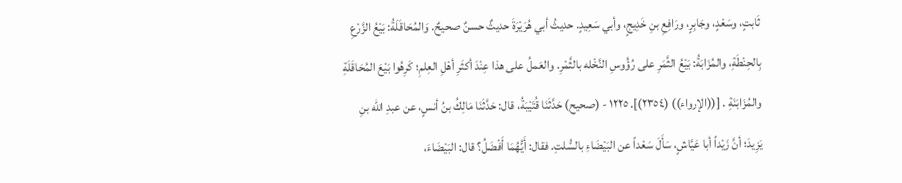ثَابتٍ، وسَعْدٍ، وجَابِرٍ، ورَافِعِ بنِ خَدِيجٍ، وأبي سَعِيدٍ. حديثُ أبي هُرَيْرَةَ حديثٌ حسنٌ صحيحٌ. وَالمُحَاقَلَةُ: بَيْعُ الزَّرْعِ بِالحِنْطَةِ، والمُزَابَةُ: بَيْعُ الثَّمَرِ على رُؤُوسِ النَّخْله بالثَّمْرِ. والعَملُ على هذا عِنْدَ أكثَرِ أهْلِ العِلمِ؛ كَرِهُوا بَيْعَ المُحَاقَلَةِ والمُزَابَنَةِ . [((الإرواء)) (٢٣٥٤)]. ١٢٢٥ - (صحيح) حَدَّثَنَا قُتَيْبَةُ، قال: حَدَّثَنَا مَالِكُ بنُ أنسٍ، عن عبدِ الله بنِ يَزِيدَ؛ أنَّ زَيْداً أبا عَيَّاشٍ، سَأَلَ سَعْداً عن البَيْضَاءِ بالسُّلتِ. فقال: أَيُّهُمَا أَفْضَلُ؟ قال: البَيْضَاءَ،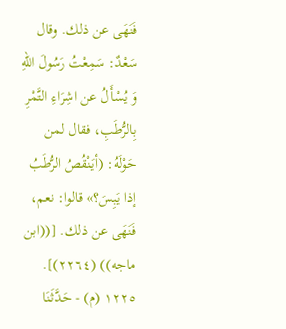فَنَهَى عن ذلك. وقال سَعْدٌ: سَمِعْتُ رَسُولَ اللّهِ وَ يُسْأَلُ عن اشِرَاءِ التَّمْرِ بِالرُّطَبِ، فقال لمن حَوْلَهُ: (أيَنْقُصُ الرُّطَبُ إذا يَبِسَ؟» قالوا: نعم، فَنَهَى عن ذلك. [((ابن ماجه)) (٢٢٦٤)]. ١٢٢٥ (م) - حَدَّثَنَا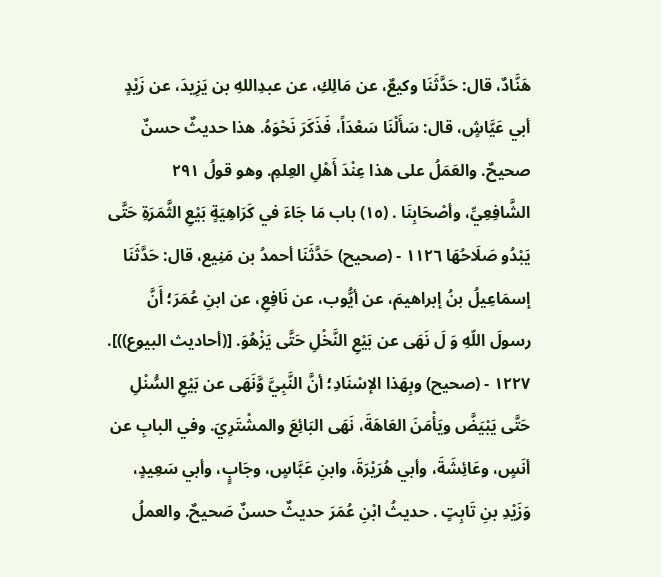هَنَّادٌ، قال: حَدَّثَنَا وكيعٌ، عن مَالِكِ، عن عبدِاللهِ بن يَزِيدَ، عن زَيْدٍ أبي عَيَّاشٍ، قال: سَأَلْنَا سَعْدَاً، فَذَكَرَ نَحْوَهُ. هذا حديثٌ حسنٌ صحيحٌ. والعَمَلُ على هذا عِنْدَ أَهْلِ العِلمِ. وهو قولُ ٢٩١ الشَّافِعِيِّ، وأصْحَابِنَا . (١٥) باب مَا جَاءَ في كَرَاهِيَةٍ بَيْعِ الثَّمَرَةِ حَتَّى يَبْدُو صَلَاحُهَا ١١٢٦ - (صحيح) حَدَّثَنَا أحمدُ بن مَنِيع، قال: حَدَّثَنَا إسمَاعِيلُ بنُ إبراهيمَ، عن أيُّوب، عن نَافِعِ، عن ابنِ عُمَرَ؛ أَنَّ رسولَ اللّهِ وَ لَ نَهَى عن بَيْعِ النَّخْلِ حَتَّى يَزْهُوَ. [(أحاديث البيوع))]. ١٢٢٧ - (صحيح) وبِهَذا الإسْنَادِ؛ أنَّ النَّبِيَّ وَّنَهَى عن بَيْعِ السُّنْلِ حَتَّى يَبْيَضَّ ويَأْمَنَ العَاهَةَ، نَهَى البَائِعَ والمشْتَرِيَ. وفي البابِ عن أنَسٍ، وعَائِشَةَ، وأبي هُرَيْرَةَ، وابنِ عَبَّاسٍ، وجَابٍِ، وأبي سَعِيدٍ، وَزَيْدِ بنِ تَابِتٍ . حديثُ ابْنِ عُمَرَ حديثٌ حسنٌ صَحيحٌ. والعملُ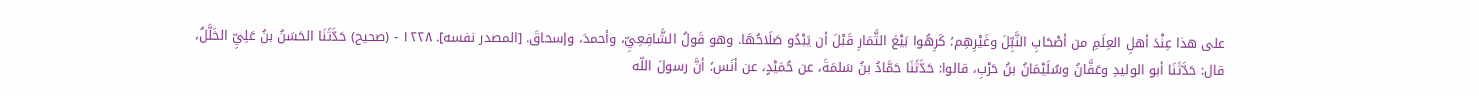على هذا عِنْدَ أهلِ العِلَمِ من أصْحَابِ النَّبِّلَ وغَيْرِهِم؛ كَرِهُوا بَيْعَ الثَّمَارِ قَبْلَ أن يَبْدُو صَلَاحُهَا. وهو قَولُ الشَّافِعِيِّ، وأحمدَ، وإسحاقَ. [المصدر نفسه]. ١٢٢٨ - (صحيح) حَدَّثَنَا الحَسَنُ بنُ عَلِيِّ الخَلَّلُ، قال: حَدَّثَنَا أبو الوليدِ وعَفَّانُ وسُلَيْمَانُ بنُ حَرْبِ، قالوا: حَدَّثَنَا حَمَّادُ بنُ سَلمَةَ، عن حُمَيْدٍ، عن أنَس؛ أنَّ رسولَ اللّه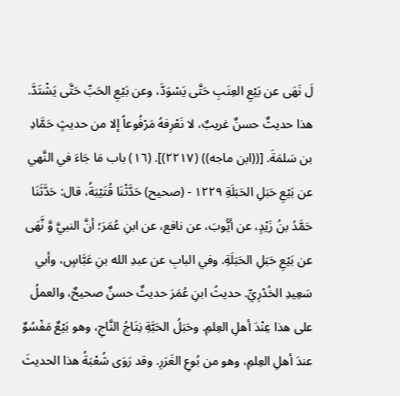لَ نَهَى عن بَيْعِ العِنَبِ حَتَّى يَسْوَدَّ، وعن بَيْعِ الحَبِّ حَتَّى يَشْتَدَّ. هذا حديثٌ حسنٌ غريبٌ، لا نَعْرِفهُ مَرْفُوعاً إلا من حديثٍ حَمَّادِ بن سَلمَةَ. [((ابن ماجه)) (٢٢١٧)]. (١٦) باب مَا جَاءَ في النَّهي عن بَيْعِ حَبَلِ الحَبَلَةِ ١٢٢٩ - (صحيح) حَدَّثْنَا قُتَيْبَةُ، قال: حَدَّثَنَا حَمَّدُ بنُ زَيْدٍ، عن أيُّوبَ، عن نافع، عن ابنِ عُمَرَ؛ أنَّ النبيَّ وَّ نَّهَى عن بَيْعِ حَبَلِ الحَبَلَةِ. وفي البابِ عن عبدِ الله بنِ عَبَّاسٍ، وأبي سَعِيدِ الخُدْرِيِّ. حديثُ ابنِ عُمَرَ حديثٌ حسنٌ صحيحٌ، والعملُ على هذا عِنْدَ أهلِ العِلمِ. وحَبَلُ الحَبَّةِ نِتَاجُ النَّاجِ، وهو بَيْعٌ مَفْسُوٌ عندَ أهلِ العِلمِ، وهو من بُوعِ الغَرَرِ. وقد رَوَى شُعْبَةُ هذا الحديثَ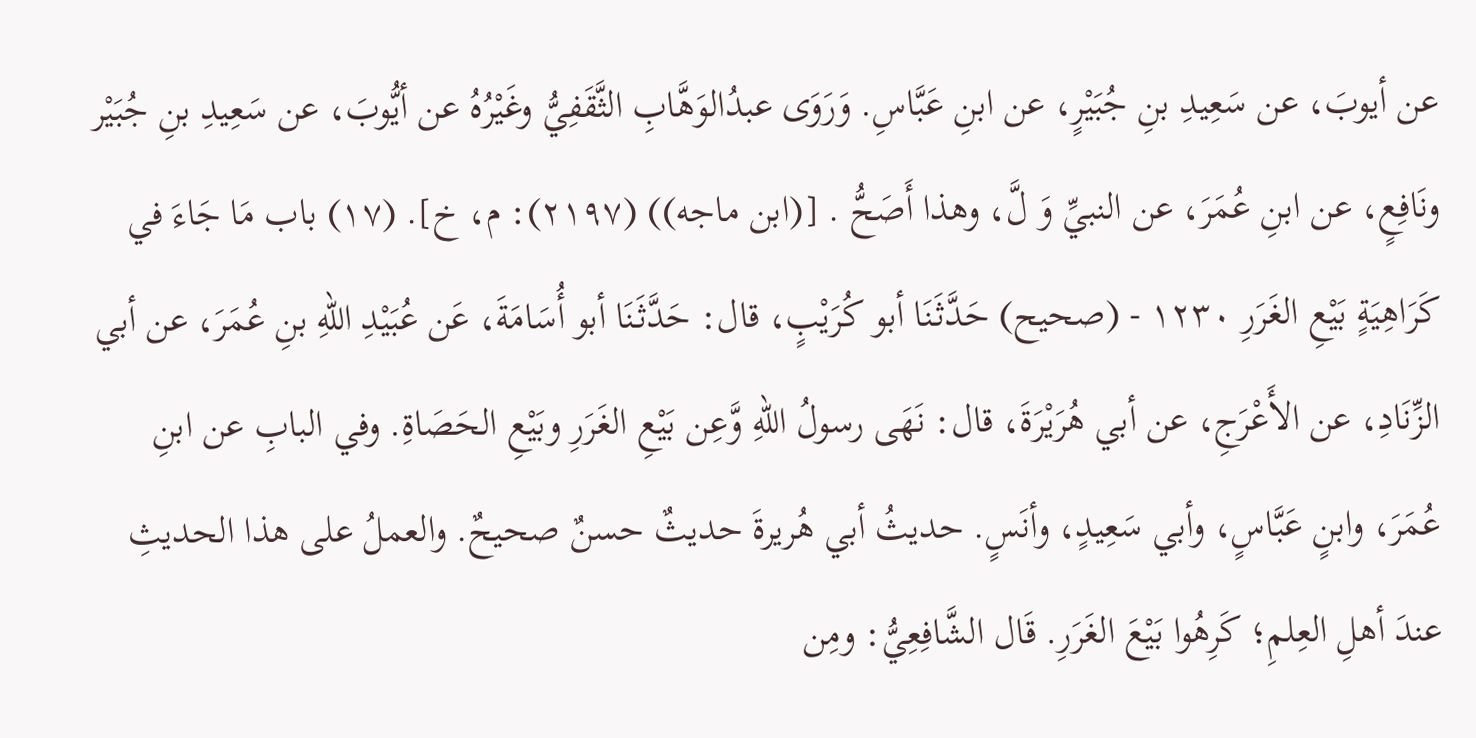عن أيوبَ، عن سَعِيدِ بنِ جُبَيْرٍ، عن ابنِ عَبَّاسِ. وَرَوَى عبدُالوَهَّابِ الثَّقَفِيُّ وغَيْرُهُ عن أيُّوبَ، عن سَعِيدِ بنِ جُبَيْر ونَافِعٍ، عن ابنِ عُمَرَ، عن النبيِّ وَ لَّ، وهذا أَصَحُّ . [(ابن ماجه)) (٢١٩٧): م، خ]. (١٧) باب مَا جَاءَ في كَرَاهِيَةٍ بَيْعِ الغَرَرِ ١٢٣٠ - (صحيح) حَدَّثَنَا أبو كُرَيْبٍ، قال: حَدَّثَنَا أبو أُسَامَةَ، عَن عُبَيْدِ اللّهِ بنِ عُمَرَ، عن أبي الزِّنَادِ، عن الأَعْرَجِ، عن أبي هُرَيْرَةَ، قال: نَهَى رسولُ اللّهِ وَّعِن بَيْعِ الغَرَرِ وبَيْعِ الحَصَاةِ. وفي البابِ عن ابنِ عُمَرَ، وابنٍ عَبَّاسٍ، وأبي سَعِيدٍ، وأنَسٍ. حديثُ أبي هُريرةَ حديثٌ حسنٌ صحيحٌ. والعملُ على هذا الحديثِ عندَ أهلِ العِلمِ؛ كَرِهُوا بَيْعَ الغَرَرِ. قَال الشَّافِعِيُّ: ومِن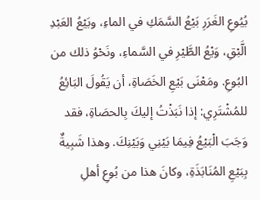بُيُوعِ الغَرَرِ بَيْعُ السَّمَكِ في الماءِ، وبَيْعُ العَبْدِ الَّبْقِ، وَيْعُ الطَّيْرِ في السَّماءِ، ونَحْوُ ذلك من البُوعِ. ومَعْنَى بَيْعِ الخَصَاةِ، أن يَقُولَ البَائِعُ للمُشْتَرِي: إذا نَبَذْتُ إليكَ بِالحصَاةِ، فقد وَجَبَ الْبَيْعُ فِيمَا بَيْنِي وَبَيْنِكَ. وهذا شَبِيةٌ بِبَيْعِ المُنَابَذَةِ، وكانَ هذا من بُوعِ أهلِ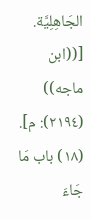الجَاهِلِيَّة. [((ابن ماجه)) (٢١٩٤): م]. (١٨) باب مَا جَاءَ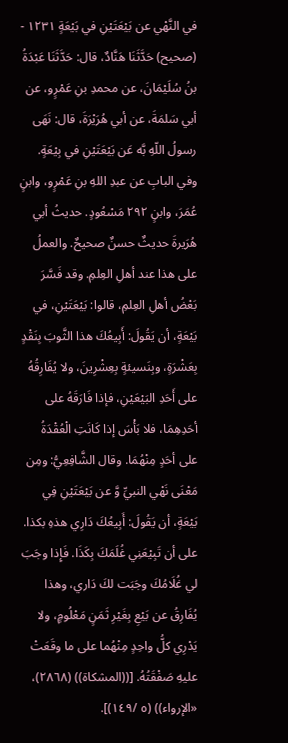في النَّهْي عن بَيْعَتَيْنِ في بَيْعَةٍ ١٢٣١ - (صحيح) حَدَّثَنَا هَنَّادٌ، قال: حَدَّثَنَا عَبْدَةُ بنُ سُلَيْمَانَ، عن محمدِ بنِ عَمْرٍو، عن أبي سَلمَةَ، عن أبي هُرَيْرَةَ، قال: نَهَى رسولُ اللّهِ بَّه عَن بَيْعَتَيْنِ في بِيْعَةٍ. وفي البابِ عن عبدِ اللهِ بنِ عَمْرٍو، وابنٍ عُمَرَ، وابنٍ ٢٩٢ مَسْعُودٍ. حديثُ أبي هُرَيرةَ حديثٌ حسنٌ صحيحٌ. والعملُ على هذا عند أهلِ العِلمِ. وقد فَسَّرَ بَعْضُ أهلِ العِلمِ، قالوا: بَيْعَتَيْنِ، في بَيْعَةٍ، أن يَقُولَ: أَبِيعُكَ هذا الثَّوبَ بِنَقْدٍ بِعَشْرَةٍ، وبِنَسيئةٍ بِعِشْرِينَ، ولا يُفَارِقُهُ على أَحَدِ البَيْعَيْنِ، فإذا فَارَقَهُ على أحَدِهِمَا، فلا بَأْسَ إذا كَانَتِ الْعُقْدَةُ على أحَدٍ مِنْهُمَا. وقال الشَّافِعِيُّ: ومِن مَعْنَى نَهْي النبيِّ وَّ عن بَيْعَتَيْنِ فِي بَيْعَةٍ، أن يَقُولَ: أَبِيعُكَ دَارِي هذهِ بكذا. على أن تَبِيْعَنِي غُلَمَكَ بِكَذَا. فَإِذا وجَبَ لي غُلَامُكَ وجَبَت لكَ دَاري، وهذا يُفَارِقُ عن بَيْعِ بِغَيْرِ ثَمَنٍ مَعْلُومٍ، ولا يَدْرِي كلُّ واحِدٍ مِنْهُما على ما وقَعَتْ عليهِ صَفْقَتُهُ. [((المشكاة)) (٢٨٦٨)، «الإرواء)) (٥ /١٤٩)].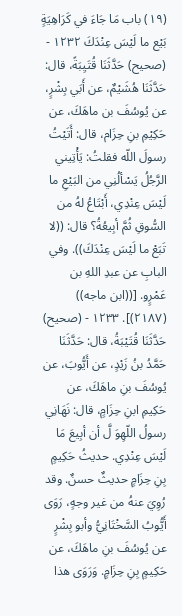(١٩) باب مَا جَاءَ في كَرَاهِيَةٍ بَيْع ما لَيْسَ عِنْدَكَ ١٢٣٢ - (صحيح) حَدَّثَنَا قُتَيِبَةً، قال: حَدَّثَنَا هُشَيْمٌ، عن أَبَي بِشْرٍ، عن يُوسُفَ بن ماهَكَ، عن حَكِيْمِ بنِ حِزَام، قال: أَتَيْتُ رسولَ اللّه فقلتُ: يَأْتِيني الرَّجُلُ يَسْألُنِي من البَيْعِ ما لَيْسَ عِنْدِي، أَبْتَاعُ لهُ من السُّوقِ ثُمَّ أبِيعُةُ؟ قال: ((لا تَبَعْ ما لَيْسَ عِنْدَكَ)). وفي البابِ عن عبدِ اللهِ بن عَمْرٍو. [((ابن ماجه)) (٢١٨٧)]. ١٢٣٣ - (صحيح) حَدَّثَنَا قُتَيْبَةُ، قال: حَدَّثَنَا حَمَّدُ بنُ زَيْدٍ، عن أَيُّوبَ، عن يُوسُفَ بنِ ماهَكَ، عن حَكِيمِ ابنِ حِزَامٍ، قال: نَهَانِي رسولُ اللّهِوَ لَّ أن أبِيعَ مَا لَيْسَ عِنْدِي. حديثُ حَكِيمٍ بِنِ حِزَامٍ حديثٌ حسنٌ. وقد رُوِيَ عنهُ من غير وجهٍ، رَوَى أَيُّوبُ السَّخْتَانِيُّ وأبو بِشْرٍ عن يُوسُفَ بنِ ماهَكَ، عن حَكِيمٍ بِنِ حِزَامٍ. وَرَوَى هذا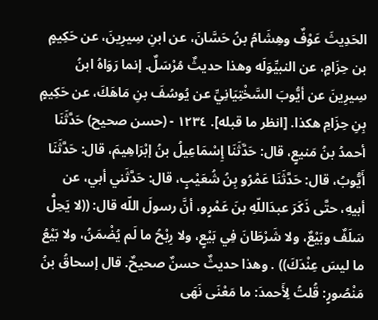الحَدِيثَ عَوْفٌ وهِشَامُ بنُ حَسَّانَ، عن ابنِ سِيرِينَ، عن حَكِيمٍ بن حِزَامٍ، عن النبيِّوَلَه وهذا حديثٌ مُرْسَلٌ. إنما رَوَاهُ ابنُ سِيرِينَ عن أيُّوبَ السَّخْتِيَانِيِّ عن يُوسُفَ بنِ مَاهَكَ، عن حَكِيمٍ بِنِ حِزَامِ هكذا. [انظر ما قبله]. ١٢٣٤ - (حسن صحيح) حَدَّثَنَا أحمدُ بنُ مَنيعٍ، قال: حَدَّثَنَا إِسْمَاعِيلُ بنُ إبْرَاهِيمَ، قال: حَدَّثَنَا أَيُّوبُ، قال: حَدَّثَنَا عَمْرُو بِنُ شُعَيْبٍ، قال: حَدَّثَني أبي، عن أبيهِ، حتَّى ذَكَرَ عبدَاللّهِ بنَ عَمْرٍو، أنَّ رسولَ اللّه قال: ((لا يَحِلُّ سَلَفٌ وبَيْعٌ، ولا شَرْطَانَ فِي بَيْعٍ، ولا رِبْحُ ما لَم يُضْمَنُ، ولا بَيْعُ ما ليسَ عِنْدَكَ)) . وهذا حديثٌ حسنٌ صحيحٌ. قال إسحاقُ بنُ مَنْصُورٍ: قُلتُ لِأَحمدَ: ما مَعْنَى نَهَى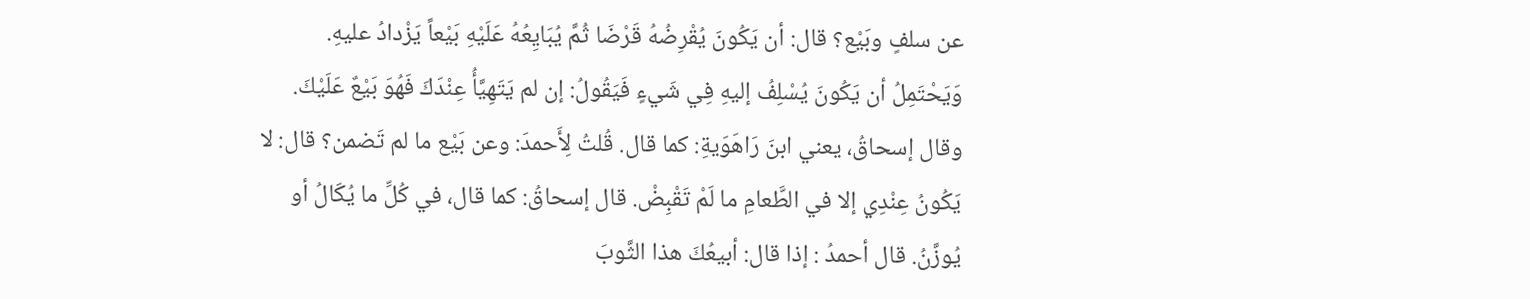عن سلفٍ وبَيْع؟ قال: أن يَكُونَ يُقْرِضُهُ قَرْضَا ثُمَّ يُبَايِعُهُ عَلَيْهِ بَيْعاً يَزْدادُ عليهِ. وَيَحْتَمِلُ أن يَكُونَ يُسْلِفُ إليهِ فِي شَيءٍ فَيَقُولُ: إن لم يَتَهِيَّأُ عِنْدَكَ فَهُوَ بَيْعٌ عَلَيْكَ. وقال إسحاقُ، يعني ابنَ رَاهَوَيةِ: كما قال. قُلتُ لِأَحمدَ: وعن بَيْع ما لم تَضمن؟ قال: لا يَكُونُ عِنْدِي إلا في الطَّعامِ ما لَمْ تَقْبِضْ. قال إسحاقُ: كما قال، في كُلِّ ما يُكَالُ أو يُوزَّنُ. قال أحمدُ : إذا قال: أبيعُكَ هذا الثَّوبَ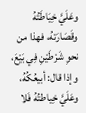وعَلَيَّ خِيَاطَتُهُ وقَصَارَتهُ، فهذا من نحوِ شَرْطَيْنِ فِي بَيْعَ، وإذا قال: أبيعُكُهُ، وعَلَيَّ خِياطتُهُ فَلا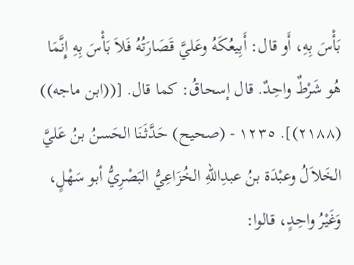بَأْسَ بِهِ، أَو قال: أَبِيعُكَهُ وعَليَّ قَصَارَتُهُ فَلاَ بَأْسَ بِهِ إِنَّمَا هُو شَرْطٌ واحِدٌ. قال إسحاقُ: كما قال. [((ابن ماجه)) (٢١٨٨)]. ١٢٣٥ - (صحيح) حَدَّثَنَا الحَسنُ بنُ عَليَّ الخَلاَلُ وعبْدَة بنُ عبدِاللهِ الخُزَاعِيُّ البَصْرِيُّ أبو سَهْلٍ، وَغَيْرُ واحِدٍ، قالوا: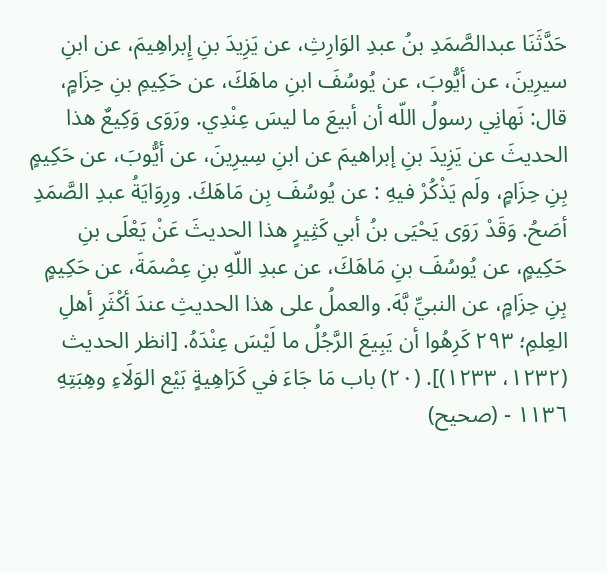حَدَّثَنَا عبدالصَّمَدِ بنُ عبدِ الوَارِثِ، عن يَزِيدَ بنِ إِبراهِيمَ، عن ابنِ سيرِينَ، عن أيُّوبَ، عن يُوسُفَ ابنِ ماهَكَ، عن حَكِيمِ بنِ حِزَامٍ، قال: نَهانِي رسولُ اللّه أن أبيعَ ما ليسَ عِنْدِي. ورَوَى وَكِيعٌ هذا الحديثَ عن يَزِيدَ بنِ إبراهيمَ عن ابنِ سِيرِينَ، عن أيُّوبَ، عن حَكِيمٍ بِنِ حِزَامٍ، ولَم يَذْكُرْ فيهِ : عن يُوسُفَ بِن مَاهَكَ. ورِوَايَةُ عبدِ الصَّمَدِ أصَحُ. وَقَدْ رَوَى يَحْيَى بنُ أبي كَثِيرٍ هذا الحديثَ عَنْ يَعْلَى بنِ حَكِيمٍ، عن يُوسُفَ بنِ مَاهَكَ، عن عبدِ اللّهِ بنِ عِصْمَةَ، عن حَكِيمٍ بِنِ حِزَامٍ، عن النبيِّ بَّهَ. والعملُ على هذا الحديثِ عندَ أكْثَرِ أهلِ العِلمِ؛ ٢٩٣ كَرِهُوا أن يَبِيعَ الرَّجُلُ ما لَيْسَ عِنْدَهُ. [انظر الحديث (١٢٣٢، ١٢٣٣)]. (٢٠) باب مَا جَاءَ في كَرَاهِيةٍ بَيْع الوَلَاءِ وهِبَتِهِ ١١٣٦ - (صحيح)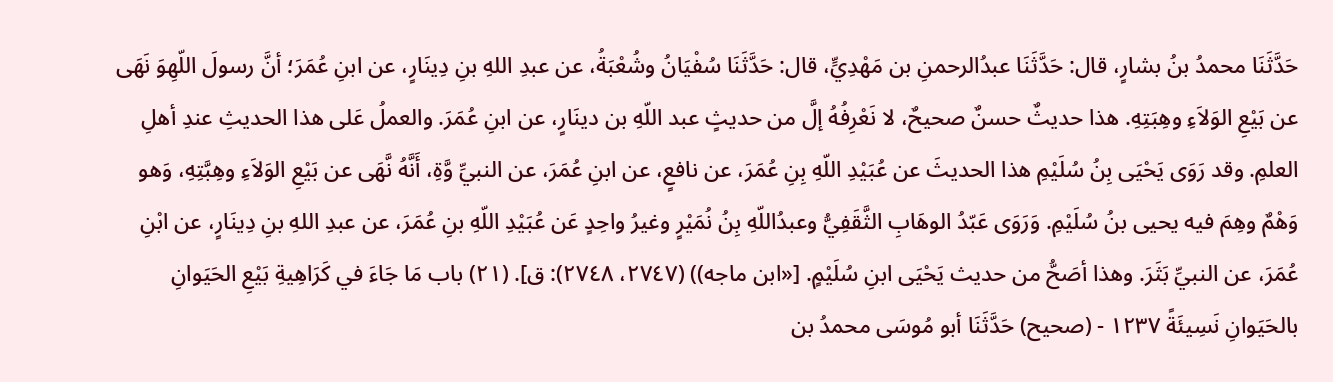حَدَّثَنَا محمدُ بنُ بشارٍ، قال: حَدَّثَنَا عبدُالرحمنِ بن مَهْدِيٍّ، قال: حَدَّثَنَا سُفْيَانُ وشُعْبَةُ، عن عبدِ اللهِ بنِ دِينَارٍ، عن ابنِ عُمَرَ؛ أنَّ رسولَ اللّهِوَ نَهَى عن بَيْعِ الوَلاَءِ وهِبَتِهِ. هذا حديثٌ حسنٌ صحيحٌ، لا نَعْرِفُهُ إلَّ من حديثٍ عبد اللّهِ بن دينَارٍ، عن ابنِ عُمَرَ. والعملُ عَلى هذا الحديثِ عندِ أهلِ العلمِ. وقد رَوَى يَحْيَى بِنُ سُلَيْمِ هذا الحديثَ عن عُبَيْدِ اللّهِ بِنِ عُمَرَ، عن نافعٍ، عن ابنِ عُمَرَ، عن النبيِّ وَّةِ، أَنَّهُ نَّهَى عن بَيْعِ الوَلاَءِ وهِبَّتِهِ، وَهو وَهْمٌ وهِمَ فيه يحيى بنُ سُلَيْمِ. وَرَوَى عَبّدُ الوهَابِ الثَّقَفِيُّ وعبدُاللّهِ بِنُ نُمَيْرٍ وغيرُ واحِدٍ عَن عُبَيْدِ اللّهِ بنِ عُمَرَ، عن عبدِ اللهِ بنِ دِينَارٍ، عن ابْنِ عُمَرَ، عن النبيِّ بَثَرَ. وهذا أصَحُّ من حديث يَحْيَى ابنِ سُلَيْمٍ. [«ابن ماجه)) (٢٧٤٧، ٢٧٤٨): ق]. (٢١) باب مَا جَاءَ في كَرَاهِيةِ بَيْعِ الحَيَوانِ بالحَيَوانِ نَسِيئَةً ١٢٣٧ - (صحيح) حَدَّثَنَا أبو مُوسَى محمدُ بن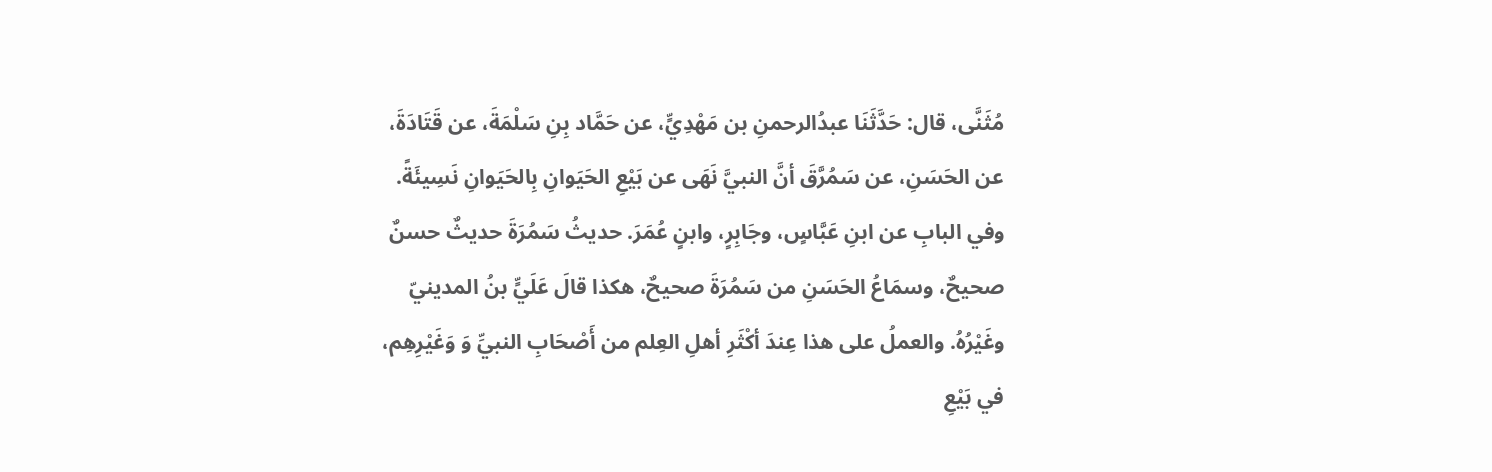مُثَنَّى، قال: حَدَّثَنَا عبدُالرحمنِ بن مَهْدِيٍّ، عن حَمَّاد بِنِ سَلْمَةَ، عن قَتَادَةَ، عن الحَسَنِ، عن سَمُرَّقَ أنَّ النبيَّ نَهَى عن بَيْعِ الحَيَوانِ بِالحَيَوانِ نَسِيئَةً. وفي البابِ عن ابنِ عَبَّاسٍ، وجَابِرٍ، وابنٍ عُمَرَ. حديثُ سَمُرَةَ حديثٌ حسنٌ صحيحٌ، وسمَاعُ الحَسَنِ من سَمُرَةَ صحيحٌ، هكذا قالَ عَلَيٍّ بنُ المدينيّ وغَيْرُهُ. والعملُ على هذا عِندَ أكْثَرِ أهلِ العِلم من أَصْحَابِ النبيِّ وَ وَغَيْرِهِم، في بَيْعِ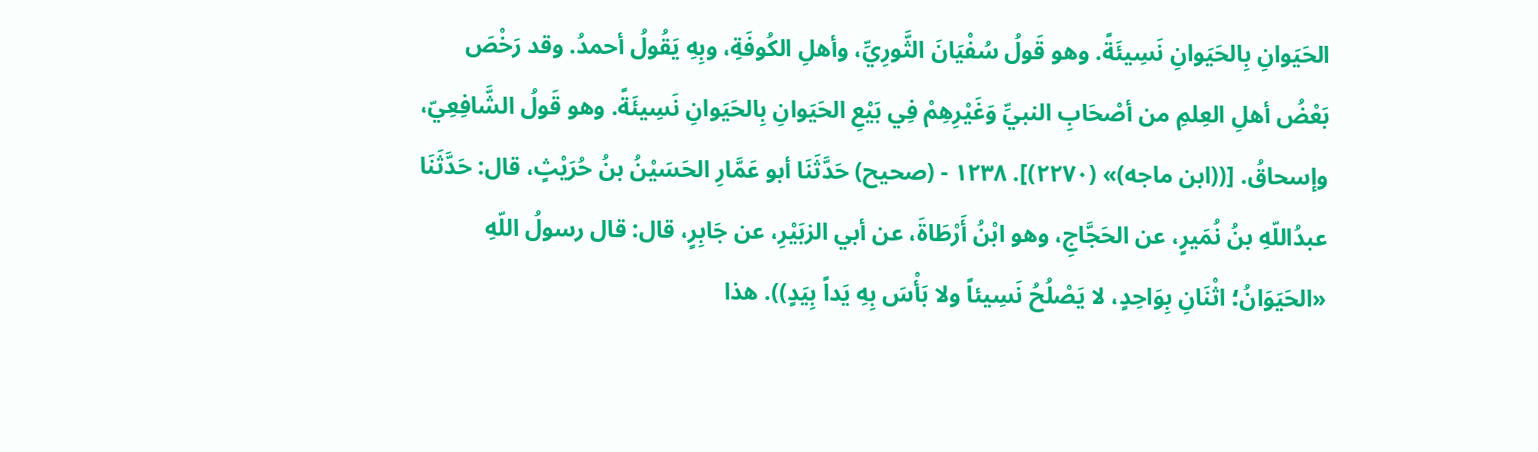الحَيَوانِ بِالحَيَوانِ نَسِيئَةً. وهو قَولُ سُفْيَانَ الثَّورِيِّ، وأهلِ الكُوفَةِ، وبِهِ يَقُولُ أحمدُ. وقد رَخْصَ بَعْضُ أهلِ العِلمِ من أصْحَابِ النبيِّ وَغَيْرِهِمْ فِي بَيْعِ الحَيَوانِ بِالحَيَوانِ نَسِيئَةً. وهو قَولُ الشَّافِعِيّ، وإسحاقُ. [((ابن ماجه)» (٢٢٧٠)]. ١٢٣٨ - (صحيح) حَدَّثَنَا أبو عَمَّارِ الحَسَيْنُ بنُ حُرَيْثٍ، قال: حَدَّثَنَا عبدُاللّهِ بنُ نُمَيرٍ، عن الحَجَّاجِ، وهو ابْنُ أَرْطَاةَ، عن أبي الزبَيْرِ، عن جَابِرٍ، قال: قال رسولُ اللّهِ «الحَيَوَانُ؛ اثْنَانِ بِوَاحِدٍ، لا يَصْلُحُ نَسِيئاً ولا بَأْسَ بِهِ يَداً بِيَدٍ)). هذا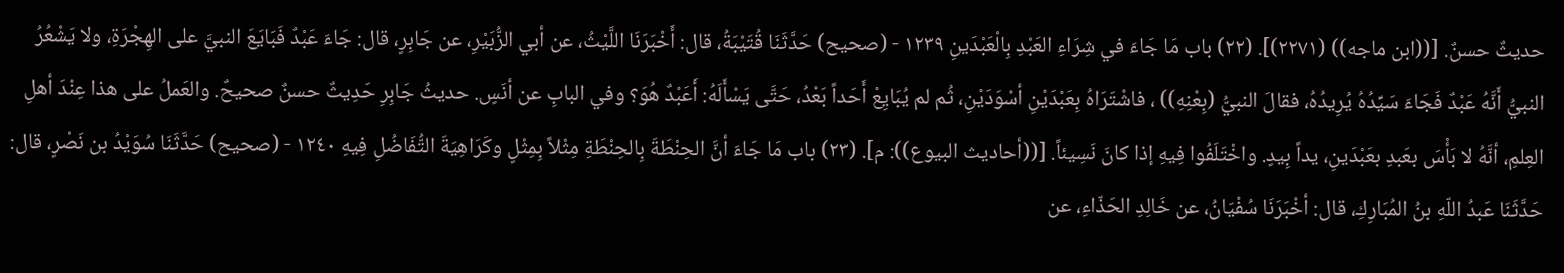حديثٌ حسنٌ. [((ابن ماجه)) (٢٢٧١)]. (٢٢) باب مَا جَاءَ في شِرَاءِ العَبْدِ بِالْعَبْدَينِ ١٢٣٩ - (صحيح) حَدَّثَنَا قُتَيْبَةُ، قال: أَخْبَرَنَا اللَّيْثُ، عن أبي الزُّبَيْرِ، عن جَابِرٍ، قال: جَاءَ عَبْدٌ فَبَايَعَ النبيَّ على الهِجْرَةِ، ولا يَشْعُرُ النبيُّ أَنَّهُ عَبْدٌ فَجَاءَ سَيِّدُهُ يُرِيدُهُ، فقالَ النبيُّ (بِعْنِهِ)) ، فاشْتَرَاهُ بِعَبْدَيْنِ أسْوَدَيْنِ، ثُم لم يُبَايِعْ أَحَداً بَعْدُ، حَتَّى يَسْأَلَهُ: أَعَبْدٌ هُوَ؟ وفي البابِ عن أنَسٍ. حديثُ جَابِرِ حَدِيثٌ حسنٌ صحيحٌ. والعَملُ على هذا عِنْدَ أهلِ العِلمِ، أنَّهُ لا بَأْسَ بعَبدِ بعَبْدَينِ، يداً بِيدٍ. واخْتَلَفُوا فِيهِ إذا كانَ نَسِيئاً. [((أحاديث البيوع)): م]. (٢٣) باب مَا جَاءَ أنَّ الحِنْطَةَ بِالحِنْطَةِ مِثْلاً بِمِثْلٍ وكَرَاهِيَةَ التُّفَاضُلِ فِيهِ ١٢٤٠ - (صحيح) حَدَّثَنَا سُوَيْدُ بن نَصْرٍ، قال: حَدَّثَنَا عَبدُ اللّهِ بنُ المُبَارِكِ، قال: أخْبَرَنَا سُفْيَانُ، عن خَالِدِ الحَذّاءِ، عن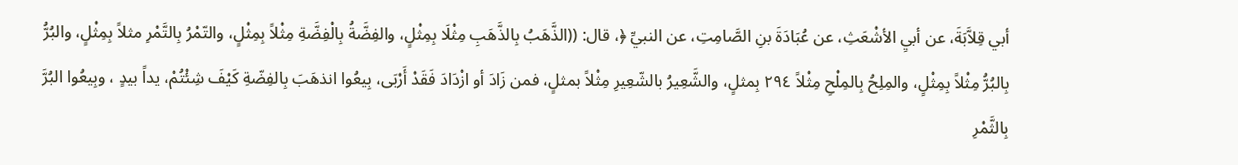أبي قِلاَّبَةَ، عن أبيِ الأشْعَثِ، عن عُبَادَةَ بنِ الصَّامِتِ، عن النبيِّ ﴿، قال: ((الذَّهَبُ بِالذَّهَبِ مِثْلَا بِمِثْلٍ، والفِضَّةُ بِالْفِضَّةِ مِثْلاً بِمِثْلٍ، والتّمْرُ بِالتَّمْرِ مثلاً بِمِثْلٍ، والبُرُّ بِالبُرُّ مِثْلاً بِمِثْلٍ، والمِلِحُ بِالمِلْحِ مِثْلاً ٢٩٤ بِمثلٍ، والشَّعِيرُ بالشّعِيرِ مِثْلاً بمثلٍ، فمن زَادَ أو ازْدَادَ فَقَدْ أَرْبَى، بِيعُوا انذهَبَ بِالفِضّةِ كَيْفَ شِئْتُمْ، يداً بيدٍ ، وبِيعُوا البُرَّ بِالثَّمْرِ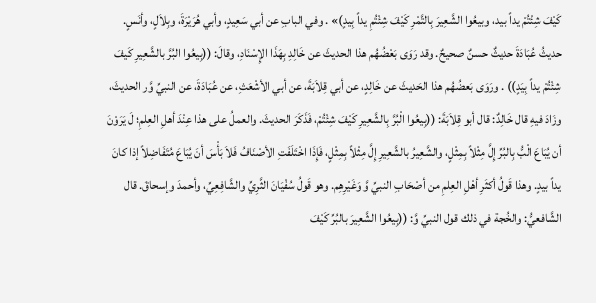كَيْفَ شِئْتُمْ يداً بيد، وبيعُوا الشَّعِيرَ بِالتَّمْرِ كَيْفَ شِئْتُمِ يداً بِيدٍ)» . وفي البابِ عن أبي سَعِيدٍ، وأبي هُرَيْرَةَ، وبِلاَلٍ، وأنَسٍ. حديثُ عُبَادَةَ حديثٌ حسنٌ صحيحٌ. وقد رَوَى بَعْضُهُم هذا الحديثَ عن خَالِدِ بِهَذَا الإِسْنَادِ، وقالَ: ((بِيعُوا البُرَّ بالشَّعِيرِ كَيفَ شِئْتُمْ يداً بِيَدٍ)) . ورَوَى بَعضُهُم هذا الحَديثَ عن خَالِدٍ، عن أبي قِلاَبَةَ، عن أبي الأشْعَثِ، عن عُبَادَةَ، عن النبيِّ وَّر الحديثَ، وزَادَ فيهِ قال خَالِدٌ: قال أبو قِلاَبَةَ: ((بِيعُوا الْبُرَّ بِالشَّعِيرِ كَيْفَ شِئْتُمْ، فَذَكَرَ الحديثَ. والعملُ على هذا عِنْدَ أهلِ العِلمِ؛ لَ يَرَوْنَ أن يُبَاعَ الْبُّ بِالبُرِّ إِلَّ مِثْلاً بِمِثْلٍ، والشَّعِيرُ بالشَّعِيرِ إِلَّ مِثْلاً بِمِثْلٍ، فَإِذَا اخْتَلَفَتِ الأصْنَافُ فَلاَ بَأْسَ أنَ يُبَاعَ مُتَفَاضِلاً إذا كانَ يداً بيدٍ. وهذا قَولُ أكثَرِ أهْلِ العِلمِ من أصْحَابِ النبيِّ وَّ وَغَيْرِهِم. وهو قَولُ سُفْيَانَ الثَّرِيِّ والشَّافِعِيِّ، وأحمدَ وإسحاقَ. قال الشَّافعيُّ: والخُجة في ذلك قول النبيِّ وَّ: ((بِيعُوا الشَّعِيرَ بالبُرِّ كَيْفَ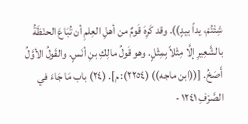شِئْتُمْ، يداً بيدٍ)). وقد كَرِهَ قَومٌ من أهلِ العِلمِ أن تُبَاعَ الحنْظَةُ بالشَّعِيرِ إلَّا مِثْلاً بِمِثْلٍ. وهو قَولُ مالِكِ بنِ أنَسٍ. والقَولُ الأوَّلُ أَصَخُ. [((ابن ماجه)) (٢٢٥٤): م]. (٢٤) باب مَا جَاءَ في الصَّرْفِ ١٢٤١ -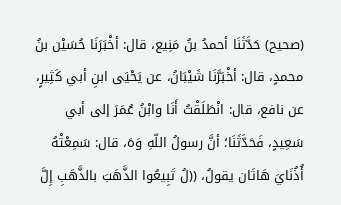(صحيح) حَدَّثَنَا أحمدُ بنُ مَنِيع، قال: أخْبَرَنَا حُسَيْن بنُ محمدٍ، قال: أخْبَرَّنَا شَيْبَانُ، عن يَحْيَى ابنِ أبي كَثِيرٍ، عن نافع، قال: انْطَلَقْتُ أَنَا وابْنُ عُمَرَ إلى أبي سَعِيدٍ، فَحَدَّثَنَا؛ أنَّ رسولُ اللّهِ وَهَ، قال: سَمِعْتْهُ أُذُنَايَ هَاتَان يقولُ، ((لُ تَبِيعُوا الذَّهَبَ بالذَّهَبِ إِلَّ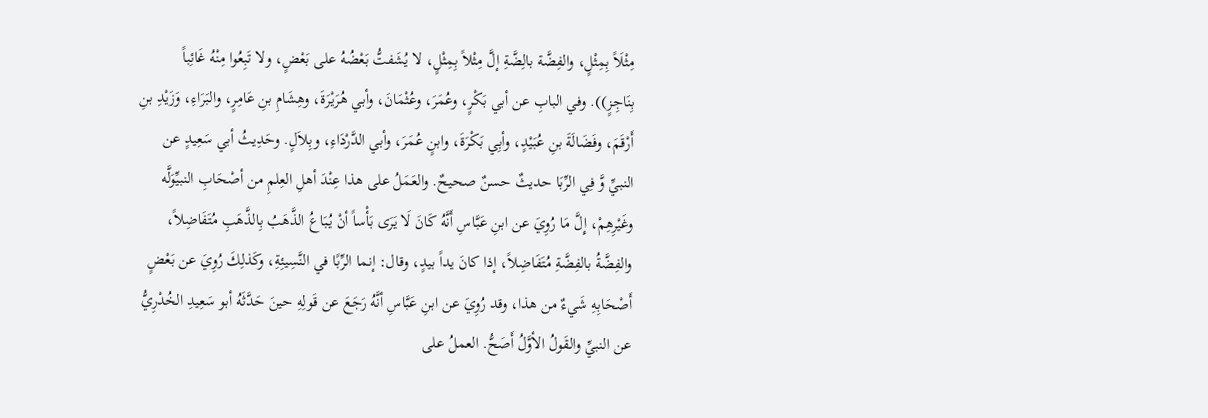مِثْلَاً بِمِثْلٍ، والفِضَّة بالِضَّةِ إلَّ مِثْلاً بِمِثْلٍ، لا يُشَفتُّ بَعْضُهُ على بَعْضٍ، ولا تَبِعُوا مِنْهُ غَائِباً بِنَاجِزٍ)). وفي البابِ عن أبي بَكْرٍ، وعُمَرَ، وعُثْمَانَ، وأبي هُرَيْرَةَ، وهِشَامِ بنِ عَامِرٍ، والبَرَاءِ، وَزَيْدِ بنِ أَرْقَمَ، وفَضَالَةَ بنِ عُبَيْدٍ، وأبِي بَكْرَةَ، وابنٍ عُمَرَ، وأبي الدَّرْدَاءِ، وبِلاَلٍ. وحَدِيثُ أبي سَعِيدٍ عن النبيِّ وَّ فِي الرِّبَا حديثٌ حسنٌ صحيحٌ. والعَمَلُ على هذا عِنْدَ أهلِ العِلمِ من أصْحَابِ النبيِّوَلَّه وغَيْرِهِمْ، إِلَّ مَا رُوِيَ عن ابنِ عَبَّاسِ أَنَّهُ كَانَ لَا يَرَى بَأْساً أنْ يُبَاعُ الذَّهَبُ بِالذَّهَبِ مُتَفَاضِلاً، والفِضَّةُ بالفِضَّةِ مُتَفَاضِلاً، إذا كانَ يداً بيدٍ، وقال: إنما الرِّبًا في النَّسِيئِةِ، وكَذلِكَ رُوِيَ عن بَعْضٍ أَصْحَابِهِ شَيءٌ من هذا، وقد رُوِيَ عن ابنِ عَبَّاسِ أنَّهُ رَجَعَ عن قَولِهِ حينَ حَدَّثَهُ أبو سَعِيدِ الخُدْرِيُّ عن النبيِّ والقَولُ الأوَّلُ أَصَحُّ. العملُ على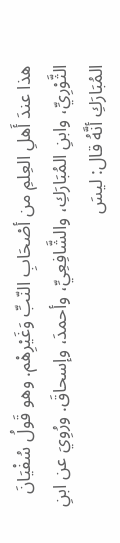هذا عندَ أَهلِ العِلمِ من أصْحَابِ النّبِّ وَغَيْرِهْم. وهو قَولُ سُفْيَانَ الثَّوْرِيِّ، وابنِ المُبَارَكِ، والشَّافِعِيِّ، وأحمدَ، وإسحاقَ. ورُوِيَ عن ابنِ المُبَارَكِ أنَّهُ قال: ليسَ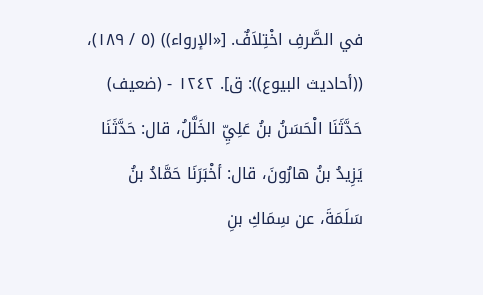في الصَّرفِ اخْتِلاَفٌ. [«الإرواء)) (٥ / ١٨٩)، ((أحاديث البيوع)): ق]. ١٢٤٢ - (ضعيف) حَدَّثَنَا الْحَسَنُ بنُ عَلِيِّ الخَلَّلُ، قال: حَدَّثَنَا يَزِيدُ بنُ هارُونَ، قال: أخْبَرَنَا حَمَّادُ بنُ سَلَمَةَ، عن سِمَاكِ بنِ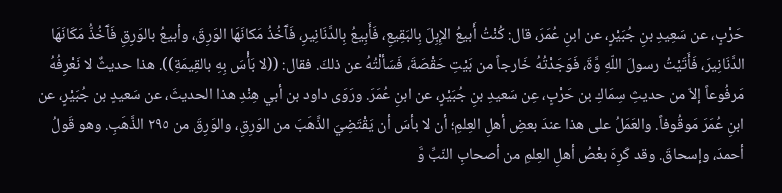حَرْبٍ، عن سَعِيدِ بنِ جُبَيْرٍ، عن ابنِ عُمَرَ، قال: كُنْتُ أَبيعُ الإِبِلَ بِالبَقِيعِ، فَأَبِيعُ بِالدَّنَانِيرِ، فَآَخُذُ مَكانَهَا الوَرِقَ، وأبيعُ بالوَرِقِ فَآَخُذُّ مَكَانَهَا الدَّنَانِيرَ، فَأَتَيْتُ رسولَ اللّهِ وَّةَ، فَوَجَدْتُهُ خَارجاً من بَيْتِ حَقْصَةَ، فَسَألْتُهُ عن ذلكَ. فقال: ((لا بَأْسَ بِهِ بالقِيمَةِ)). هذا حديثٌ لا نَعْرِفُهُ مَرفُوعاً إلاّ من حديثِ سِمَاكِ بن حَرْبٍ، عِن سَعيدِ بنِ جُبَيْرٍ، عن ابنِ عُمَرَ. ورَوَى داود بن أبي هِنْدِ هذا الحديثَ، عن سَعيدٍ بن جُبَيْرٍ، عن ابنِ عُمَرَ مَوقُوفاً. والعَمَلُ على هذا عندَ بعضِ أهلِ العِلمِ؛ أن لا بأسَ أن يَقْتَضِيَ الذَّهَبَ من الوَرِقِ، والوَرِقَ من ٢٩٥ الذَّهَبِ. وهو قَولُ أحمدَ، وإسحاقَ. وقد كَرِهَ بعْصُ أهلِ العِلمِ من أصحابِ النّبِّ وَّ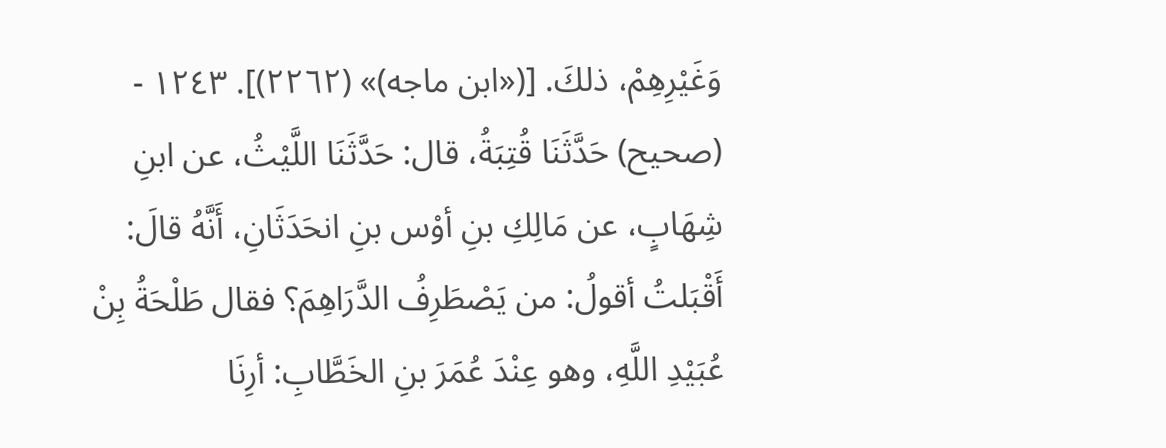وَغَيْرِهِمْ، ذلكَ. [(«ابن ماجه)» (٢٢٦٢)]. ١٢٤٣ - (صحيح) حَدَّثَنَا قُتِبَةُ، قال: حَدَّثَنَا اللَّيْثُ، عن ابنِ شِهَابٍ، عن مَالِكِ بنِ أوْس بنِ انحَدَثَانِ، أَنَّهُ قالَ: أَقْبَلتُ أقولُ: من يَصْطَرِفُ الدَّرَاهِمَ؟ فقال طَلْحَةُ بِنْ عُبَيْدِ اللَّهِ، وهو عِنْدَ عُمَرَ بنِ الخَطَّابِ: أرِنَا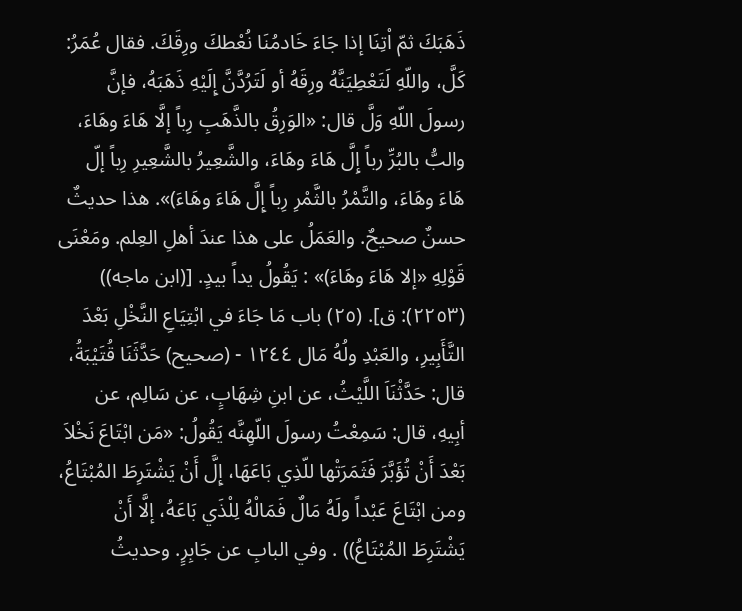ذَهَبَكَ ثمّ اْتِنَا إذا جَاءَ خَادمُنَا نُعْطكَ ورِقَكَ. فقال عُمَرُ: كَلَّ، واللّهِ لَتَعْطِيَنَّهُ ورِقَهُ أو لَتَرُدَّنَّ إِلَيْهِ ذَهَبَهُ، فإنَّ رسولَ اللّهِ وَلَّ قال: «الوَرِقُ بالذَّهَبِ رِباً إلَّا هَاءَ وهَاءَ، والبُّ بالبُرِّ رباً إِلَّ هَاءَ وهَاءَ، والشَّعِيرُ بالشَّعِيرِ رِباً إلّ هَاءَ وهَاءَ، والتَّمْرُ بالثَّمْرِ رِباً إِلَّ هَاءَ وهَاءَ)». هذا حديثٌ حسنٌ صحيحٌ. والعَمَلُ على هذا عندَ أهلِ العِلم. ومَعْنَى قَوْلِهِ «إلا هَاءَ وهَاءَ)» : يَقُولُ يداً بيدٍ. [(ابن ماجه)) (٢٢٥٣): ق]. (٢٥) باب مَا جَاءَ في ابْتِيَاعِ النَّخْلِ بَعْدَ التَّأَبِيرِ، والعَبْدِ ولُهُ مَال ١٢٤٤ - (صحيح) حَدَّثَنَا قُتَيْبَةُ، قال: حَدَّثْنَاَ اللَّيْثُ، عن ابنِ شِهَابٍ، عن سَالِم، عن أبِيهِ، قال: سَمِعْتُ رسولَ اللّهِنَّه يَقُولُ: «مَن ابْتَاعَ نَخْلاَ بَعْدَ أَنْ تُؤَبَّرَ فَثَمَرَتْها للّذِي بَاعَهَا، إِلَّ أَنْ يَشْتَرِطَ المُبْتَاعُ، ومن ابْتَاعَ عَبْداً ولَهُ مَالٌ فَمَالْهُ لِلْذَي بَاعَهُ، إلَّا أَنْ يَشْتَرِطَ المُبْتَاعُ)) . وفي البابِ عن جَابِرٍ. وحديثُ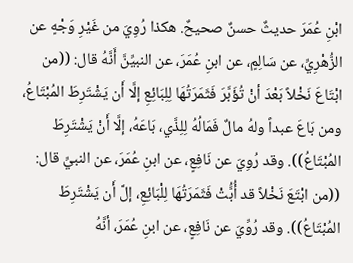ابْنِ عُمَرَ حديثٌ حسنٌ صحيحٌ. هكذا رُوِيَ من غَيْرِ وَجْهٍ عن الزُّهْرِيِّ، عن سَالِمٍ، عن ابنِ عُمَرَ، عن النبيِّنَّ أَنَّهُ قال: ((من ابْتَاعَ نَخْلاً بَعْدَ أنْ تُؤَبَّرَ فَثَمَرَتُهَا لِلِبَائِعِ إلَّا أَن يَشْتَرِطَ المُبْتَاعُ، ومن بَاعَ عبداً ولهُ مالٌ فَمَالُهُ لِلِذَّي، بَاعَهُ، إلَّا أَنْ يَشْتَرِطَ المُبْتَاعُ)). وقد رُوِيَ عن نَافِعٍ، عن ابنِ عُمَرَ، عن النبيِّ قال: ((من ابْتَعَ نَخْلاً قد أُبَُّتْ فَثَمَرَتُهَا لِلْبَائِعِ، إلَّ أَن يَشْتَرِطَ المُبْتَاعُ)). وقد رُوِّيَ عن نَافِعٍ، عن ابنِ عُمَرَ، أنَّهُ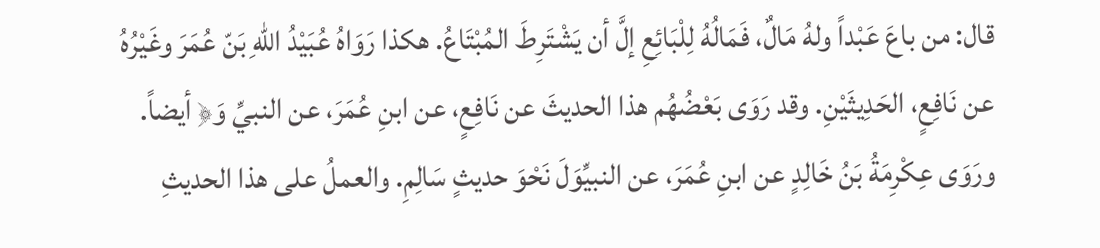قال: من باعَ عَبْداً ولهُ مَالٌ، فَمَالُهُ لِلْبَائِعِ إلَّ أن يَشْتَرِطَ المُبْتَاعُ. هكذا رَوَاهُ عُبَيْدُ اللّهِ بَنّ عُمَرَ وغَيْرُهُ عن نَافِعٍ، الحَدِيثَيْنِ. وقد رَوَى بَعْضُهُم هذا الحديثَ عن نَافِعٍ، عن ابنِ عُمَرَ، عن النبيِّ وَ﴿ أيضاً. ورَوَى عِكْرِمَةُ بَنُ خَالِدٍ عن ابنِ عُمَرَ، عن النبيِّوَلَ نَحْوَ حديثٍ سَالِمِ. والعملُ على هذا الحديثِ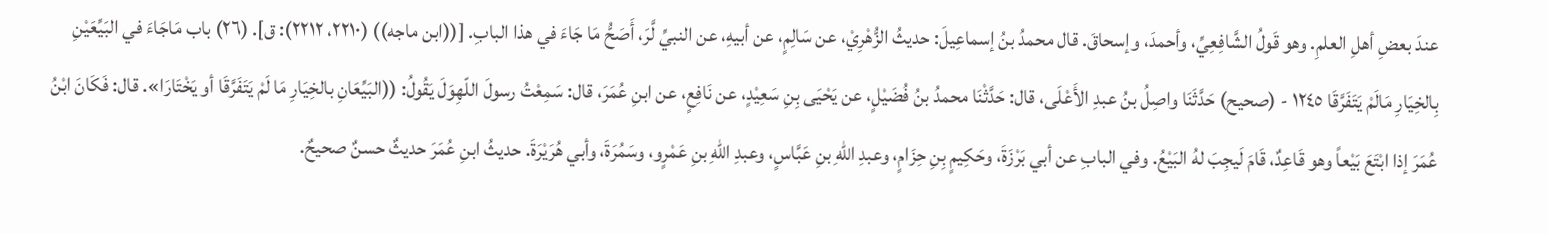عندَ بعضِ أهلِ العلمِ. وهو قَولُ الشَّافِعِيِّ، وأحمدَ، وإسحاقَ. قال محمدُ بنُ إسماعِيلَ: حديثُ الزُّهْرِيْ، عن سَالِمٍ، عن أبيهِ، عن النبيِّ لَّرَ، أَصَحُّ مَا جَاءَ في هذا البابِ. [((ابن ماجه)) (٢٢١٠، ٢٢١٢): ق]. (٢٦) باب مَاجَاءَ في البَيِّعَيْنِ بِالخِيَارِ مَالَمْ يَتَفَرَّقَا ١٢٤٥ - (صحيح) حَدَّثَنَا واصِلُ بنُ عبدِ الأَعْلَى، قال: حَدَّثْنَا محمدُ بنُ فُضَيْلٍ، عن يَحْيَى بِنِ سَعِيْدٍ، عن نَافِعٍ، عن ابنِ عُمَرَ، قال: سَمِعْتُ رسولَ اللّهِوَلَ يَقُولُ: ((البَيِّعَانِ بالخِيَارِ مَا لَمْ يَتَفَرَّقَا أو يَخْتَارَا». قال: فَكَانَ ابْنُ عُمَرَ إذا ابْتَعَ بَيْعاً وهو قَاعِدٌ، قَامَ لَيجِبَ لهُ البَيْعُ. وفي البابِ عن أبي بَرْزَةَ، وحَكِيمٍ بِنِ حِزَامٍ، وعبدِ اللهِ بنِ عَبَّاسٍ، وعبدِ اللهِ بنِ عَمْرٍو، وسَمُرَةَ، وأبي هُرَيْرَةَ. حديثُ ابنِ عُمَرَ حديثٌ حسنٌ صحيحٌ.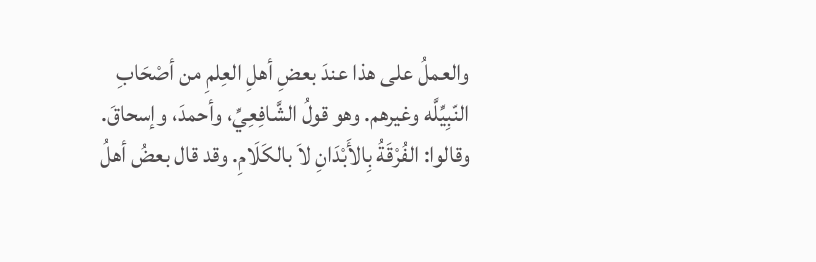والعملُ على هذا عندَ بعضِ أهلِ العِلمِ من أصْحَابِ النّبِيِّلَّه وغيرهم. وهو قولُ الشَّافِعِيِّ، وأحمدَ، وإسحاقَ. وقالوا: الفُرْقَةُ بِالأَبْدَانِ لاَ بالكَلَامِ. وقد قال بعضُ أهلُ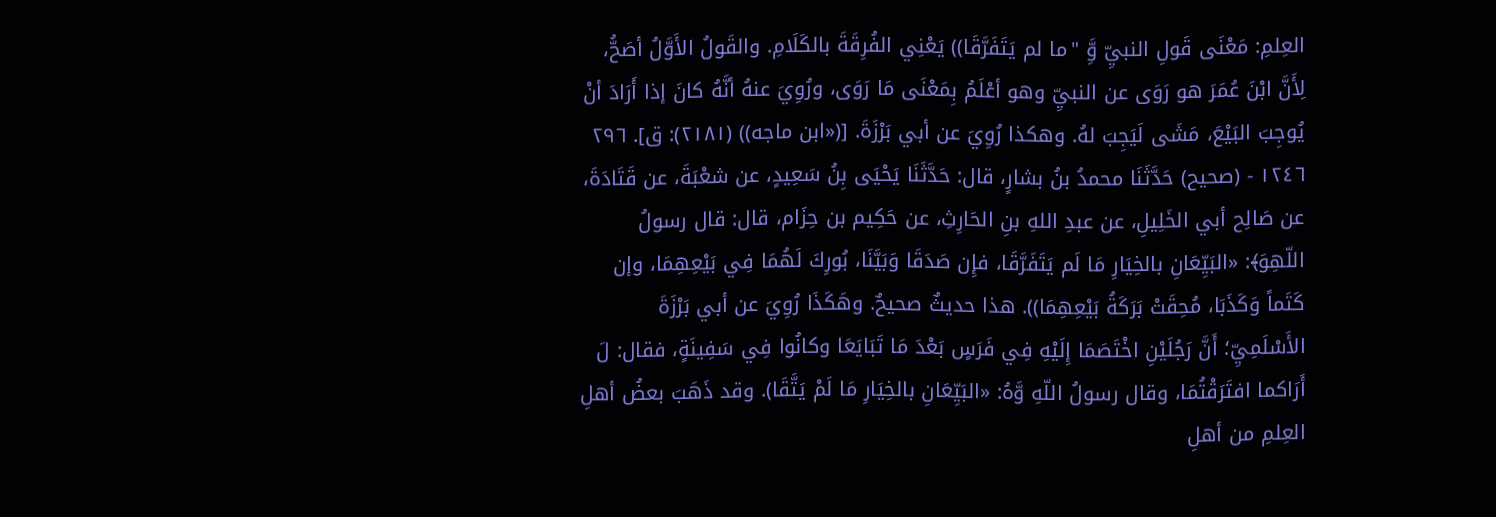العِلمِ: مَعْنَى قَولِ النبيِّ وَِّ "ما لم يَتَفَرَّقَا)) يَعْنِي الفُرِقَةَ بالكَلَامِ. والقَولُ الأَوَّلُ أصَحُّ، لِأَنَّ ابْنَ عُمَرَ هو رَوَى عن النبيِّ وهو أعْلَمُ بِمَعْنَى مَا رَوَى، ورُوِيَ عنهُ أنَّهُ كانَ إذا أَرَادَ أنْ يُوجِبَ البَيْعَ، مَشَى لَيَجِبَ لهُ. وهكذا رُوِيَ عن أبي بَرْزَةَ. [(«ابن ماجه)) (٢١٨١): ق]. ٢٩٦ ١٢٤٦ - (صحيح) حَدَّثَنَا محمدُ بنُ بشارٍ، قال: حَدَّثَنَا يَحْيَى بِنُ سَعِيدٍ، عن شعْبَةَ، عن قَتَادَةَ، عن صَالِح أبي الخَلِيلِ، عن عبدِ اللهِ بنِ الحَارِثِ، عن حَكِيم بن حِزَام، قال: قال رسولُ اللّهِوَ﴾: «البَيِّعَانِ بالخِيَارِ مَا لَم يَتَفَرَّقَا، فإِن صَدَقَا وَبَيَّنَا، بُورِكَ لَهُمَا فِي بَيْعِهِمَا، وإن كَتَماً وَكَذَبَا، مُحِقَتْ بَرَكَةُ بَيْعِهِمَا)). هذا حديثٌ صحيحٌ. وهَكَذَا رُوِيَ عن أبي بَرْزَةَ الأَسْلَمِيِّ؛ أَنَّ رَجُلَيْنِ اخْتَصَمَا إِلَيْهِ فِي فَرَسٍ بَعْدَ مَا تَبَايَعَا وكانُوا فِي سَفِينَةٍ، فقال: لَ أَرَاكما افتَرَقْتُمَا، وقال رسولُ اللّهِ وَّهُ: «البَيِّعَانِ بالخِيَارِ مَا لَمْ يَتَّقَا). وقد ذَهَبَ بعضُ أهلِ العِلمِ من أهلِ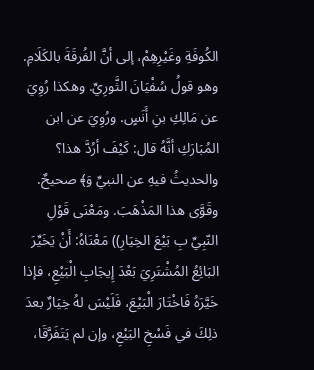الكُوفَةِ وغَيْرِهِمْ، إلى أنَّ الفُرقَةَ بالكَلَامِ. وهو قولُ سُفْيَانَ الثَّورِيِّ. وهكذا رُوِيَ عن مَالِكِ بنِ أَنَسٍ. ورُوِيَ عن ابن المُبَارَكِ أنَّهُ قال: كَيْفَ أرُدَّ هذا؟ والحديثُ فيهِ عن النبيِّ وَ﴾ صحيحٌ. وقَوَّى هذا المَذْهَبَ. ومَعْنَى قَوْلِ النّبِيِّ بِ بَيْعَ الخِيَارِ)) مَعْنَاهُ: أَنْ يَخَيِّرَ البَائِعُ المُشْتَرِيَ بَعْدَ إِيجَابِ الْبَيْعِ، فإذا خَيَّرَهُ فَاخْتَارَ الْبَيْعَ، فَلَيْسَ لهُ خِيَارٌ بعدَ ذلِكَ في فَسْخِ البَيْعِ، وإن لم يَتَفَرَّقَا،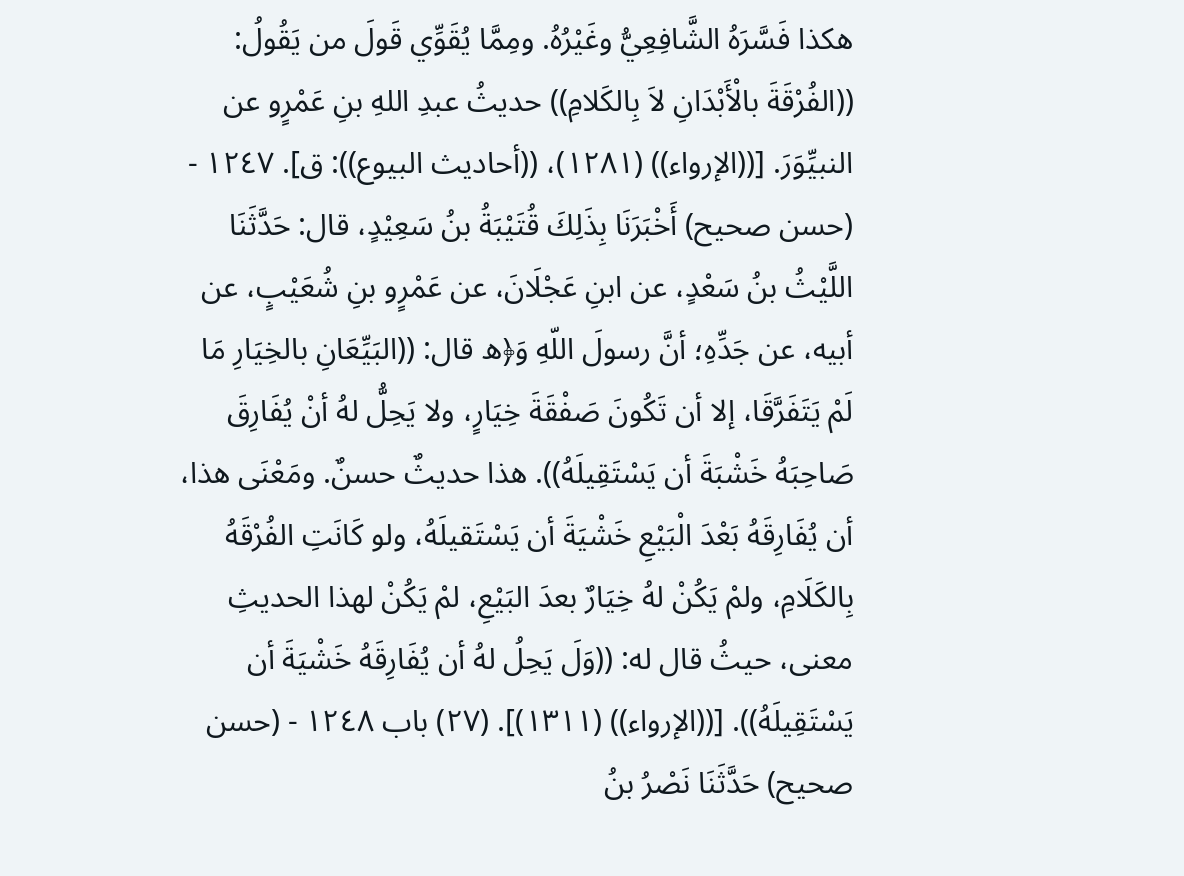هكذا فَسَّرَهُ الشَّافِعِيُّ وغَيْرُهُ. ومِمَّا يُقَوِّي قَولَ من يَقُولُ: ((الفُرْقَةَ بالْأَبْدَانِ لاَ بِالكَلامِ)) حديثُ عبدِ اللهِ بنِ عَمْرٍو عن النبيِّوَرَ. [((الإرواء)) (١٢٨١)، ((أحاديث البيوع)): ق]. ١٢٤٧ - (حسن صحيح) أَخْبَرَنَا بِذَلِكَ قُتَيْبَةُ بنُ سَعِيْدٍ، قال: حَدَّثَنَا اللَّيْثُ بنُ سَعْدٍ، عن ابنِ عَجْلَانَ، عن عَمْرٍو بنِ شُعَيْبٍ، عن أبيه، عن جَدِّهِ؛ أنَّ رسولَ اللّهِ وَ﴿ه قال: ((البَيِّعَانِ بالخِيَارِ مَا لَمْ يَتَفَرَّقَا، إلا أن تَكُونَ صَفْقَةَ خِيَارٍ، ولا يَحِلُّ لهُ أنْ يُفَارِقَ صَاحِبَهُ خَشْبَةَ أن يَسْتَقِيلَهُ)). هذا حديثٌ حسنٌ. ومَعْنَى هذا، أن يُفَارِقَهُ بَعْدَ الْبَيْعِ خَشْيَةَ أن يَسْتَقيلَهُ، ولو كَانَتِ الفُرْقَهُ بِالكَلَامِ، ولمْ يَكُنْ لهُ خِيَارٌ بعدَ البَيْعِ، لمْ يَكُنْ لهذا الحديثِ معنى، حيثُ قال له: ((وَلَ يَحِلُ لهُ أن يُفَارِقَهُ خَشْيَةَ أن يَسْتَقِيلَهُ)). [((الإرواء)) (١٣١١)]. (٢٧) باب ١٢٤٨ - (حسن صحيح) حَدَّثَنَا نَصْرُ بنُ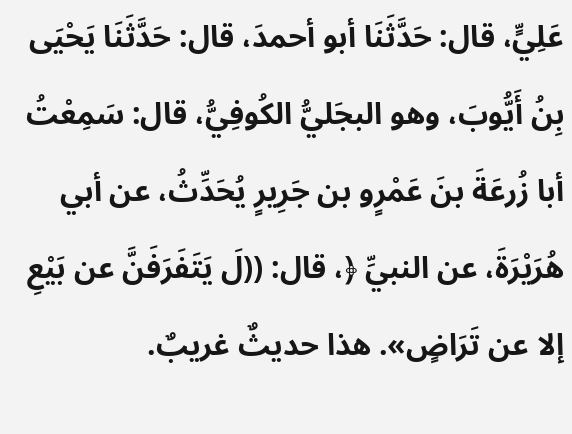عَلِيٍّ، قال: حَدَّثَنَا أبو أحمدَ، قال: حَدَّثَنَا يَحْيَى بِنُ أَيُّوبَ، وهو البجَليُّ الكُوفِيُّ، قال: سَمِعْتُ أبا زُرعَةَ بنَ عَمْرٍو بن جَرِيرٍ يُحَدِّثُ، عن أبي هُرَيْرَةَ، عن النبيِّ ﴿، قال: ((لَ يَتَفَرَفَنَّ عن بَيْعِ إلا عن تَرَاضٍ». هذا حديثٌ غريبٌ.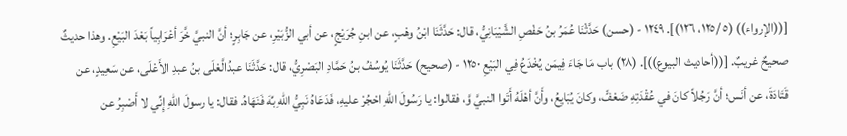[((الإرواء)) (٥ /١٢٥، ١٢٦)]. ١٢٤٩ - (حسن) حَدَّثْنَا عُمَرُ بنُ حَفْصِ الشَّيْبَانِيُّ، قال: حَدَّثَنَا ابْنُ وهْبٍ، عن ابنِ جُرَيْجٍ، عن أبي الزُّبَيْرِ، عن جَابِرٍ؛ أنَّ النبيَّ خَّرَ أعْرَابِياً بَعْدَ البَيْعِ. وهذا حديثٌ صحيحٌ غريبٌ. [((أحاديث البيوع))]. (٢٨) باب مَا جَاءَ فِيمَن يُخْدَعُ فِي البَيْعِ ١٢٥٠ - (صحيح) حَدَّثَنَا يُوسُفُ بنُ حَمَّادِ البَصْرِيُّ، قال: حَدَّثَنَا عبدُالَّعْلَى بنُ عبدِ الأَعْلَى، عن سَعِيدٍ، عن قَتَادَةَ، عن أنَس؛ أنَّ رَجُلاً كانَ في عُقْدَتِهِ ضَعْفٍّ، وكانَ يُبَايِعُ، وأَنَّ أهْلَهُ أَتَوا النبيَّ وَّ، فقالوا: يا رَسُولَ اللّهِ احْجُرْ عليهِ، فَدَعَاهُ نَبِيُّ اللّهِ بِّهَ فَنَهَاهُ. فقال: يا رسولَ اللّهِ إِنِّي لا أَصْبِرُ عن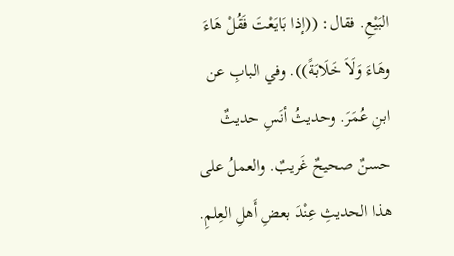البَيْعِ. فقال: ((إذا بَايَعْتَ فَقُلْ هَاءَ وهَاءَ وَلَاَ خَلَابَةً)). وفي البابِ عن ابنِ عُمَرَ. وحديثُ أنَسِ حديثٌ حسنٌ صحيحٌ غَريبٌ. والعملُ على هذا الحديثِ عِنْدَ بعضِ أَهلِ العِلمِ.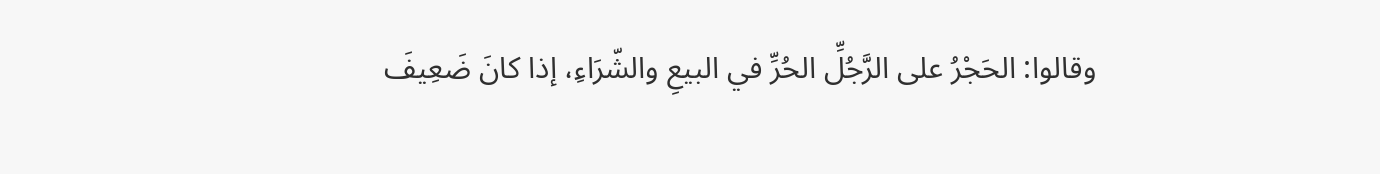وقالوا: الحَجْرُ على الرَّجُلِّ الحُرِّ في البيعِ والشّرَاءِ، إذا كانَ ضَعِيفَ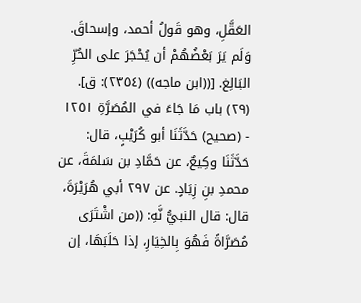العَقَّلِ، وهو قَولُ أحمد، وإسحاقَ. وَلَم يَرَ بَعْضُهُمْ أن يُحْجَرَ على الحُرِّ البَالِغ. [((ابن ماجه)) (٢٣٥٤): ق]. (٢٩) باب مَا جَاءَ في المُصَرَّةِ ١٢٥١ - (صحيح) حَدَّثَنَا أبو كُرَيْبٍ، قال: حَدَّثَنَا وكِيعٌ، عن حَمَّادِ بن سَلمَةَ، عن محمدِ بنِ زِيَادٍ. عن ٢٩٧ أبي هُرَيْرَةَ، قال: قال النبيُّ نَّهِ: ((من اشْتَرَى مُصَرَّاةً فَهُوَ بِالخِيَارِ، إذا حَلَبَهَا، إن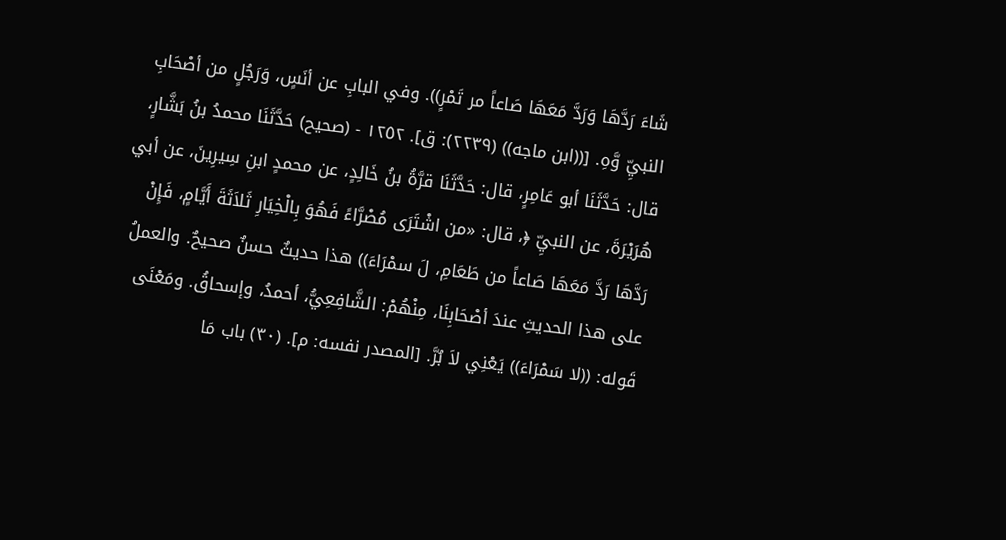شَاءَ رَدَّهَا وَرَدَّ مَعَهَا صَاعاً مر تَمْرٍ)). وفي البابِ عن أنَسٍ، وَرَجُلٍ من أصْحَابِ النبيِّ وَّهِ. [((ابن ماجه)) (٢٢٣٩): ق]. ١٢٥٢ - (صحيح) حَدَّثَنَا محمدُ بنُ بَشَّارٍ، قال: حَدَّثَنَا أبو عَامِرٍ، قال: حَدَّثَنَا قرَّةُ بنُ خَالِدٍ، عن محمدٍ ابنِ سِيرِينَ، عن أبي هُرَيْرَةَ، عن النبيِّ ﴿، قال: «من اشْتَرَى مُصْرَّاءً فَهُوَ بِالْخِيَارِ ثَلاَثَةَ أَيَّامٍ، فَإِنْ رَدَّهَا رَدَّ مَعَهَا صَاعاً من طَعَامِ، لَ سمْرَاءَ)) هذا حديثٌ حسنٌ صحيحٌ. والعملُ على هذا الحديثِ عندَ أصْحَابِنَا، مِنْهُمْ: الشَّافِعِيُّ، أحمدُ، وإسحاقُ. ومَعْنَى قَوله: ((لا سَمْرَاءَ)) يَعْنِي لاَ بُرَّ. [المصدر نفسه: م]. (٣٠) باب مَا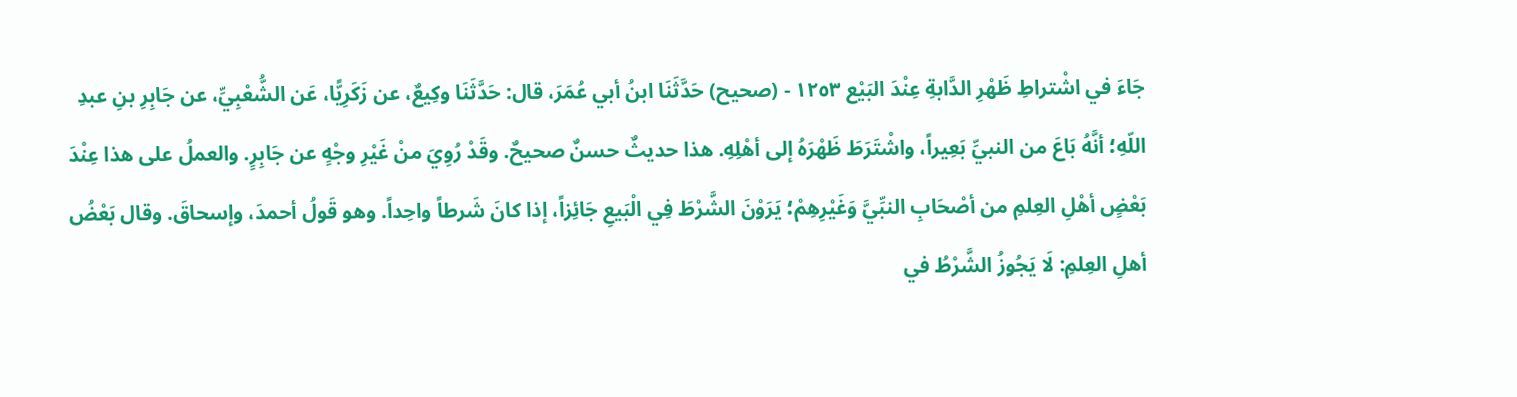جَاءَ في اشْتراطِ ظَهْرِ الدَّابةِ عِنْدَ البَيْع ١٢٥٣ - (صحيح) حَدَّثَنَا ابنُ أبي عُمَرَ، قال: حَدَّثَنَا وكِيعٌ، عن زَكَرِيًّا، عَن الشُّعْبِيِّ، عن جَابِرِ بنِ عبدِ اللّهِ؛ أنَّهُ بَاعَ من النبيِّ بَعِيراً، واشْتَرَطَ ظَهْرَهُ إلى أهْلِهِ. هذا حديثٌ حسنٌ صحيحٌ. وقَدْ رُوِيَ منْ غَيْرِ وجْهٍ عن جَابِرٍ. والعملُ على هذا عِنْدَ بَعْضٍ أهْلِ العِلمِ من أصْحَابِ النبِّيَّ وَغَيْرِهِمْ؛ يَرَوْنَ الشَّرْطَ فِي الْبَيعِ جَائِزاً، إذا كانَ شَرطاً واحِداً. وهو قَولُ أحمدَ، وإسحاقَ. وقال بَعْضُ أهلِ العِلمِ: لَا يَجُوزُ الشَّرْطُ في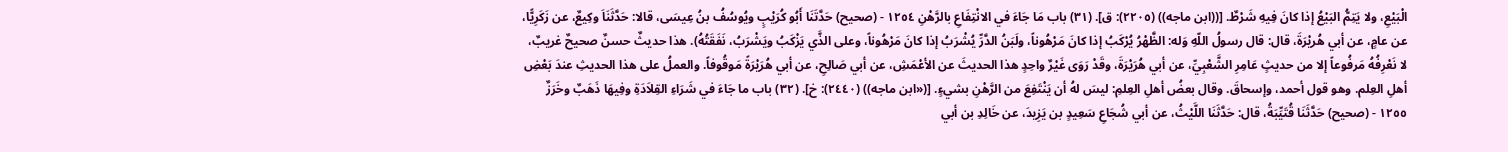الْبَيْعِ، ولا يَتِمُّ البَيْعُ إذا كانَ فِيهِ شَرْطٌ. [((ابن ماجه)) (٢٢٠٥): ق]. (٣١) باب مَا جَاءَ في الانْتِفَاعِ بالرَّهْنِ ١٢٥٤ - (صحيح) حَدَّتَنَا أَبُو كُرَيْبٍ ويُوسُفُ بنُ عِيسَى، قالا: حَدَّثَنَاَ وكِيعٌ، عن زَكَرِيًّا، عن عامٍ، عن أبي هُريْرَةَ، قال: قال رسولُ اللّهِ وَله: الظَّهْرُ يُرْكَبُ إذا كانَ مَرْهُوناً، ولَبَنُ الدَّرِّ يُشْرَبُ إذا كانَ مَرْهُوناً، وعلى الذَّي يَزْكَبُ ويَشْرَبُ، نَفَقَتُهُ). هذا حديثٌ حسنٌ صحيحٌ غريبٌ، لا نَعْرِفُهُ مَرفُوعاً إلا من حديثٍ عَامِرِ الشَّعْبِيِّ، عن أبي هُرَيْرَةَ، وقَدْ رَوَى غَيْرٌ واحِدٍ هذا الحديثَ عن الأعْمَشِ، عن أبي صَالِحِ، عن أبي هُرَيْرَةً مَوقُوفاً. والعملُ على هذا الحديثِ عندَ بَعْضِ أهلِ العِلم. وهو قول أحمد، وإسحاقَ. وقال بعضُ أهلِ العِلمِ: ليسَ لهُ أن يَنْتَفِعَ من الرَّهْنِ بشيءٍ. [(«ابن ماجه)) (٢٤٤٠): خ]. (٣٢) باب ما جَاءَ في شَرَاءِ القِلاَدَةِ وفِيهَا ذَهَبٌ وخَرَزٌ ١٢٥٥ - (صحيح) حَدَّثَنَا قُتَيِّبَةُ، قال: حَدَّثَنَا اللَّيْثُ، عن أبي شُجَاعِ سَعِيدٍ بن يَزِيدَ، عن خَالِدِ بن أبي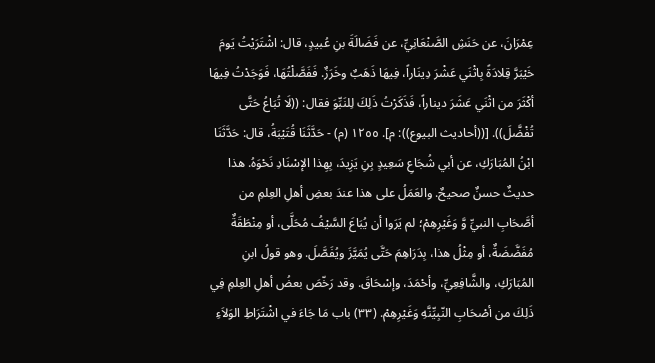عِمْرَانَ، عن حَنَشِ الصَّنْعَانِيِّ، عن فَضَالَةَ بنِ عُبيدٍ، قال: اشْتَرَيْتُ يَومَ خَيْبَرَّ قِلادَةً بِاثْنَي عَشْرَ دِينَاراً، فِيهَا ذَهَبٌ وخَرَزٌ. فَفَصَّلْتُهَا، فَوَجَدْتُ فِيهَا أكْثَرَ من اثْنَي عَشَرَ ديناراً، فَذَكَرْتُ ذَلِكَ لِلنَبِّوَ فقال: ((لَا تُبَاعُ حَتَّى تُفْضَّلَ)). [((أحاديث البيوع)): م]. ١٢٥٥ (م) - حَدَّثَنَا قُتَيْبَةُ، قال: حَدَّثَنَا ابْنُ المُبَارَكِ، عن أبي شُجَاعِ سَعِيدٍ بِنِ يَزِيدَ، بِهِذا الإسْنَادِ نَحْوَهُ. هذا حديثٌ حسنٌ صحيحٌ. والعَمَلُ على هذا عندَ بعضِ أهلِ العِلمِ من أصَّحَابِ النبيِّ وَّ وَغَيْرِهِمْ؛ لم يَرَوا أن يُبَاعَ السَّيْفُ مُحَلَّى، أو مِنْطَقَةٌ مُفَضَّضَةٌ، أو مِثْلُ هذا، بِدَرَاهِمَ حَتَّى يُمَيَّزَ ويُفَصَّلَ. وهو قولُ ابنِ المُبَارَكِ، والشَّافِعِيِّ، وأحْمَدَ، وإسْحَاقَ. وقد رَخّصَ بعضُ أهلِ العِلمِ فِي ذَلِكَ من أصْحَابِ النّبِيِّنَّهِ وَغَيْرِهِمْ. (٣٣) باب مَا جَاءَ في اشْتَرَاطِ الوَلاَءِ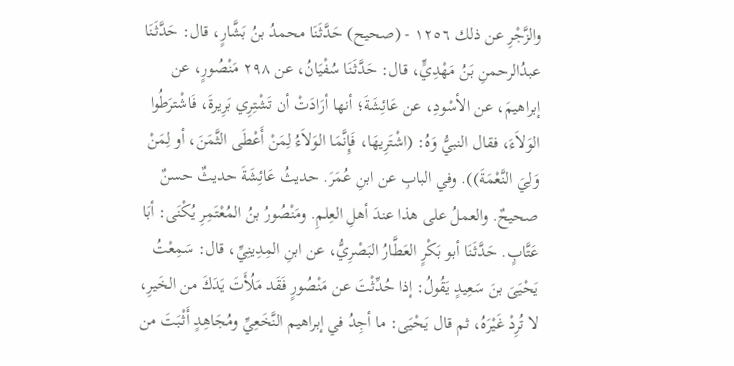والزَّجْرِ عن ذلك ١٢٥٦ - (صحيح) حَدَّثَنَا محمدُ بنُ بَشَّارٍ، قال: حَدَّثَنَا عبدُالرحمنِ بَنُ مَهْدِيٍّ، قال: حَدَّثَنَا سُفْيَانُ، عن ٢٩٨ مَنْصُورٍ، عن إبراهيمَ، عن الأسْودِ، عن عَائِشَةَ؛ أنها أرَادَتْ أن تَشْتِرِي بَرِيرةَ، فَاشْترَطُوا الوَلاَءَ، فقال النبيُّ وَهُ: (اشْتَرِيهَا، فَإِنَّمَا الوَلاَءُ لِمَنْ أَعْطَى الثَّمَنَ، أو لِمَنْ وَلِيَ النَّعْمَةَ)). وفي البابِ عن ابنِ عُمَرَ. حديثُ عَائِشَةَ حديثٌ حسنٌ صحيحٌ. والعملُ على هذا عندَ أهلِ العِلمِ. ومَنْصُورُ بنُ المُعْتَمِرِ يُكْنَى: أبَا عَتَّابٍ. حَدَّثَنَا أبو بَكْرٍ العَطَّارُ البَصْرِيُّ، عن ابنِ المِدِينِيِّ، قال: سَمِعْتُ يَحْيَىَ بنَ سَعِيدٍ يَقُولُ: إذا حُدِّثْتَ عن مَنْصُورٍ فَقَد مَلُأَتَ يَدَكَ من الخَيرِ، لا تُرِدْ غَيْرَهُ، ثم قال يَحْيَى: ما أجِدُ في إبراهيم النَّخَعِيِّ ومُجَاهِدٍ أَثْبَتَ من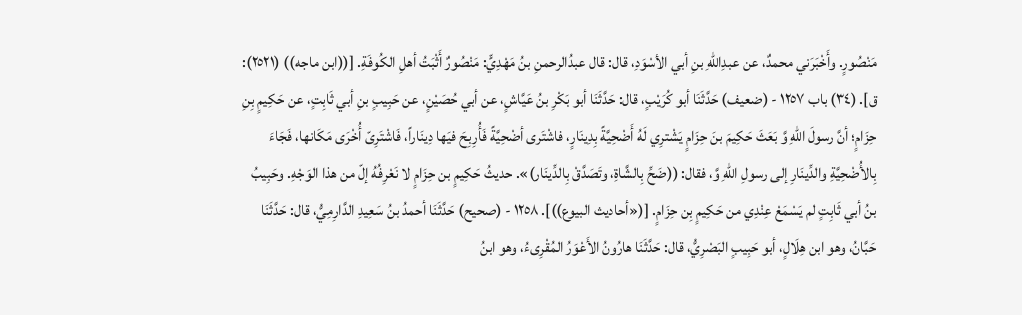مَنْصُورٍ. وأَخْبَرَني محمدٌ، عن عبدِاللّهِ بنِ أبي الأسْوَدِ، قال: قال عبدُالرحمنِ بنُ مَهْدِيٍّ: مَنْصُورٌ أَثْبَتُ أهلِ الكُوفَةِ. [((ابن ماجه)) (٢٥٢١): ق]. (٣٤) باب ١٢٥٧ - (ضعيف) حَدَّثَنَا أبو كُرَيْبٍ، قال: حَدَّثَنَا أبو بَكْرِ بنُ عَيَّاشٍ، عن أبي حُصَيْنٍ، عن حَبِيبٍ بنِ أبي ثَابِتٍ، عن حَكِيمٍ بِنِ حِزَامٍ؛ أنَّ رسولَ اللّهِ وَّ بَعَثَ حَكِيمَ بنَ حِزَامٍ يَشْترِي لَهُ أَضْحِيَّةً بِدِينَارٍ، فاشْتَرى أضْحِيَّةً فَأُرِبِحَ فيَها دِينَاراً، فَاشْتَرِىّ أُخْرَى مَكَانها، فَجَاءَ بِالأُضْحِيَّةِ والدِّينَارِ إلى رسولِ اللّهِ وَّ، فقال: ((ضَحِّ بِالشَّاةِ، وتَصَدَّقْ بِالدِّينَار)». حديثُ حَكِيمٍ بن حِزَامٍ لا نَعْرِفُهُ إلّ من هذا الوَجْهِ. وحَبِيبُ بنُ أبي ثَابِتٍ لم يَسْمَعْ عِنْدِي من حَكِيمٍ بِن حِزَامٍ. [(«أحاديث البيوع))]. ١٢٥٨ - (صحيح) حَدَّثَنَا أحمدُ بنُ سَعِيدِ الدَّارِمِيُّ، قال: حَدَّثَنَا حَبَّانُ، وهو ابن هِلَالٍ، أبو حَبِيبٍ البَصْرِيُّ، قال: حَدَّثَنَا هارُونُ الأَعْوَرُ المُقْرِىءُ، وهو ابنُ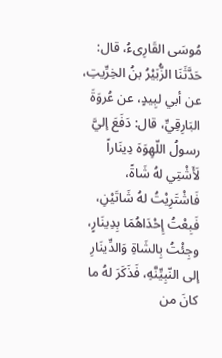مُوسَى القَارِىءُ، قال: حَدَّثَنَا الزُّبَيْرُ بنُ الخِرِّيتِ، عن أبي لبِيدٍ، عن عُروَةَ البَارِقِيِّ، قال: دَفَعَ إليَّ رسولُ اللّهِوَهَ دِينَاراً لَأَشْتِي لهُ شَاةً، فَاشْتَرِيْتُ لهُ شَاتَيْنِ، فَبِعْتُ إِحْدَاهُمَا بِدِينَارٍ، وجِئْتُ بِالشَاةِ وَالدِّينَارِ إلى النّبِيِّنَّهِ، فَذَكَرَ لهُ ما كانَ من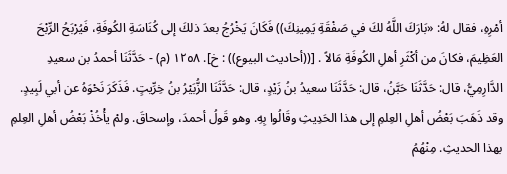أمْرِهِ، فقال لهُ: «بَارَكَ اللَّهُ لكَ في صَفْقَةِ يَمِينِكَ)) فَكَانَ يَخْرُجُ بعدَ ذلكَ إلى كُنَاسَةِ الكُوفَةِ، فَيُرْبَحُ الرِّبْحَ العَظِيمَ، فكانَ من أكْثَرِ أهلِ الكُوفَةِ مَالاً . [((أحاديث البيوع)) : خ]. ١٢٥٨ (م) - حَدَّثَنَا أحمدُ بن سعيدِ الدَّارِمِيُّ، قال: حَدَّثَنَا حَبَّنُ، قال: حَدَّثَنَا سعيدُ بنُ زَيْدٍ، قال: حَدَّثَنَا الزُّبَيْرُ بنُ خِرِّيتٍ. فَذَكَرَ نَحْوَهُ عن أبي لَبِيدٍ. وقد ذَهَبَ بَعْضُ أهلِ العِلمِ إلى هذا الحَدِيثِ وقَالُوا بِهِ. وهو قَولُ أحمدَ، وإسحاقَ. ولمْ يأْخُذْ بَعْضُ أهلِ العِلمِ بهذا الحديثِ. مِنْهُمُ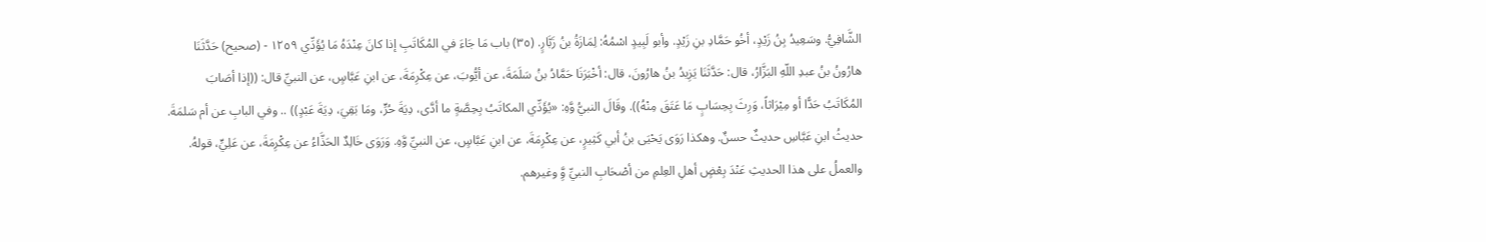الشَّافِيُّ. وسَعِيدُ بِنُ زَيْدٍ، أخُو حَمَّادِ بنِ زَيْدٍ. وأبو لَبِيدٍ اسْمُهُ: لِمَازَةُ بنُ زَبَّارٍ. (٣٥) باب مَا جَاءَ في المُكَاتَبِ إذا كانَ عِنْدَهُ مَا يُؤَدِّي ١٢٥٩ - (صحيح) حَدَّثَنَا هارُونُ بنُ عبدِ اللّهِ البَزَّارُ، قال: حَدَّثَنَا يَزِيدُ بنُ هارُونَ، قال: أخْبَرَنَا حَمَّادُ بنُ سَلَمَةَ، عن أيُّوبَ، عن عِكْرِمَةَ، عن ابنِ عَبَّاسٍ، عن النبيِّ قال: ((إذا أصَابَ المُكَاتَبُ حَدًّا أو مِيْرَاثاً، وَرِثَ بِحِسَابٍ مَا عَتَقَ مِنْهُ)). وقَالَ النبيُّ وَّهِ: «يُؤَدِّي المكاتَبُ بِحِصَّةٍ ما أدَّى، دِيَةَ حُرٍّ، ومَا بَقِيَ، دِيَةَ عَبْدٍ)) .. وفي البابِ عن أم سَلمَةَ. حديثُ ابنِ عَبَّاسِ حديثٌ حسنٌ. وهكذا رَوَى يَحْيَى بنُ أبي كَثِيرٍ، عن عِكْرِمَةَ، عن ابنِ عَبَّاسٍ، عن النبيِّ وَّهِ. وَرَوَى خَالِدٌ الحَذَّاءُ عن عِكْرِمَةَ، عن عَلِيٍّ، قولهُ. والعملُ على هذا الحديثِ عَنْدَ بِعْضٍ أهلِ العِلمِ من أصْحَابِ النبيِّ وَِّ وغيرهم.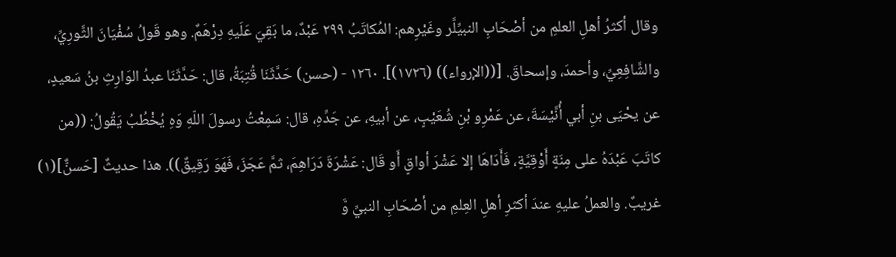وقال أكثرُ أهلِ العلمِ من أصْحَابِ النبيِّلَّر وغَيْرِهم: المُكاتَبُ ٢٩٩ عَبْدٌ، ما بَقِيَ عَلَيهِ دِرْهَمٌ. وهو قَولُ سُفْيَانَ الثَّورِيِّ، والشَّافِعِيِّ، وأحمدَ، وإسحاقَ. [((الإرواء)) (١٧٢٦)]. ١٢٦٠ - (حسن) حَدَّثَنَا قُتِبَةُ، قال: حَدَّثَنَا عبدُ الوَارِثِ بنُ سَعيدٍ، عن يحْيَى بنِ أبي أُنَّيْسَةَ، عن عَمْرِو بْنِ شُعَيْبٍ، عن أبيهِ، عن جَدِّهِ، قال: سَمِعْتُ رسولَ اللّهِ وَهِ يُخْطُبُ يَقُولُ: ((من كاتَبَ عَبْدَهُ على مِنَةٍ أَوْقِيَّةٍ، فَأَدَاهَا إلا عَشْرَ أواقٍ أَو قَال: عَشْرَةَ دَرَاهِمَ، ثمَّ عَجَزَ، فَهَوَ رَقِيقٌ)). هذا حديثٌ [حَسنٌّ](١) غريبٌ. والعملُ عليهِ عندَ أكثرِ أهلِ العِلمِ من أصْحَابِ النبيِّ وَّ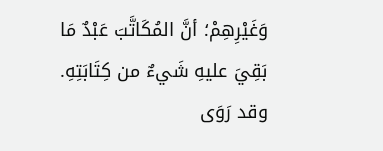وَغَيْرِهِمْ؛ أنَّ المُكَاتَّبَ عَبْدٌ مَا بَقِيَ عليهِ شَيءٌ من كِتَابَتِهِ. وقد رَوَى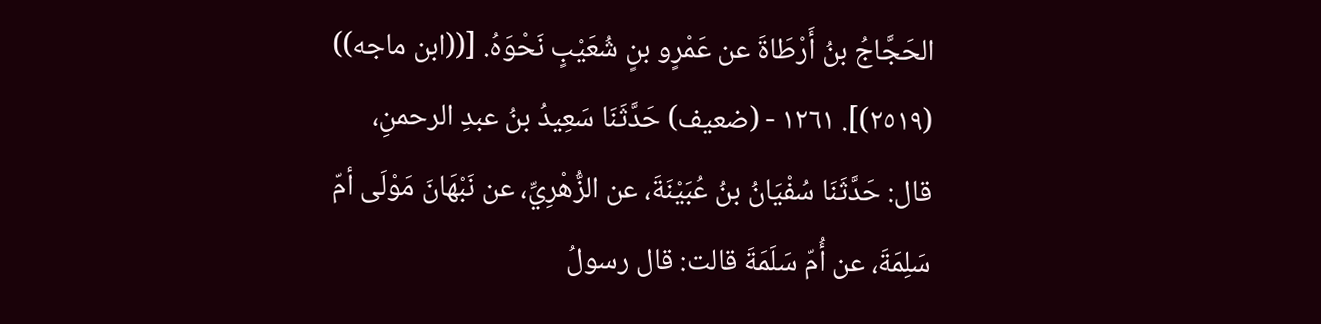الحَجَّاجُ بنُ أَرْطَاةَ عن عَمْرٍو بنٍ شُعَيْبٍ نَحْوَهُ. [((ابن ماجه)) (٢٥١٩)]. ١٢٦١ - (ضعيف) حَدَّثَنَا سَعِيدُ بنُ عبدِ الرحمنِ، قال: حَدَّثَنَا سُفْيَانُ بنُ عُبَيْنَةَ، عن الزُّهْرِيِّ، عن نَبْهَانَ مَوْلَى أمّ سَلِمَةَ، عن أُمّ سَلَمَةَ قالت: قال رسولُ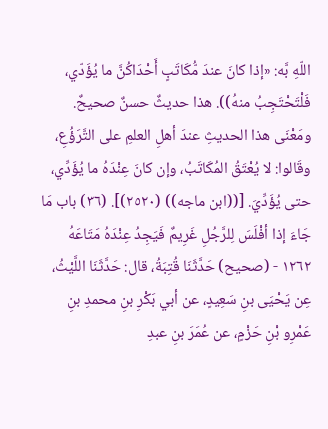اللّهِ بَّه: «إذا كانَ عندَ مُّكَاتَبٍ أَحْدَاكُنَّ ما يُؤَدّي، فَلْتَحْتَجِبُ منهُ)). هذا حديثٌ حسنٌ صحيحٌ. ومَعْنَى هذا الحديثِ عندَ أهلِ العلمِ على التَّرَؤُعِ، وقَالوا: لا يُعْتَقُ المُكَاتَبُ، وإن كانَ عِنْدَهُ ما يُؤَدِّي، حتى يُؤَدِّيَ. [((ابن ماجه)) (٢٥٢٠)]. (٣٦) باب مَا جَاءَ إذا أفْلَسَ لِلرَّجُلِ غَرِيمٌ فَيَجِدُ عِنْدَهُ مَتَاعَهُ ١٢٦٢ - (صحيح) حَدَّثَنَا قُتِبَةُ، قال: حَدَّثَنَا اللَّيْثُ، عِن يَحْيَى بنِ سَعِيدٍ، عن أبي بَكْرِ بنِ محمدِ بنِ عَمْرِو بْنِ حَزْمٍ، عن عُمَرَ بنِ عبدِ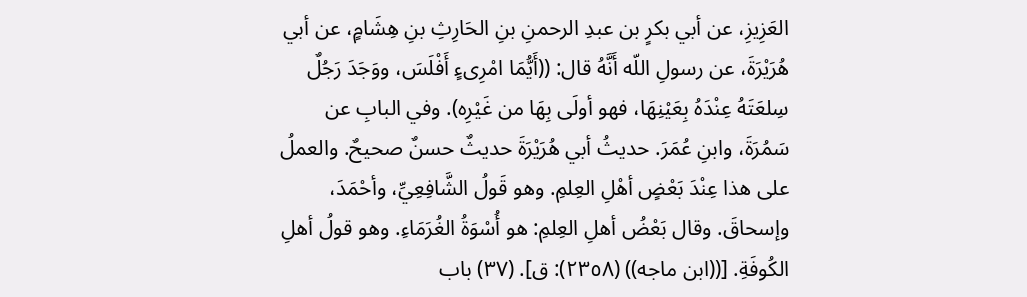العَزِيزِ، عن أبي بكرٍ بن عبدِ الرحمنِ بنِ الحَارِثِ بنِ هِشَامٍ، عن أبي هُرَيْرَةَ، عن رسولِ اللّه أَنَّهُ قال: ((أَيُّمَا امْرِىءٍ أَفْلَسَ، ووَجَدَ رَجُلٌ سِلعَتَهُ عِنْدَهُ بِعَيْنِهَا، فهو أولَى بِهَا من غَيْرِه). وفي البابِ عن سَمُرَةَ، وابنِ عُمَرَ. حديثُ أبي هُرَيْرَةَ حديثٌ حسنٌ صحيحٌ. والعملُ على هذا عِنْدَ بَعْضٍ أهْلِ العِلمِ. وهو قَولُ الشَّافِعِيِّ، وأحْمَدَ، وإسحاقَ. وقال بَعْضُ أهلِ العِلمِ: هو أُسْوَةُ الغُرَمَاءِ. وهو قولُ أهلِ الكُوفَةِ. [((ابن ماجه)) (٢٣٥٨): ق]. (٣٧) باب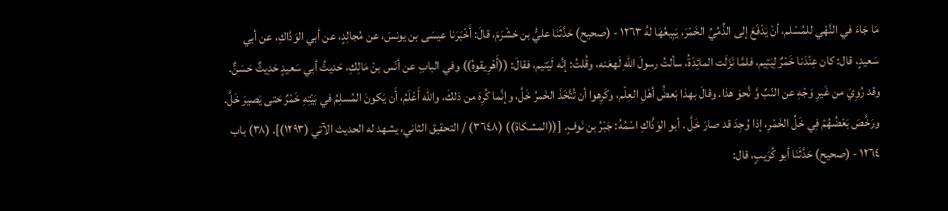مَا جَاءَ في النَّهْي للمُسْلم، أنْ يَدْفَعَ إلى الذِّمِّيِّ الخَمْرَ، يَبِيعُهَا لهُ ١٢٦٣ - (صحيح) حَدَّثَنَا عليُّ بن خشْرَمَ، قالَ: أَخْبَرَنا عيسَى بن يونسَ، عن مُجالِدٍ، عن أبي الوَدَّاكِ، عن أبي سَعيدٍ، قال: كان عِنْدَنا خَمْرٌ لِيَتِيم، فلمَّا نَزَلَت المائِدَةُ، سألتُ رسولَ اللّهِ لَهعَنه، وقُلتُ: إنَّه لَيَتيم، فقالَ: ((أَهْرِيقوهُ)) وفي البابِ عن أنَس بنْ مَالِكِ، حَديثُ أبي سَعيدٍ حَدِيثٌ حَسَنٌّ. وقد رُوِيَ من غَيرِ وَجْهِ عن النّبِّ وَّ نَّحوَ هذا. وقالَ بهذا بَعضَُ أهْلِ العِلْم، وكَرِهوا أن تُتَّخَذَ الخَمرُ خَلَّ، وإنَّما كُرِهَ من ذلكَ، واللّه أَعْلَمُ، أَن يَكونَ المُسلِمُ في بَيْتِهِ خَمْرٌ حَتى يَصيرَ خَلَّ. ورَخَّصَ بَعْضُهُمْ فِي خَلِّ الخَمْرِ، إذا وُجِدَ قد صارَ خَلَّ . أبو الوَذَّاكِ اسْمُهُ: جَبْرُ بن نَوفٍ. [((المشكاة)) (٣٦٤٨) / التحقيق الثاني، يشهد له الحديث الآتي (١٢٩٣)]. (٣٨) باب ١٢٦٤ - (صحيح) حَدَّثَنَا أبو كُرَيبٍ، قال: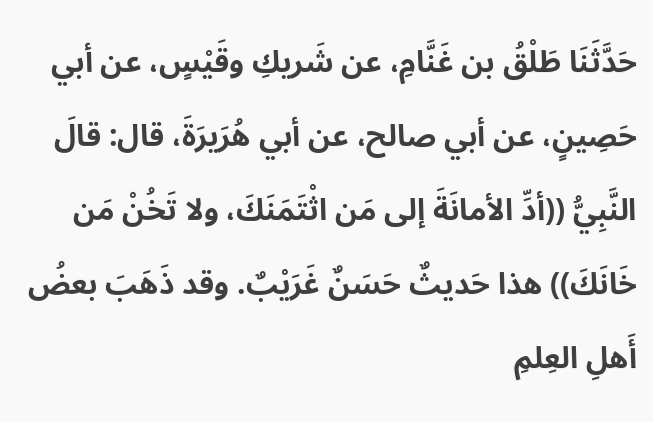حَدَّثَنَا طَلْقُ بن غَنَّامِ، عن شَريكِ وقَيْسٍ، عن أبي حَصِينٍ، عن أبي صالح، عن أبي هُرَيرَةَ، قال: قالَ النَّبِيُّ ((أدِّ الأمانَةَ إلى مَن اثْتَمَنَكَ، ولا تَخُنْ مَن خَانَكَ)) هذا حَديثٌ حَسَنٌ غَرَيْبٌ. وقد ذَهَبَ بعضُ أَهلِ العِلمِ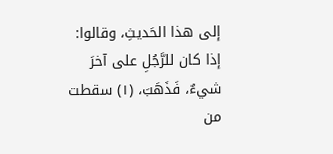إلى هذا الحَديثِ، وقالوا: إذا كان للرَّجُلِ على آخرَ شيءٌ، فَذَهَبَ، (١) سقطت من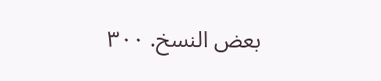بعض النسخ. ٣٠٠